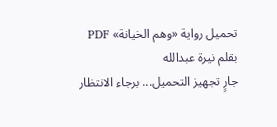تحميل رواية «وهم الخيانة» PDF
بقلم نيرة عبدالله
جارٍ تجهيز التحميل... برجاء الانتظار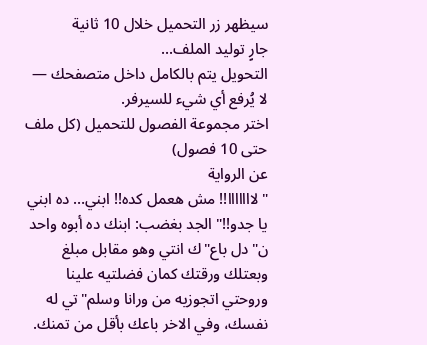سيظهر زر التحميل خلال 10 ثانية
جارٍ توليد الملف...
التحويل يتم بالكامل داخل متصفحك — لا يُرفع أي شيء للسيرفر.
اختر مجموعة الفصول للتحميل (كل ملف حتى 10 فصول)
عن الرواية
"لااااااا!! مش هعمل كده!! ابني… ده ابني يا جدو!!" الجد بغضب: ابنك ده أبوه واحد ن"دل باع"ك انتي وهو مقابل مبلغ وبعتلك ورقتك كمان فضلتيه علينا وروحتي اتجوزيه من ورانا وسلم"تي له نفسك، وفي الاخر باعك بأقل من تمنك.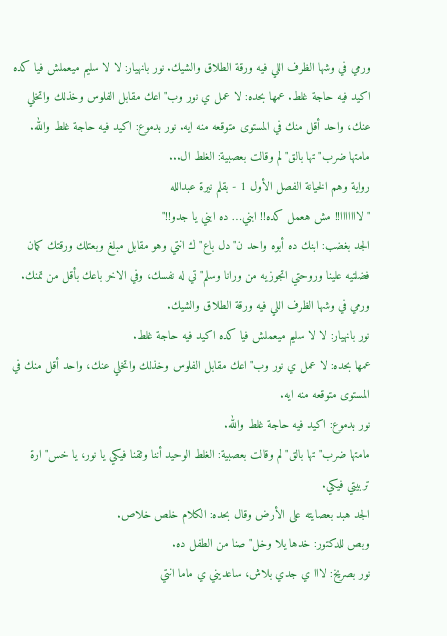ورمي في وشها الظرف اللي فيه ورقة الطلاق والشيك. نور بانهيار: لا لا سليم ميعملش فيا كده اكيد فيه حاجة غلط. عمها بحده: لا عمل ي نور وب"اعك مقابل الفلوس وخذلك واتخلي عنك، واحد أقل منك في المستوى متوقعه منه ايه. نور بدموع: اكيد فيه حاجة غلط والله. مامتها ضرب"تها بالق"لم وقالت بعصبية: الغلط ال...
رواية وهم الخيانة الفصل الأول 1 - بقلم نيرة عبدالله
"لااااااا!! مش هعمل كده!! ابني… ده ابني يا جدو!!"
الجد بغضب: ابنك ده أبوه واحد ن"دل باع"ك انتي وهو مقابل مبلغ وبعتلك ورقتك كمان فضلتيه علينا وروحتي اتجوزيه من ورانا وسلم"تي له نفسك، وفي الاخر باعك بأقل من تمنك.
ورمي في وشها الظرف اللي فيه ورقة الطلاق والشيك.
نور بانهيار: لا لا سليم ميعملش فيا كده اكيد فيه حاجة غلط.
عمها بحده: لا عمل ي نور وب"اعك مقابل الفلوس وخذلك واتخلي عنك، واحد أقل منك في المستوى متوقعه منه ايه.
نور بدموع: اكيد فيه حاجة غلط والله.
مامتها ضرب"تها بالق"لم وقالت بعصبية: الغلط الوحيد أننا وثقنا فيكي يا نور، يا خس"ارة تربيتي فيكي.
الجد هبد بعصايته على الأرض وقال بحده: الكلام خلص خلاص.
وبص للدكتور: خدها يلا وخل"صنا من الطفل ده.
نور بصريخ: لااا ي جدي بلاش، ساعديني ي ماما انتي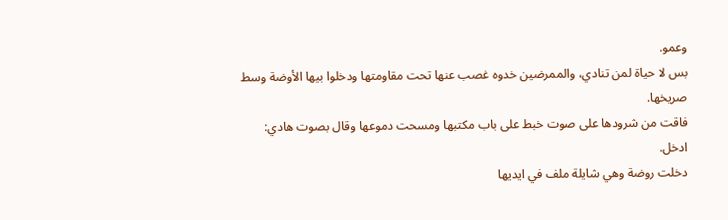وعمو.
بس لا حياة لمن تنادي، والممرضين خدوه غصب عنها تحت مقاومتها ودخلوا بيها الأوضة وسط صريخها.
فاقت من شرودها على صوت خبط على باب مكتبها ومسحت دموعها وقال بصوت هادي: ادخل.
دخلت روضة وهي شايلة ملف في ايديها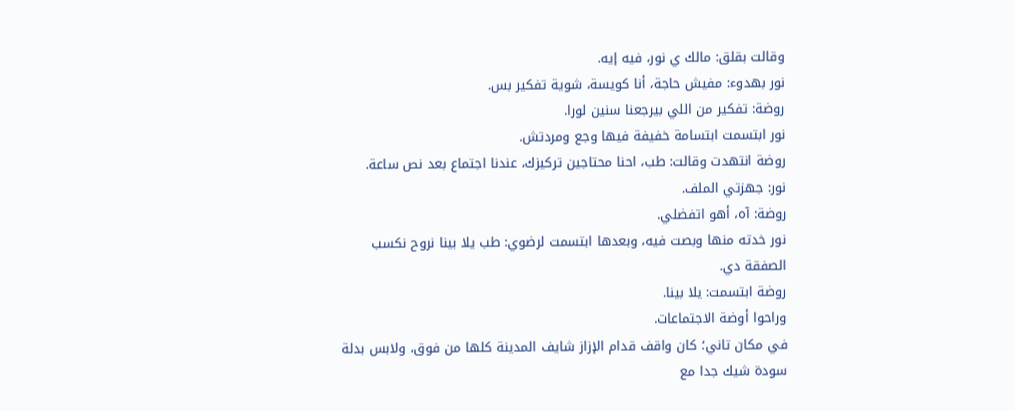وقالت بقلق: مالك ي نور، فيه إيه.
نور بهدوء: مفيش حاجة، أنا كويسة، شوية تفكير بس.
روضة: تفكير من اللي بيرجعنا سنين لورا.
نور ابتسمت ابتسامة خفيفة فيها وجع ومردتش.
روضة انتهدت وقالت: طب، احنا محتاجين تركيزك، عندنا اجتماع بعد نص ساعة.
نور: جهزتي الملف.
روضة: آه، أهو اتفضلي.
نور خدته منها وبصت فيه، وبعدها ابتسمت لرضوي: طب يلا بينا نروح نكسب الصفقة دي.
روضة ابتسمت: يلا بينا.
وراحوا أوضة الاجتماعات.
في مكان تاني؛ كان واقف قدام الإزاز شايف المدينة كلها من فوق، ولابس بدلة سودة شيك جدا مع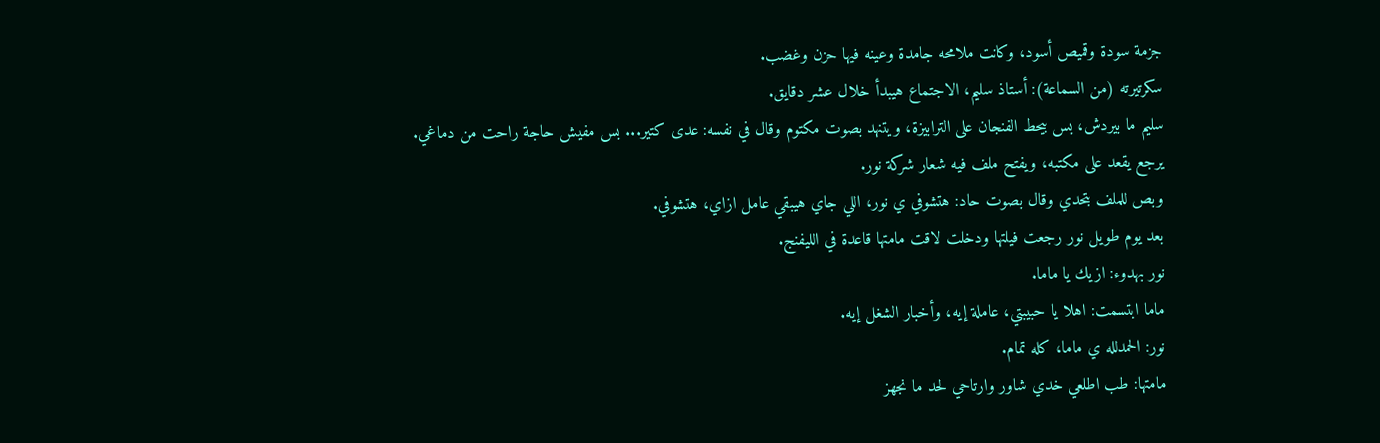جزمة سودة وقميص أسود، وكانت ملامحه جامدة وعينه فيها حزن وغضب.
سكرتيرته (من السماعة): أستاذ سليم، الاجتماع هيبدأ خلال عشر دقايق.
سليم ما بيردش، بس بيحط الفنجان على الترابيزة، ويتنهد بصوت مكتوم وقال في نفسه: عدى كتير... بس مفيش حاجة راحت من دماغي.
يرجع يقعد على مكتبه، ويفتح ملف فيه شعار شركة نور.
وبص للملف بتحدي وقال بصوت حاد: هتشوفي ي نور، اللي جاي هيبقي عامل ازاي، هتشوفي.
بعد يوم طويل نور رجعت فيلتها ودخلت لاقت مامتها قاعدة في الليفنج.
نور بهدوء: ازيك يا ماما.
ماما ابتسمت: اهلا يا حبيبتي، عاملة إيه، وأخبار الشغل إيه.
نور: الحمدلله ي ماما، كله تمام.
مامتها: طب اطلعي خدي شاور وارتاحي لحد ما نجهز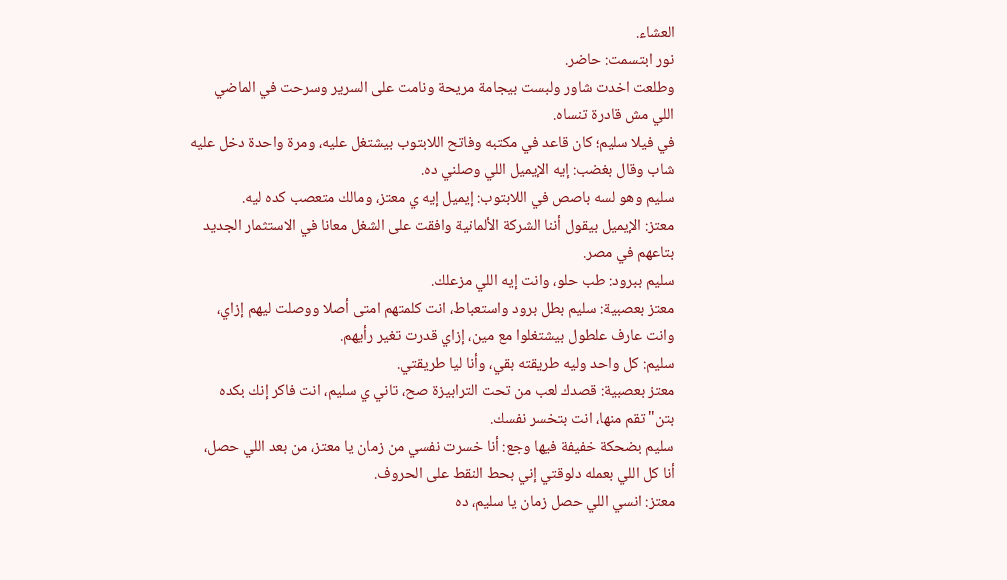العشاء.
نور ابتسمت: حاضر.
وطلعت اخدت شاور ولبست بيجامة مريحة ونامت على السرير وسرحت في الماضي اللي مش قادرة تنساه.
في فيلا سليم؛ كان قاعد في مكتبه وفاتح اللابتوب بيشتغل عليه، ومرة واحدة دخل عليه شاب وقال بغضب: إيه الإيميل اللي وصلني ده.
سليم وهو لسه باصص في اللابتوب: إيميل إيه ي معتز، ومالك متعصب كده ليه.
معتز: الإيميل بيقول أننا الشركة الألمانية وافقت على الشغل معانا في الاستثمار الجديد بتاعهم في مصر.
سليم ببرود: طب حلو، وانت إيه اللي مزعلك.
معتز بعصبية: سليم بطل برود واستعباط، انت كلمتهم امتى أصلا ووصلت ليهم إزاي، وانت عارف علطول بيشتغلوا مع مين، إزاي قدرت تغير رأيهم.
سليم: كل واحد وليه طريقته بقي، وأنا ليا طريقتي.
معتز بعصبية: قصدك لعب من تحت الترابيزة صح، تاني ي سليم، انت فاكر إنك بكده بتن"تقم منها، انت بتخسر نفسك.
سليم بضحكة خفيفة فيها وجع: أنا خسرت نفسي من زمان يا معتز، من بعد اللي حصل، أنا كل اللي بعمله دلوقتي إني بحط النقط على الحروف.
معتز: انسي اللي حصل زمان يا سليم، ده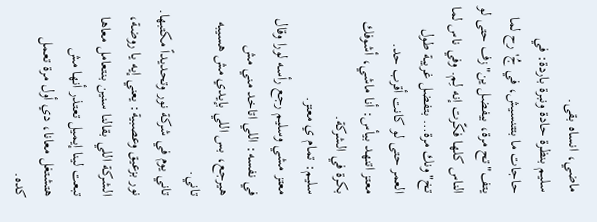ماضي، انساه بقى.
سليم بنظرة حادة ونبرة باردة: في حاجات ما بتتنسيش، في جُ'رح لما يتف"تح مرة، بيفضل ين"زف حتى لو الناس كلها فكّرت إنه لِم. وفي ناس لما تخ"ونك مرة… بتفضل غريبة طول العمر حتى لو كانت أقرب حد.
معتز اتنهد بيأس: أنا ماشي، أشوفك بكرة في الشركة.
سليم: تمام ي معتز.
معتز مشي وسليم رجع رأسه لورا وقال في نفسه: اللي اتاخد مني مش هيرجع، بس اللي بإيدي مش هسيبه تاني.
تاني يوم في شركة نور وتحديداً مكتبها.
نور بزعيق وعصبية: يعني إيه يا روضة، الشركة اللي بقالنا سنين بنتعامل معاها تبعت لينا إيميل تعتذر أنها مش هتشتغل معانا، دي أول مرة تعمل كده.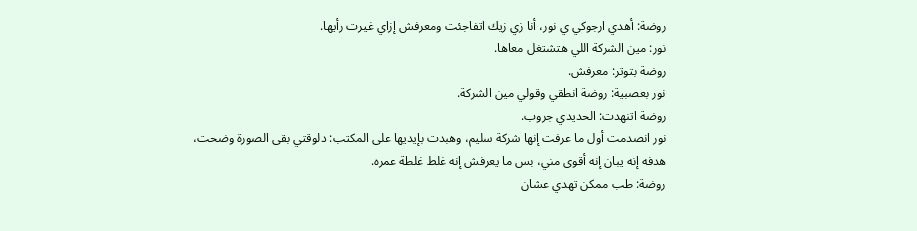روضة: أهدي ارجوكي ي نور، أنا زي زيك اتفاجئت ومعرفش إزاي غيرت رأيها.
نور: مين الشركة اللي هتشتغل معاها.
روضة بتوتر: معرفش.
نور بعصبية: روضة انطقي وقولي مين الشركة.
روضة اتنهدت: الحديدي جروب.
نور انصدمت أول ما عرفت إنها شركة سليم، وهبدت بإيديها على المكتب: دلوقتي بقى الصورة وضحت، هدفه إنه يبان إنه أقوى مني، بس ما يعرفش إنه غلط غلطة عمره.
روضة: طب ممكن تهدي عشان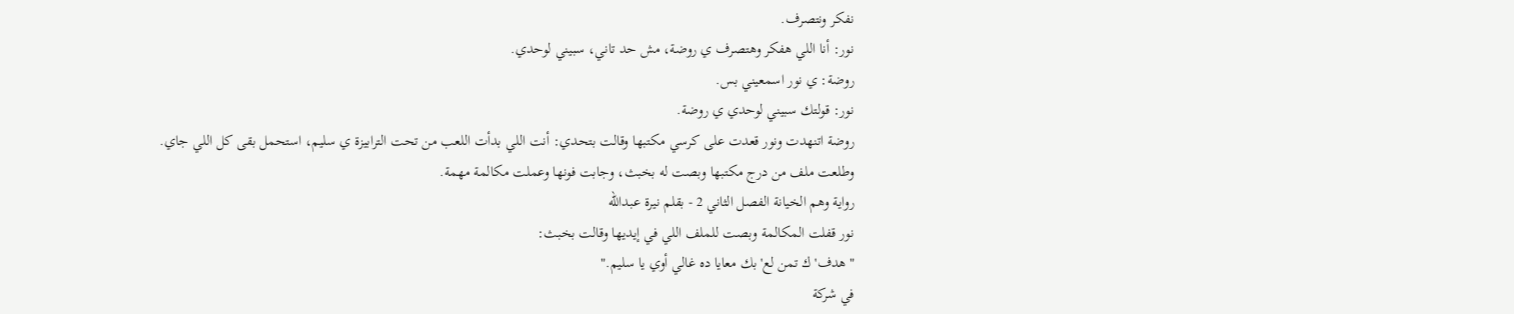نفكر ونتصرف.
نور: أنا اللي هفكر وهتصرف ي روضة، مش حد تاني، سبيني لوحدي.
روضة: ي نور اسمعيني بس.
نور: قولتك سبيني لوحدي ي روضة.
روضة اتنهدت ونور قعدت على كرسي مكتبها وقالت بتحدي: أنت اللي بدأت اللعب من تحت الترابيزة ي سليم، استحمل بقى كل اللي جاي.
وطلعت ملف من درج مكتبها وبصت له بخبث، وجابت فونها وعملت مكالمة مهمة.
رواية وهم الخيانة الفصل الثاني 2 - بقلم نيرة عبدالله
نور قفلت المكالمة وبصت للملف اللي في إيديها وقالت بخبث:
"هدف'ك تمن لع'بك معايا ده غالي أوي يا سليم."
في شركة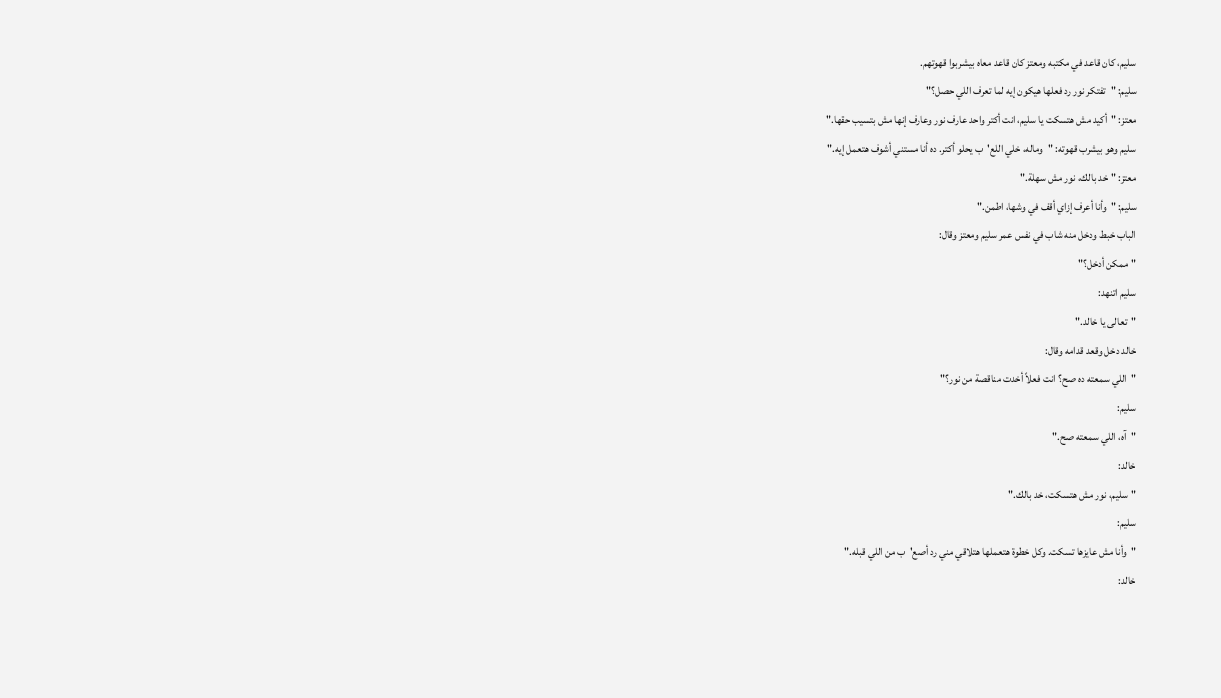سليم، كان قاعد في مكتبه ومعتز كان قاعد معاه بيشربوا قهوتهم.
سليم: "تفتكر نور رد فعلها هيكون إيه لما تعرف اللي حصل؟"
معتز: "أكيد مش هتسكت يا سليم، انت أكتر واحد عارف نور وعارف إنها مش بتسيب حقها."
سليم وهو بيشرب قهوته: "وماله، خلي اللع'ب يحلو أكتر. ده أنا مستني أشوف هتعمل إيه."
معتز: "خد بالك، نور مش سهلة."
سليم: "وأنا أعرف إزاي أقف في وشها، اطمن."
الباب خبط ودخل منه شاب في نفس عمر سليم ومعتز وقال:
"ممكن أدخل؟"
سليم اتنهد:
"تعالى يا خالد."
خالد دخل وقعد قدامه وقال:
"اللي سمعته ده صح؟ انت فعلاً أخدت مناقصة من نور؟"
سليم:
"آه، اللي سمعته صح."
خالد:
"سليم، نور مش هتسكت، خد بالك."
سليم:
"وأنا مش عايزها تسكت. وكل خطوة هتعملها هتلاقي مني رد أصع'ب من اللي قبله."
خالد: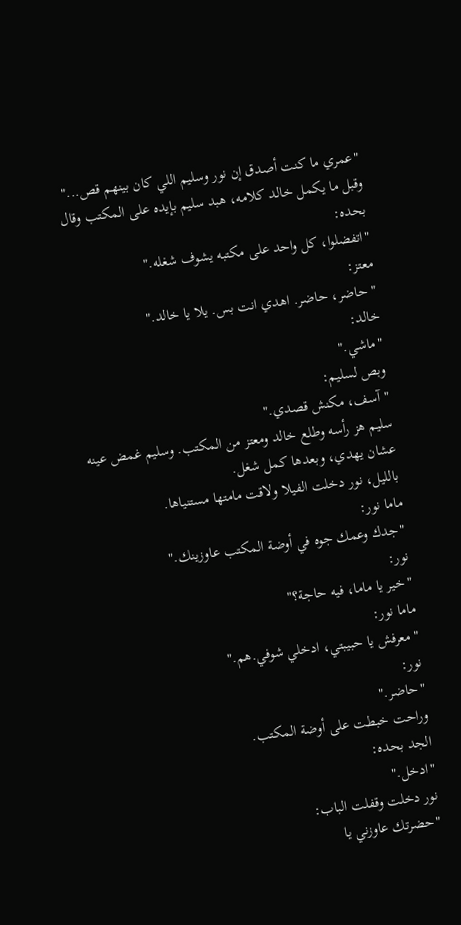"عمري ما كنت أصدق إن نور وسليم اللي كان بينهم قص..."
وقبل ما يكمل خالد كلامه، هبد سليم بإيده على المكتب وقال بحده:
"اتفضلوا، كل واحد على مكتبه يشوف شغله."
معتز:
"حاضر، حاضر. اهدي انت بس. يلا يا خالد."
خالد:
"ماشي."
وبص لسليم:
"آسف، مكنش قصدي."
سليم هز رأسه وطلع خالد ومعتز من المكتب. وسليم غمض عينه عشان يهدي، وبعدها كمل شغل.
بالليل، نور دخلت الفيلا ولاقت مامتها مستنياها.
ماما نور:
"جدك وعمك جوه في أوضة المكتب عاوزينك."
نور:
"خير يا ماما، فيه حاجة؟"
ماما نور:
"معرفش يا حبيبتي، ادخلي شوفي.هم."
نور:
"حاضر."
وراحت خبطت على أوضة المكتب.
الجد بحده:
"ادخل."
نور دخلت وقفلت الباب:
"حضرتك عاوزني يا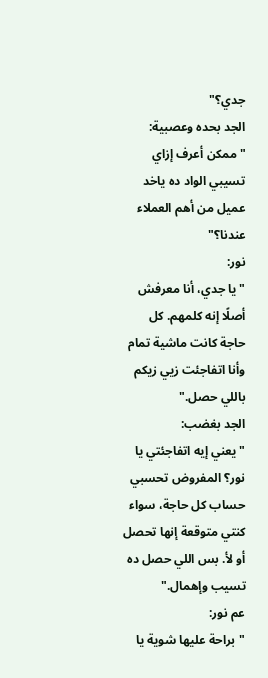جدي؟"
الجد بحده وعصبية:
"ممكن أعرف إزاي تسيبي الواد ده ياخد عميل من أهم العملاء عندنا؟"
نور:
"يا جدي، أنا معرفش أصلًا إنه كلمهم. كل حاجة كانت ماشية تمام وأنا اتفاجئت زيي زيكم باللي حصل."
الجد بغضب:
"يعني إيه اتفاجئتي يا نور؟ المفروض تحسبي حساب كل حاجة، سواء كنتي متوقعة إنها تحصل أو لأ. بس اللي حصل ده تسيب وإهمال."
عم نور:
"براحة عليها شوية يا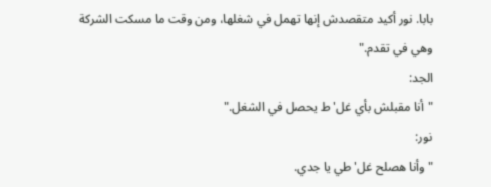بابا. نور أكيد متقصدش إنها تهمل في شغلها، ومن وقت ما مسكت الشركة وهي في تقدم."
الجد:
"أنا مقبلش بأي غل'ط يحصل في الشغل."
نور:
"وأنا هصلح غل'طي يا جدي.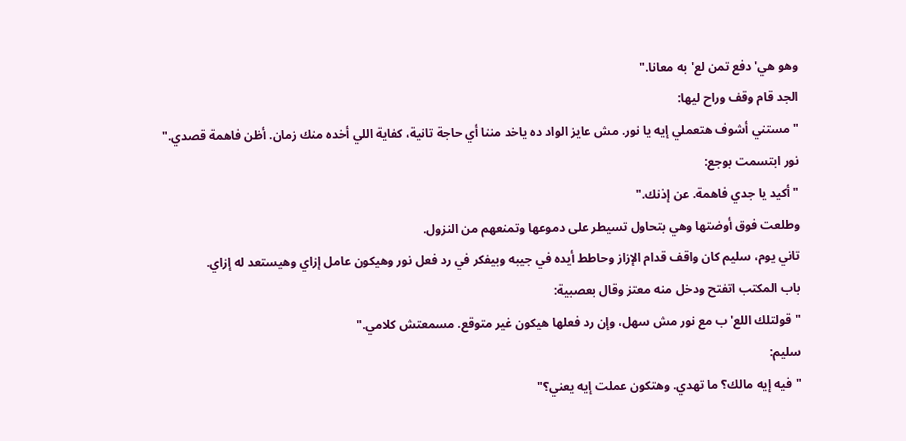وهو هي'دفع تمن لع'به معانا."
الجد قام وقف وراح ليها:
"مستني أشوف هتعملي إيه يا نور. مش عايز الواد ده ياخد مننا أي حاجة تانية، كفاية اللي أخده منك زمان. أظن فاهمة قصدي."
نور ابتسمت بوجع:
"أكيد يا جدي فاهمة. عن إذنك."
وطلعت فوق أوضتها وهي بتحاول تسيطر على دموعها وتمنعهم من النزول.
تاني يوم، سليم كان واقف قدام الإزاز وحاطط أيده في جيبه وبيفكر في رد فعل نور وهيكون عامل إزاي وهيستعد له إزاي.
باب المكتب اتفتح ودخل منه معتز وقال بعصبية:
"قولتلك اللع'ب مع نور مش سهل، وإن رد فعلها هيكون غير متوقع. مسمعتش كلامي."
سليم:
"فيه إيه مالك؟ ما تهدي. وهتكون عملت إيه يعني؟"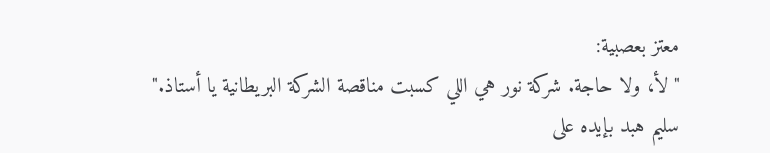معتز بعصبية:
"لأ، ولا حاجة. شركة نور هي اللي كسبت مناقصة الشركة البريطانية يا أستاذ."
سليم هبد بإيده على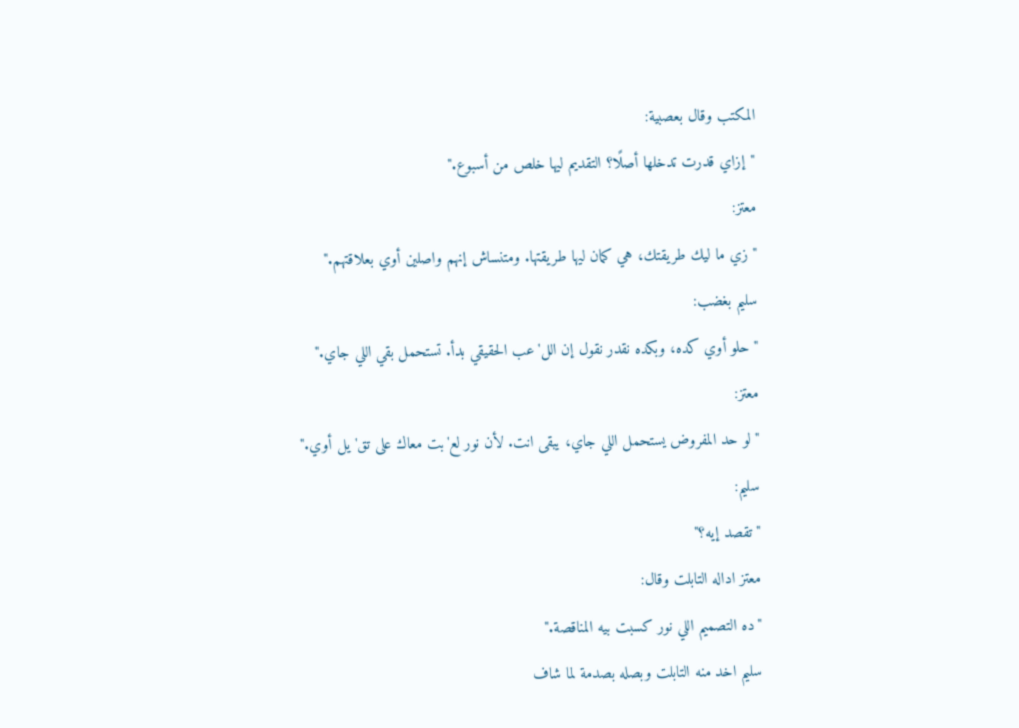المكتب وقال بعصبية:
"إزاي قدرت تدخلها أصلًا؟ التقديم ليها خلص من أسبوع."
معتز:
"زي ما ليك طريقتك، هي كمان ليها طريقتها. ومتنساش إنهم واصلين أوي بعلاقتهم."
سليم بغضب:
"حلو أوي كده، وبكده نقدر نقول إن الل'عب الحقيقي بدأ. تستحمل بقي اللي جاي."
معتز:
"لو حد المفروض يستحمل اللي جاي، يبقى انت. لأن نور لع'بت معاك على تق'يل أوي."
سليم:
"تقصد إيه؟"
معتز اداله التابلت وقال:
"ده التصميم اللي نور كسبت بيه المناقصة."
سليم اخد منه التابلت وبصله بصدمة لما شاف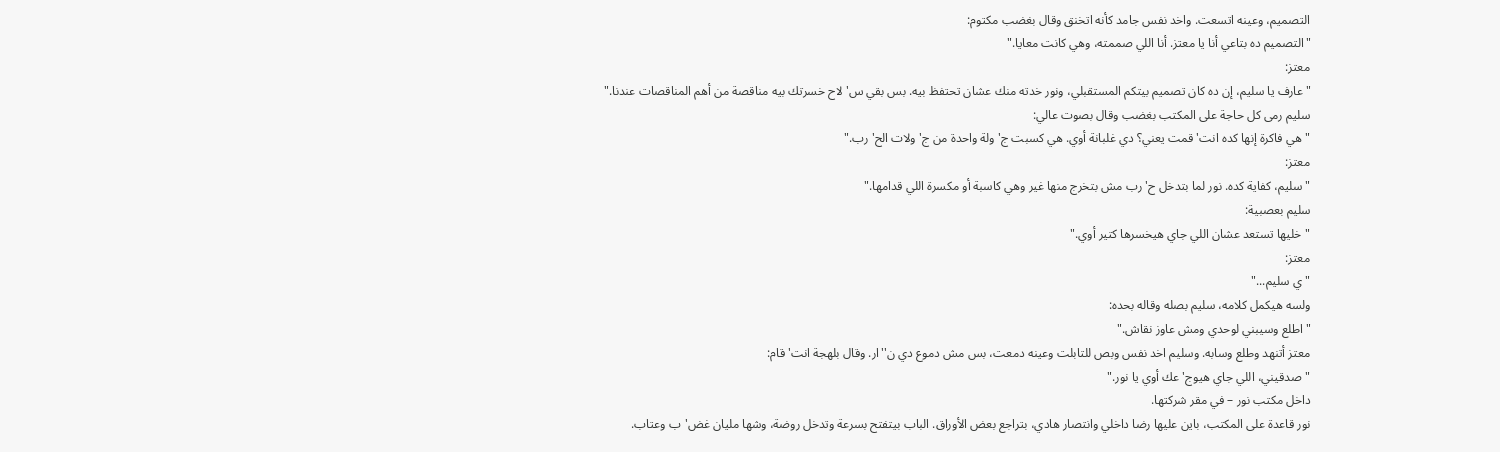التصميم، وعينه اتسعت. واخد نفس جامد كأنه اتخنق وقال بغضب مكتوم:
"التصميم ده بتاعي أنا يا معتز. أنا اللي صممته، وهي كانت معايا."
معتز:
"عارف يا سليم، إن ده كان تصميم بيتكم المستقبلي، ونور خدته منك عشان تحتفظ بيه. بس بقي س'لاح خسرتك بيه مناقصة من أهم المناقصات عندنا."
سليم رمى كل حاجة على المكتب بغضب وقال بصوت عالي:
"هي فاكرة إنها كده انت'قمت يعني؟ دي غلبانة أوي. هي كسبت ج'ولة واحدة من ج'ولات الح'رب."
معتز:
"سليم، كفاية كده. نور لما بتدخل ح'رب مش بتخرج منها غير وهي كاسبة أو مكسرة اللي قدامها."
سليم بعصبية:
"خليها تستعد عشان اللي جاي هيخسرها كتير أوي."
معتز:
"ي سليم..."
ولسه هيكمل كلامه، سليم بصله وقاله بحده:
"اطلع وسيبني لوحدي ومش عاوز نقاش."
معتز أتنهد وطلع وسابه. وسليم اخد نفس وبص للتابلت وعينه دمعت، بس مش دموع دي ن''ار. وقال بلهجة انت'قام:
"صدقيني، اللي جاي هيوج'عك أوي يا نور."
داخل مكتب نور – في مقر شركتها.
نور قاعدة على المكتب، باين عليها رضا داخلي وانتصار هادي، بتراجع بعض الأوراق. الباب بيتفتح بسرعة وتدخل روضة، وشها مليان غض'ب وعتاب.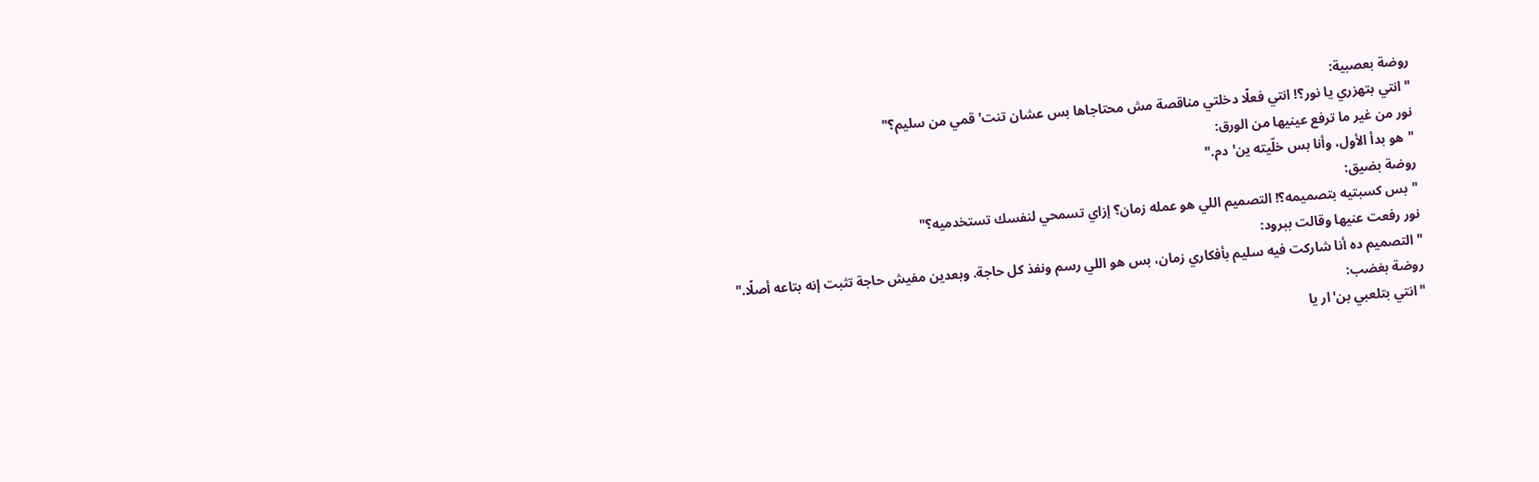روضة بعصبية:
"انتي بتهزري يا نور؟! انتي فعلًا دخلتي مناقصة مش محتاجاها بس عشان تنت'قمي من سليم؟"
نور من غير ما ترفع عينيها من الورق:
"هو بدأ الأول، وأنا بس خلّيته ين'دم."
روضة بضيق:
"بس كسبتيه بتصميمه؟! التصميم اللي هو عمله زمان؟ إزاي تسمحي لنفسك تستخدميه؟"
نور رفعت عنيها وقالت ببرود:
"التصميم ده أنا شاركت فيه سليم بأفكاري زمان، بس هو اللي رسم ونفذ كل حاجة. وبعدين مفيش حاجة تثبت إنه بتاعه أصلًا."
روضة بغضب:
"انتي بتلعبي بن'ار يا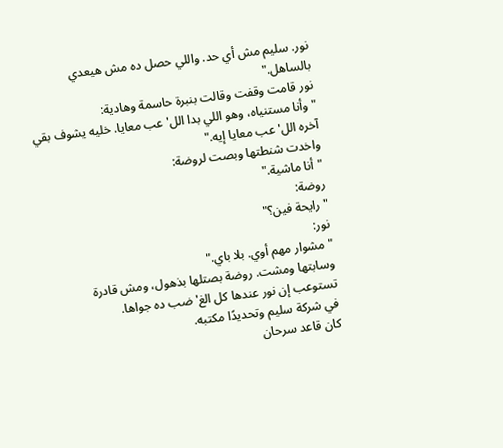نور. سليم مش أي حد. واللي حصل ده مش هيعدي بالساهل."
نور قامت وقفت وقالت بنبرة حاسمة وهادية:
"وأنا مستنياه، وهو اللي بدا الل'عب معايا. خليه يشوف بقي آخره الل'عب معايا إيه."
واخدت شنطتها وبصت لروضة:
"أنا ماشية."
روضة:
"رايحة فين؟"
نور:
"مشوار مهم أوي. بلا باي."
وسابتها ومشت. روضة بصتلها بذهول، ومش قادرة تستوعب إن نور عندها كل الغ'ضب ده جواها.
في شركة سليم وتحديدًا مكتبه.
كان قاعد سرحان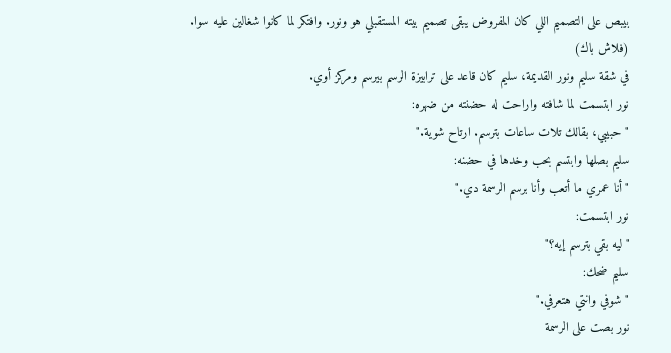بيبص على التصميم اللي كان المفروض يبقى تصميم بيته المستقبلي هو ونور. وافتكر لما كانوا شغالين عليه سوا.
(فلاش باك)
في شقة سليم ونور القديمة، سليم كان قاعد على ترابيزة الرسم بيرسم ومركز أوي.
نور ابتسمت لما شافته واراحت له حضنته من ضهره:
"حبيبي، بقالك تلات ساعات بترسم. ارتاح شوية."
سليم بصلها وابتسم بحب وخدها في حضنه:
"أنا عمري ما أتعب وأنا برسم الرسمة دي."
نور ابتسمت:
"ليه بقي بترسم إيه؟"
سليم ضحك:
"شوفي وانتي هتعرفي."
نور بصت على الرسمة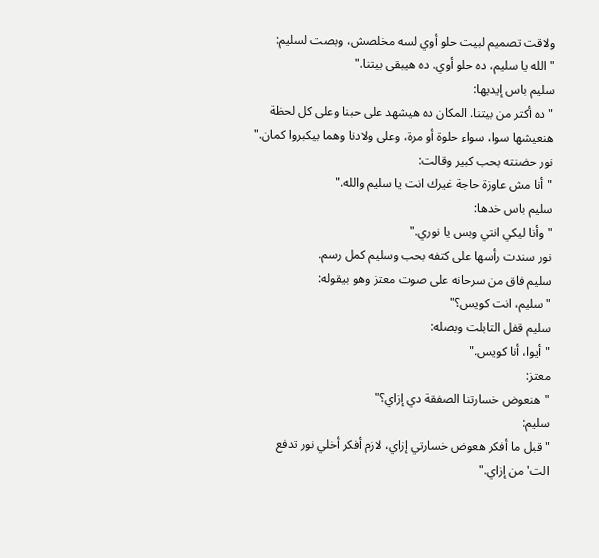ولاقت تصميم لبيت حلو أوي لسه مخلصش، وبصت لسليم:
"الله يا سليم، ده حلو أوي. ده هيبقى بيتنا."
سليم باس إيديها:
"ده أكتر من بيتنا. المكان ده هيشهد على حبنا وعلى كل لحظة هنعيشها سوا، سواء حلوة أو مرة، وعلى ولادنا وهما بيكبروا كمان."
نور حضنته بحب كبير وقالت:
"أنا مش عاوزة حاجة غيرك انت يا سليم والله."
سليم باس خدها:
"وأنا ليكي انتي وبس يا نوري."
نور سندت رأسها على كتفه بحب وسليم كمل رسم.
سليم فاق من سرحانه على صوت معتز وهو بيقوله:
"سليم، انت كويس؟"
سليم قفل التابلت وبصله:
"أيوا، أنا كويس."
معتز:
"هنعوض خسارتنا الصفقة دي إزاي؟"
سليم:
"قبل ما أفكر هعوض خسارتي إزاي، لازم أفكر أخلي نور تدفع الت'من إزاي."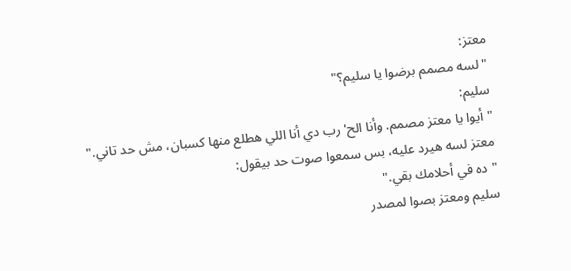معتز:
"لسه مصمم برضوا يا سليم؟"
سليم:
"أيوا يا معتز مصمم. وأنا الح'رب دي أنا اللي هطلع منها كسبان، مش حد تاني."
معتز لسه هيرد عليه، بس سمعوا صوت حد بيقول:
"ده في أحلامك بقي."
سليم ومعتز بصوا لمصدر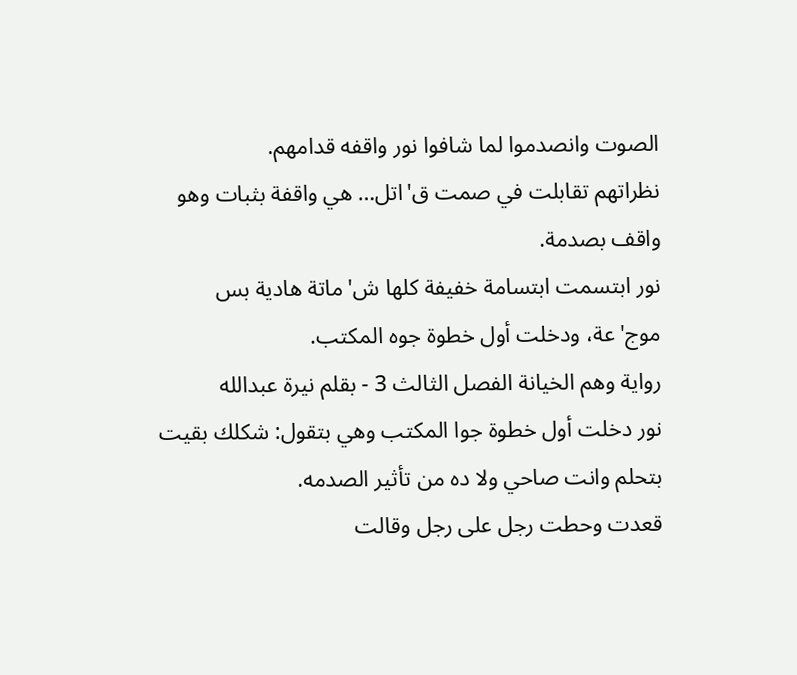الصوت وانصدموا لما شافوا نور واقفه قدامهم.
نظراتهم تقابلت في صمت ق'اتل… هي واقفة بثبات وهو واقف بصدمة.
نور ابتسمت ابتسامة خفيفة كلها ش'ماتة هادية بس موج'عة، ودخلت أول خطوة جوه المكتب.
رواية وهم الخيانة الفصل الثالث 3 - بقلم نيرة عبدالله
نور دخلت أول خطوة جوا المكتب وهي بتقول: شكلك بقيت بتحلم وانت صاحي ولا ده من تأثير الصدمه.
قعدت وحطت رجل على رجل وقالت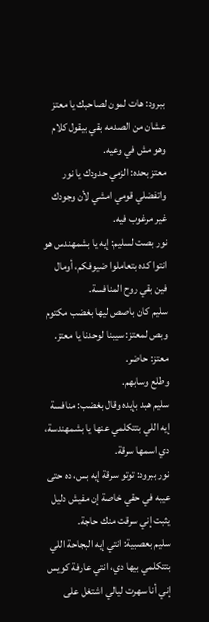ببرود: هات لمون لصاحبك يا معتز عشان من الصدمه بقي بيقول كلام وهو مش في وعيه.
معتز بحده: الزمي حدودك يا نور واتفضلي قومي امشي لأن وجودك غير مرغوب فيه.
نور بصت لسليم: إيه يا بشمهندس هو انتوا كده بتعاملوا ضيوفكم، أومال فين بقي روح المنافسة.
سليم كان باصص ليها بغضب مكتوم وبص لمعتز: سيبنا لوحدنا يا معتز.
معتز: حاضر.
وطلع وسابهم.
سليم هبد بإيده وقال بغضب: منافسة إيه اللي بتتكلمي عنها يا بشمهندسة، دي اسمها سرقة.
نور ببرود: توتو سرقة إيه بس، ده حتى عيبه في حقي خاصة إن مفيش دليل يثبت إني سرقت منك حاجة.
سليم بعصبية: انتي إيه البجاحة اللي بتتكلمي بيها دي، انتي عارفة كويس إني أنا سهرت ليالي اشتغل على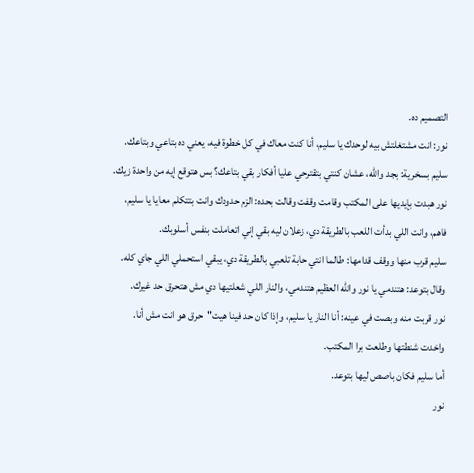التصميم ده.
نور: انت مشتغلتش بيه لوحدك يا سليم، أنا كنت معاك في كل خطوة فيه، يعني ده بتاعي وبتاعك.
سليم بسخرية: بجد والله، عشان كنتي بتقترحي عليا أفكار بقي بتاعك؟ بس هتوقع إيه من واحدة زيك.
نور هبدت بإيديها على المكتب وقامت وقفت وقالت بحده: الزم حدودك وانت بتتكلم معايا يا سليم، فاهم، وانت اللي بدأت اللعب بالطريقة دي، زعلان ليه بقي إني اتعاملت بنفس أسلوبك.
سليم قرب منها ووقف قدامها: طالما انتي حابة تلعبي بالطريقة دي، يبقي استحملي اللي جاي كله.
وقال بتوعد: هتندمي يا نور والله العظيم هتندمي، والنار اللي شعلتيها دي مش هتحرق حد غيرك.
نور قربت منه وبصت في عينه: أنا النار يا سليم، وإذا كان حد فينا هيت"حرق هو انت مش أنا.
واخدت شنطتها وطلعت برا المكتب.
أما سليم فكان باصص ليها بتوعد.
نور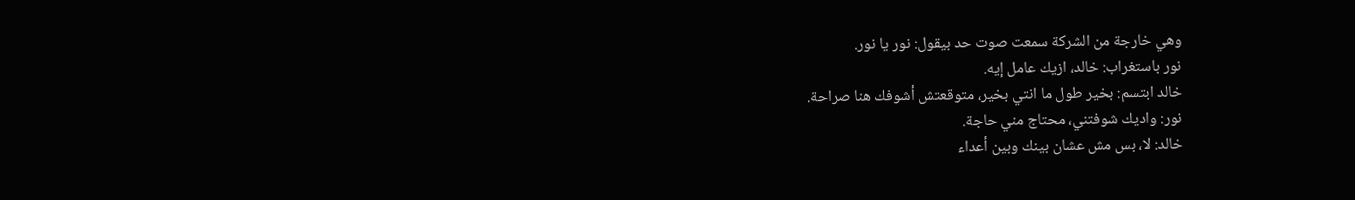وهي خارجة من الشركة سمعت صوت حد بيقول: نور يا نور.
نور باستغراب: خالد، ازيك عامل إيه.
خالد ابتسم: بخير طول ما انتي بخير، متوقعتش أشوفك هنا صراحة.
نور: واديك شوفتني، محتاج مني حاجة.
خالد: لا، بس مش عشان بينك وبين أعداء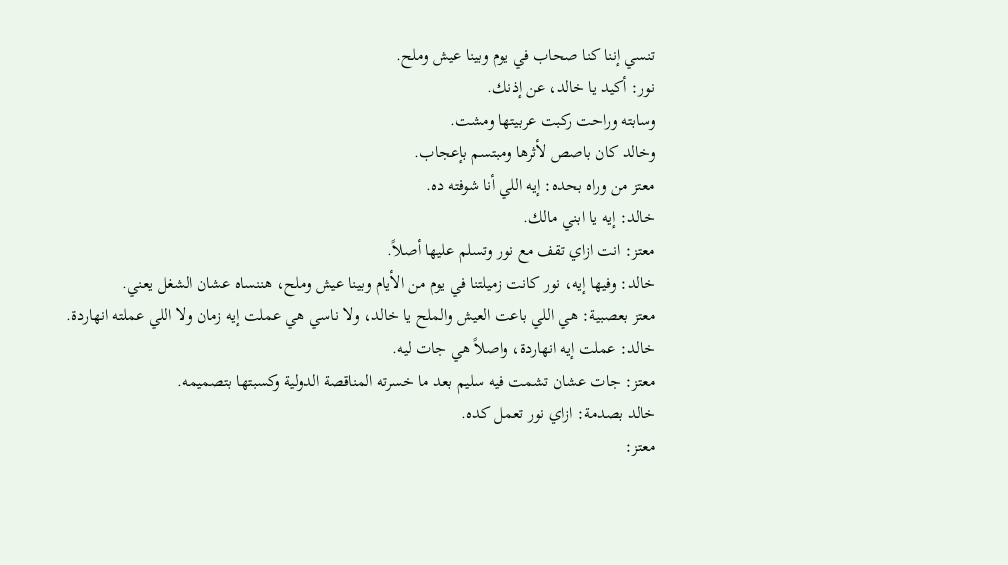تنسي إننا كنا صحاب في يوم وبينا عيش وملح.
نور: أكيد يا خالد، عن إذنك.
وسابته وراحت ركبت عربيتها ومشت.
وخالد كان باصص لأثرها ومبتسم بإعجاب.
معتز من وراه بحده: إيه اللي أنا شوفته ده.
خالد: إيه يا ابني مالك.
معتز: انت ازاي تقف مع نور وتسلم عليها أصلاً.
خالد: وفيها إيه، نور كانت زميلتنا في يوم من الأيام وبينا عيش وملح، هننساه عشان الشغل يعني.
معتز بعصبية: هي اللي باعت العيش والملح يا خالد، ولا ناسي هي عملت إيه زمان ولا اللي عملته انهاردة.
خالد: عملت إيه انهاردة، واصلاً هي جات ليه.
معتز: جات عشان تشمت فيه سليم بعد ما خسرته المناقصة الدولية وكسبتها بتصميمه.
خالد بصدمة: ازاي نور تعمل كده.
معتز: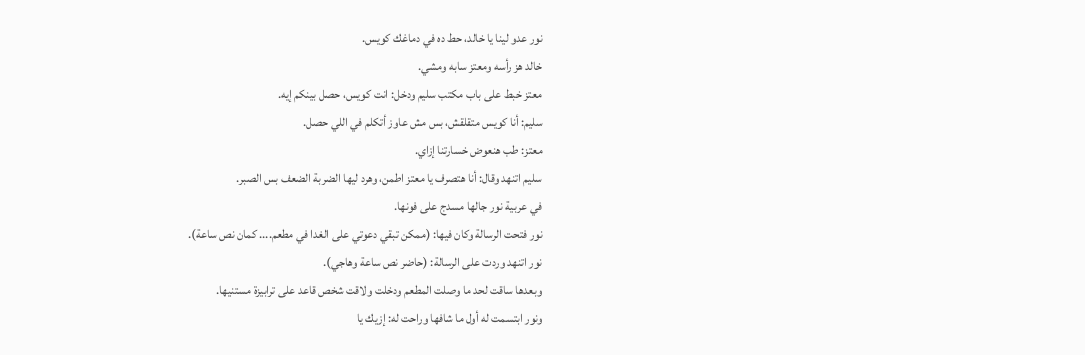نور عدو لينا يا خالد، حط ده في دماغك كويس.
خالد هز رأسه ومعتز سابه ومشي.
معتز خبط على باب مكتب سليم ودخل: انت كويس، حصل بينكم إيه.
سليم: أنا كويس متقلقش، بس مش عاوز أتكلم في اللي حصل.
معتز: طب هنعوض خسارتنا إزاي.
سليم اتنهد وقال: أنا هتصرف يا معتز اطمن، وهرد ليها الضربة الضعف بس الصبر.
في عربية نور جالها مسدج على فونها.
نور فتحت الرسالة وكان فيها: (ممكن تبقي دعوتي على الغدا في مطعم.... كمان نص ساعة).
نور اتنهد وردت على الرسالة: (حاضر نص ساعة وهاجي).
وبعدها ساقت لحد ما وصلت المطعم ودخلت ولاقت شخص قاعد على ترابيزة مستنيها.
ونور ابتسمت له أول ما شافها وراحت له: إزيك يا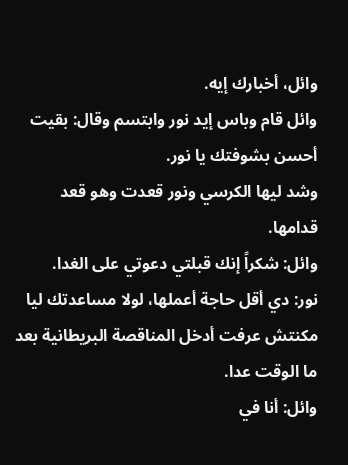وائل، أخبارك إيه.
وائل قام وباس إيد نور وابتسم وقال: بقيت أحسن بشوفتك يا نور.
وشد ليها الكرسي ونور قعدت وهو قعد قدامها.
وائل: شكراً إنك قبلتي دعوتي على الغدا.
نور: دي أقل حاجة أعملها، لولا مساعدتك ليا مكنتش عرفت أدخل المناقصة البريطانية بعد ما الوقت عدا.
وائل: أنا في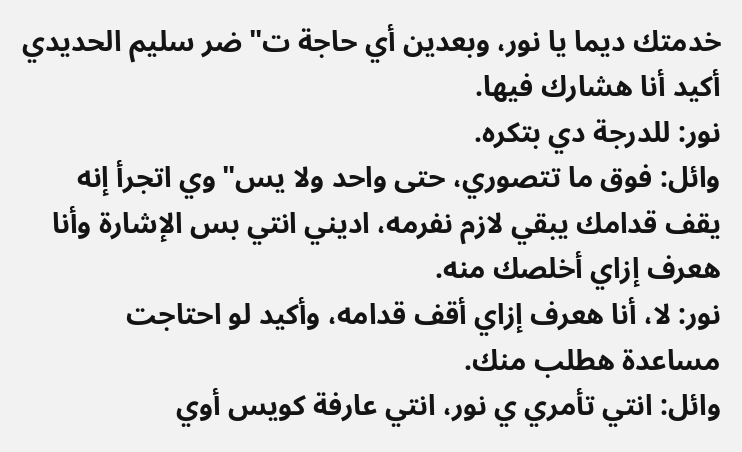خدمتك ديما يا نور، وبعدين أي حاجة ت"ضر سليم الحديدي أكيد أنا هشارك فيها.
نور: للدرجة دي بتكره.
وائل: فوق ما تتصوري، حتى واحد ولا يس"وي اتجرأ إنه يقف قدامك يبقي لازم نفرمه، اديني انتي بس الإشارة وأنا هعرف إزاي أخلصك منه.
نور: لا، أنا هعرف إزاي أقف قدامه، وأكيد لو احتاجت مساعدة هطلب منك.
وائل: انتي تأمري ي نور، انتي عارفة كويس أوي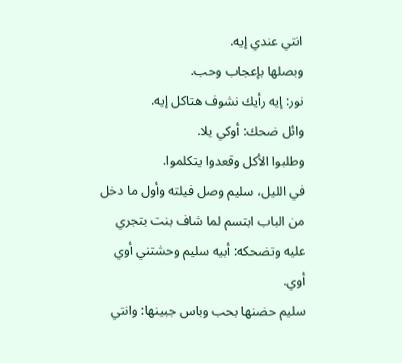انتي عندي إيه.
وبصلها بإعجاب وحب.
نور: إيه رأيك نشوف هتاكل إيه.
وائل ضحك: أوكي يلا.
وطلبوا الأكل وقعدوا يتكلموا.
في الليل، سليم وصل فيلته وأول ما دخل من الباب ابتسم لما شاف بنت بتجري عليه وتضحكه: أبيه سليم وحشتني أوي أوي.
سليم حضنها بحب وباس جبينها: وانتي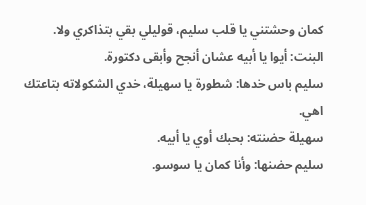كمان وحشتني يا قلب سليم، قوليلي بقي بتذاكري ولا.
البنت: أيوا يا أبيه عشان أنجح وأبقى دكتورة.
سليم باس خدها: شطورة يا سهيلة، خدي الشكولاته بتاعتك اهي.
سهيلة حضنته: بحبك أوي يا أبيه.
سليم حضنها: وأنا كمان يا سوسو.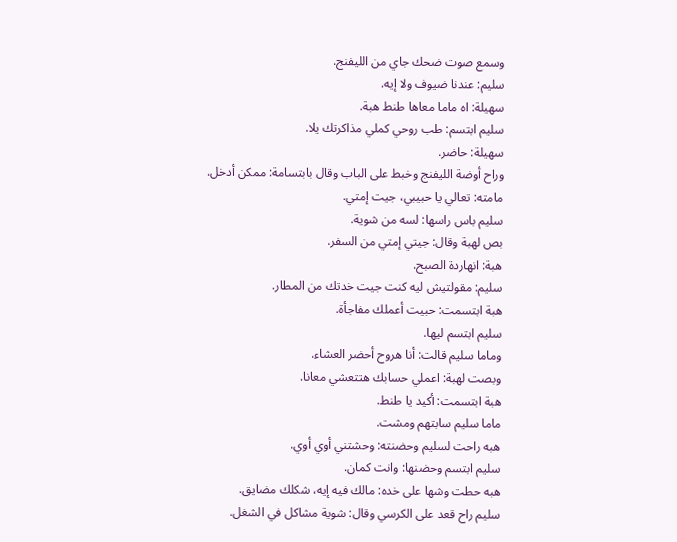وسمع صوت ضحك جاي من الليفنج.
سليم: عندنا ضيوف ولا إيه.
سهيلة: اه ماما معاها طنط هبة.
سليم ابتسم: طب روحي كملي مذاكرتك يلا.
سهيلة: حاضر.
وراح أوضة الليفنج وخبط على الباب وقال بابتسامة: ممكن أدخل.
مامته: تعالي يا حبيبي، جيت إمتي.
سليم باس راسها: لسه من شوية.
بص لهبة وقال: جيتي إمتي من السفر.
هبة: انهاردة الصبح.
سليم: مقولتيش ليه كنت جيت خدتك من المطار.
هبة ابتسمت: حبيت أعملك مفاجأة.
سليم ابتسم ليها.
وماما سليم قالت: أنا هروح أحضر العشاء.
وبصت لهبة: اعملي حسابك هتتعشي معانا.
هبة ابتسمت: أكيد يا طنط.
ماما سليم سابتهم ومشت.
هبه راحت لسليم وحضنته: وحشتني أوي أوي.
سليم ابتسم وحضنها: وانت كمان.
هبه حطت وشها على خده: مالك فيه إيه، شكلك مضايق.
سليم راح قعد على الكرسي وقال: شوية مشاكل في الشغل.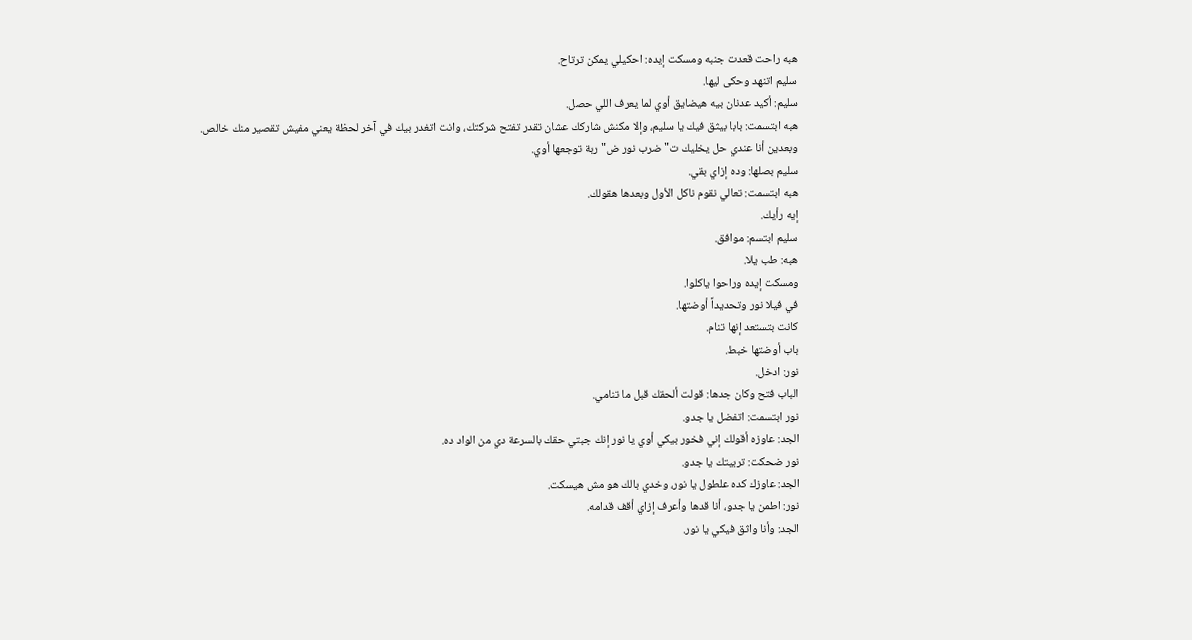هبه راحت قعدت جنبه ومسكت إيده: احكيلي يمكن ترتاح.
سليم اتنهد وحكى ليها.
سليم: أكيد عدنان بيه هيضايق أوي لما يعرف اللي حصل.
هبه ابتسمت: بابا بيثق فيك يا سليم، وإلا مكنش شاركك عشان تقدر تفتح شركتك، وانت اتغدر بيك في آخر لحظة يعني مفيش تقصير منك خالص.
وبعدين أنا عندي حل يخليك ت"ضرب نور ض"ربة توجعها أوي.
سليم بصلها: وده إزاي بقي.
هبه ابتسمت: تعالي نقوم ناكل الأول وبعدها هقولك.
إيه رأيك.
سليم ابتسم: موافق.
هبه: طب يلا.
ومسكت إيده وراحوا ياكلوا.
في فيلا نور وتحديداً أوضتها.
كانت بتستعد إنها تنام.
باب أوضتها خبط.
نور: ادخل.
الباب فتح وكان جدها: قولت ألحقك قبل ما تنامي.
نور ابتسمت: اتفضل يا جدو.
الجد: عاوزه أقولك إني فخور بيكي أوي يا نور إنك جبتي حقك بالسرعة دي من الواد ده.
نور ضحكت: تربيتك يا جدو.
الجد: عاوزك كده علطول يا نور، وخدي بالك هو مش هيسكت.
نور: اطمن يا جدو، أنا قدها وأعرف إزاي أقف قدامه.
الجد: وأنا واثق فيكي يا نور.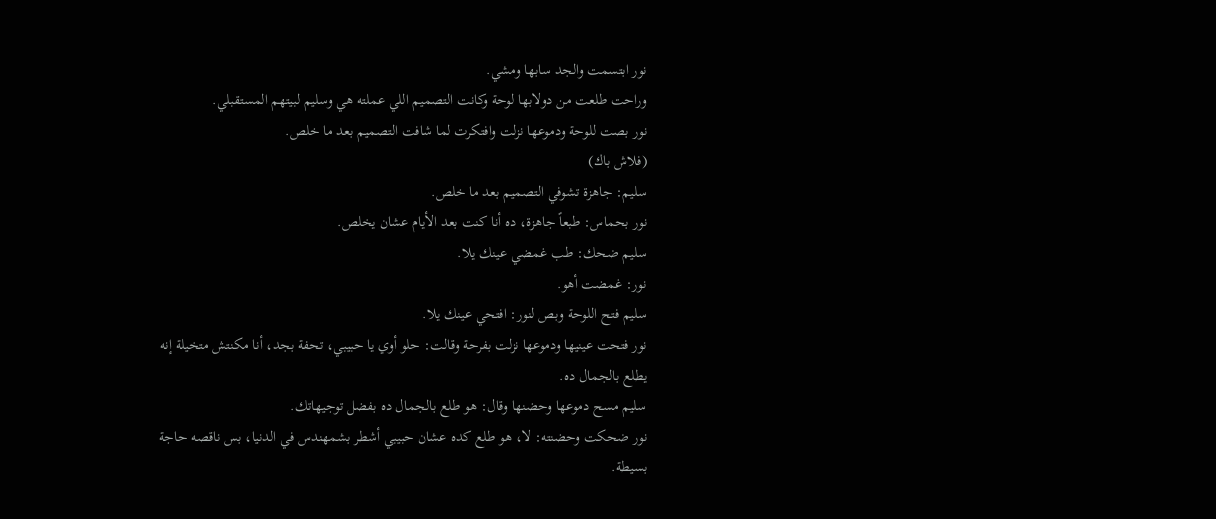نور ابتسمت والجد سابها ومشي.
وراحت طلعت من دولابها لوحة وكانت التصميم اللي عملته هي وسليم لبيتهم المستقبلي.
نور بصت للوحة ودموعها نزلت وافتكرت لما شافت التصميم بعد ما خلص.
(فلاش باك)
سليم: جاهزة تشوفي التصميم بعد ما خلص.
نور بحماس: طبعاً جاهزة، ده أنا كنت بعد الأيام عشان يخلص.
سليم ضحك: طب غمضي عينك يلا.
نور: غمضت أهو.
سليم فتح اللوحة وبص لنور: افتحي عينك يلا.
نور فتحت عينيها ودموعها نزلت بفرحة وقالت: حلو أوي يا حبيبي، تحفة بجد، أنا مكنتش متخيلة إنه يطلع بالجمال ده.
سليم مسح دموعها وحضنها وقال: هو طلع بالجمال ده بفضل توجيهاتك.
نور ضحكت وحضنته: لا، هو طلع كده عشان حبيبي أشطر بشمهندس في الدنيا، بس ناقصه حاجة بسيطة.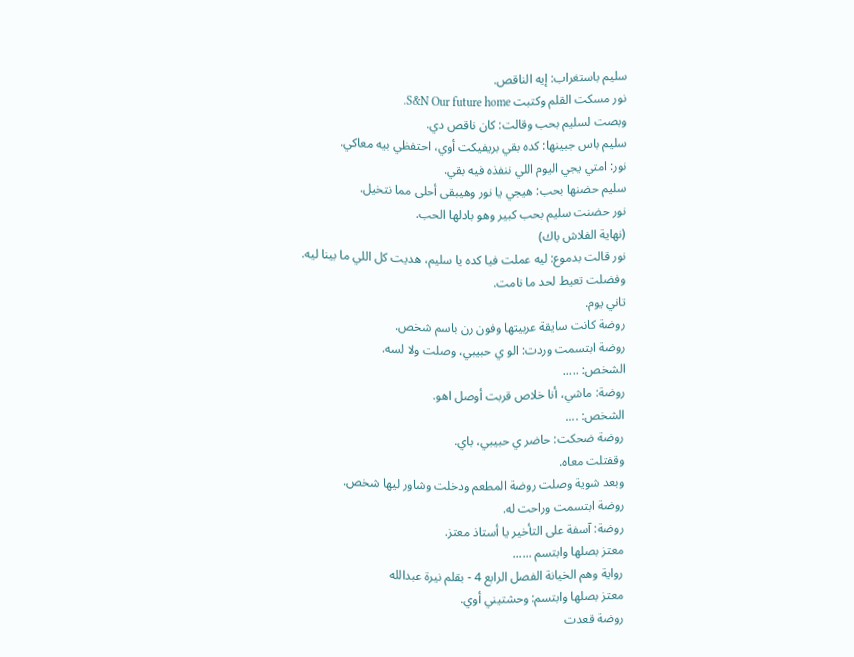سليم باستغراب: إيه الناقص.
نور مسكت القلم وكتبت S&N Our future home.
وبصت لسليم بحب وقالت: كان ناقص دي.
سليم باس جبينها: كده بقي بريفيكت أوي، احتفظي بيه معاكي.
نور: امتي يجي اليوم اللي ننفذه فيه بقي.
سليم حضنها بحب: هيجي يا نور وهيبقى أحلى مما نتخيل.
نور حضنت سليم بحب كبير وهو بادلها الحب.
(نهاية الفلاش باك)
نور قالت بدموع: ليه عملت فيا كده يا سليم، هديت كل اللي ما بينا ليه.
وفضلت تعيط لحد ما نامت.
تاني يوم.
روضة كانت سايقة عربيتها وفون رن باسم شخص.
روضة ابتسمت وردت: الو ي حبيبي، وصلت ولا لسه.
الشخص: .....
روضة: ماشي، أنا خلاص قربت أوصل اهو.
الشخص: ....
روضة ضحكت: حاضر ي حبيبي، باي.
وقفتلت معاه.
وبعد شوية وصلت روضة المطعم ودخلت وشاور ليها شخص.
روضة ابتسمت وراحت له.
روضة: آسفة على التأخير يا أستاذ معتز.
معتز بصلها وابتسم ......
رواية وهم الخيانة الفصل الرابع 4 - بقلم نيرة عبدالله
معتز بصلها وابتسم: وحشتيني أوي.
روضة قعدت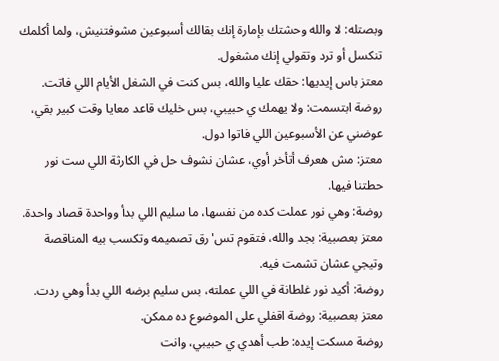وبصتله: لا والله وحشتك بإمارة إنك بقالك أسبوعين مشوفتنيش، ولما أكلمك تنكسل أو ترد وتقولي إنك مشغول.
معتز باس إيديها: حقك عليا والله، بس كنت في الشغل الأيام اللي فاتت.
روضة ابتسمت: ولا يهمك ي حبيبي، بس خليك قاعد معايا وقت كبير بقي، عوضني عن الأسبوعين اللي فاتوا دول.
معتز: مش هعرف أتأخر أوي، عشان نشوف حل في الكارثة اللي ست نور حطتنا فيها.
روضة: وهي نور عملت كده من نفسها، ما سليم اللي بدأ وواحدة قصاد واحدة.
معتز بعصبية: بجد والله، فتقوم تس'رق تصميمه وتكسب بيه المناقصة وتيجي عشان تشمت فيه.
روضة: أكيد نور غلطانة في اللي عملته، بس سليم برضه اللي بدأ وهي ردت.
معتز بعصبية: روضة اقفلي على الموضوع ده ممكن.
روضة مسكت إيده: طب أهدي ي حبيبي، وانت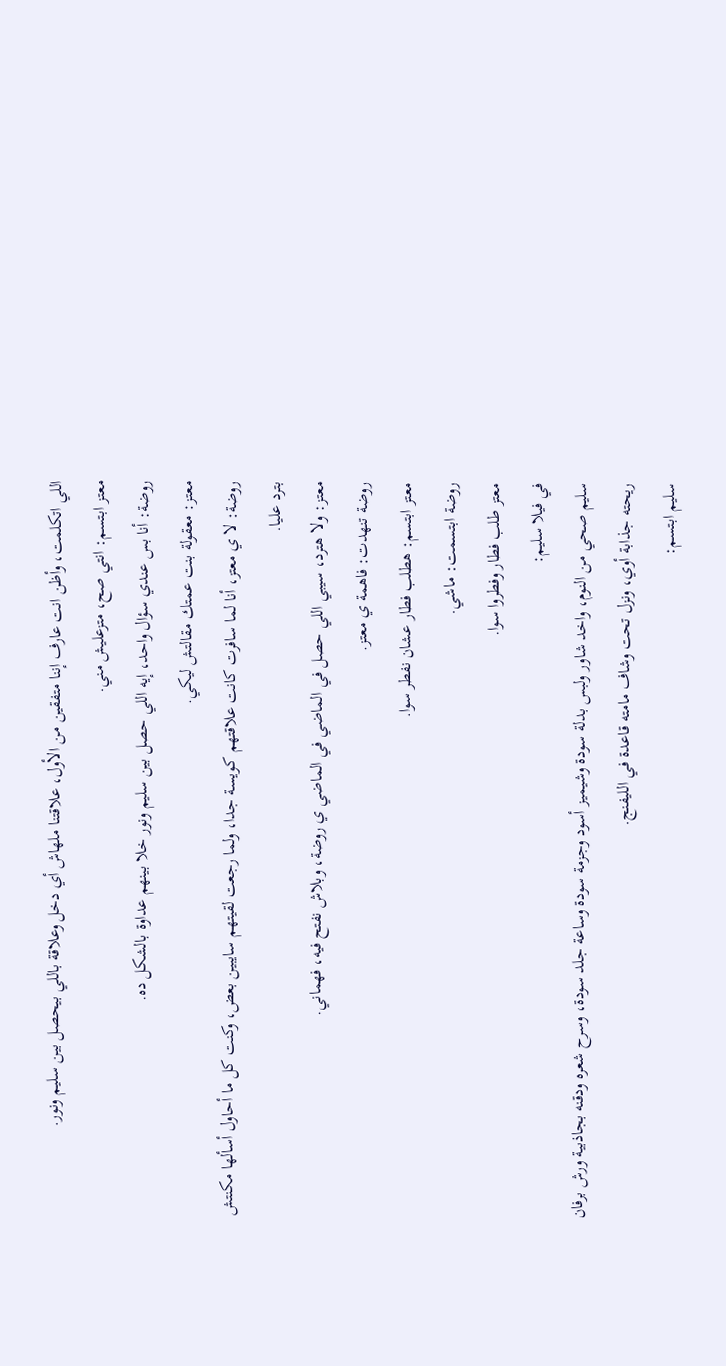اللي اتكلمت، وأظن انت عارف إننا متفقين من الأول، علاقتنا ملهاش أي دخل وعلاقة باللي بيحصل بين سليم ونور.
معتز ابتسم: انتي صح، متزعليش مني.
روضة: أنا بس عندي سؤال واحد، إيه اللي حصل بين سليم ونور خلا بينهم عداوة بالشكل ده.
معتز: معقولة بنت عمتك مقالتش ليكي.
روضة: لا ي معتز، أنا لما سافرت كانت علاقتهم كويسة جدا، ولما رجعت لقيتهم سايبين بعض، وكنت كل ما أحاول أسألها مكنتش بترد عليا.
معتز: ولا هترد، سيبي اللي حصل في الماضي في الماضي ي روضة، وبلاش نفتح فيه، فهماني.
روضة تنهدت: فاهمة ي معتز.
معتز ابتسم: هطلب فطار عشان نفطر سوا.
روضة ابتسمت: ماشي.
معتز طلب فطار وفطروا سوا.
في فيلا سليم:
سليم صحي من النوم، واخد شاور ولبس بدلة سودة وشيميز أسود وجزمة سودة وساعة جلد سودة، وسرح شعره ودقنه بجاذبية ورش برفان ريحته جذابة أوي، ونزل تحت وشاف مامته قاعدة في الليفنج.
سليم ابتسم: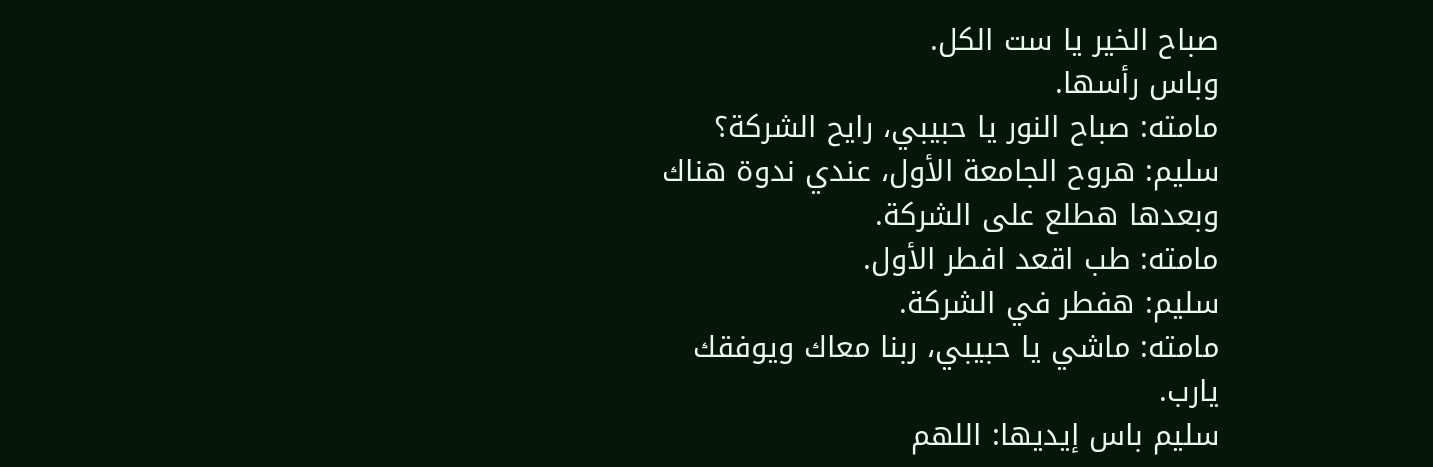صباح الخير يا ست الكل.
وباس رأسها.
مامته: صباح النور يا حبيبي، رايح الشركة؟
سليم: هروح الجامعة الأول، عندي ندوة هناك وبعدها هطلع على الشركة.
مامته: طب اقعد افطر الأول.
سليم: هفطر في الشركة.
مامته: ماشي يا حبيبي، ربنا معاك ويوفقك يارب.
سليم باس إيديها: اللهم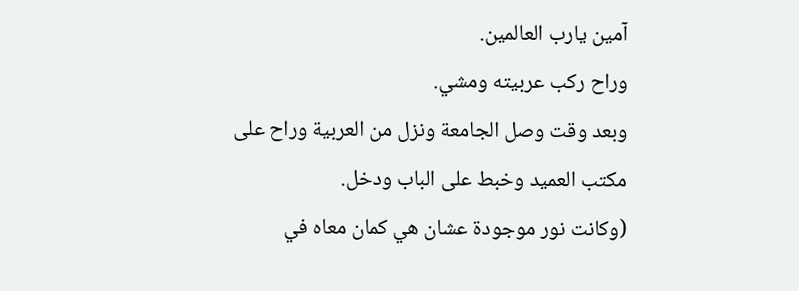آمين يارب العالمين.
وراح ركب عربيته ومشي.
وبعد وقت وصل الجامعة ونزل من العربية وراح على مكتب العميد وخبط على الباب ودخل.
(وكانت نور موجودة عشان هي كمان معاه في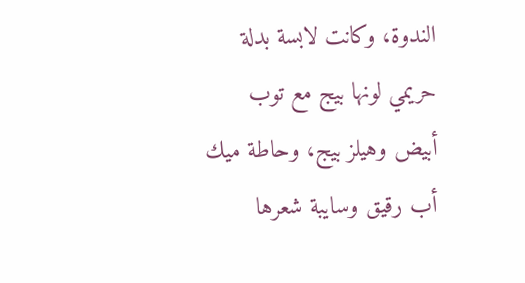الندوة، وكانت لابسة بدلة حريمي لونها بيج مع توب أبيض وهيلز بيج، وحاطة ميك أب رقيق وسايبة شعرها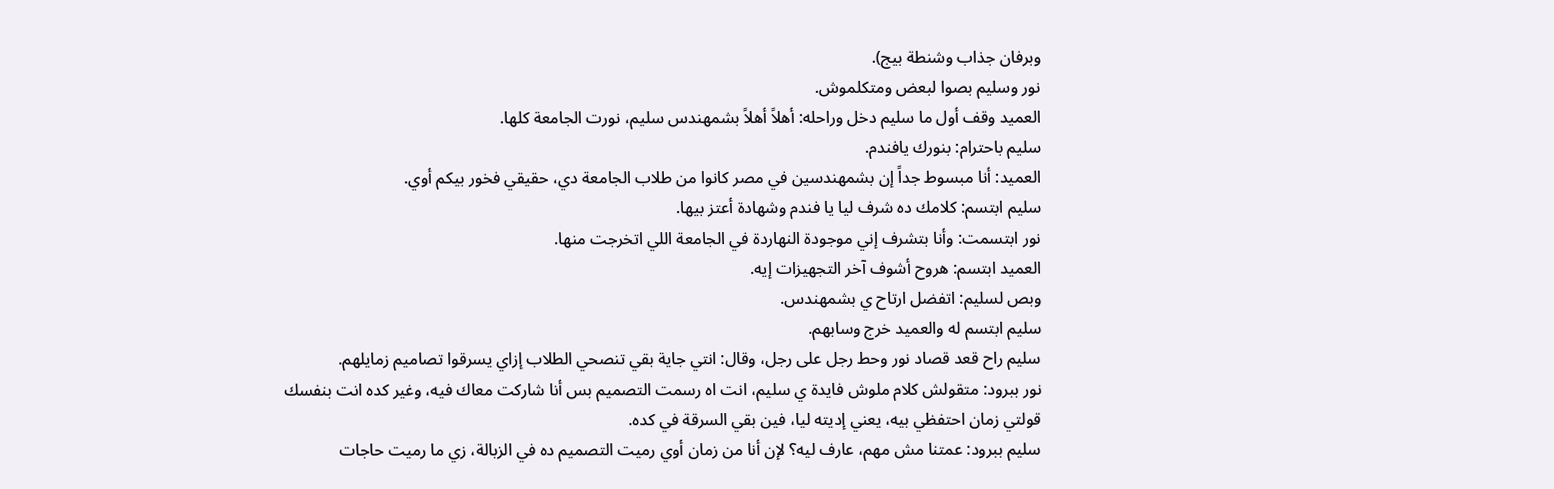وبرفان جذاب وشنطة بيج).
نور وسليم بصوا لبعض ومتكلموش.
العميد وقف أول ما سليم دخل وراحله: أهلاً أهلاً بشمهندس سليم، نورت الجامعة كلها.
سليم باحترام: بنورك يافندم.
العميد: أنا مبسوط جداً إن بشمهندسين في مصر كانوا من طلاب الجامعة دي، حقيقي فخور بيكم أوي.
سليم ابتسم: كلامك ده شرف ليا يا فندم وشهادة أعتز بيها.
نور ابتسمت: وأنا بتشرف إني موجودة النهاردة في الجامعة اللي اتخرجت منها.
العميد ابتسم: هروح أشوف آخر التجهيزات إيه.
وبص لسليم: اتفضل ارتاح ي بشمهندس.
سليم ابتسم له والعميد خرج وسابهم.
سليم راح قعد قصاد نور وحط رجل على رجل، وقال: انتي جاية بقي تنصحي الطلاب إزاي يسرقوا تصاميم زمايلهم.
نور ببرود: متقولش كلام ملوش فايدة ي سليم، انت اه رسمت التصميم بس أنا شاركت معاك فيه، وغير كده انت بنفسك قولتي زمان احتفظي بيه، يعني إديته ليا، فين بقي السرقة في كده.
سليم ببرود: عمتنا مش مهم، عارف ليه؟ لإن أنا من زمان أوي رميت التصميم ده في الزبالة، زي ما رميت حاجات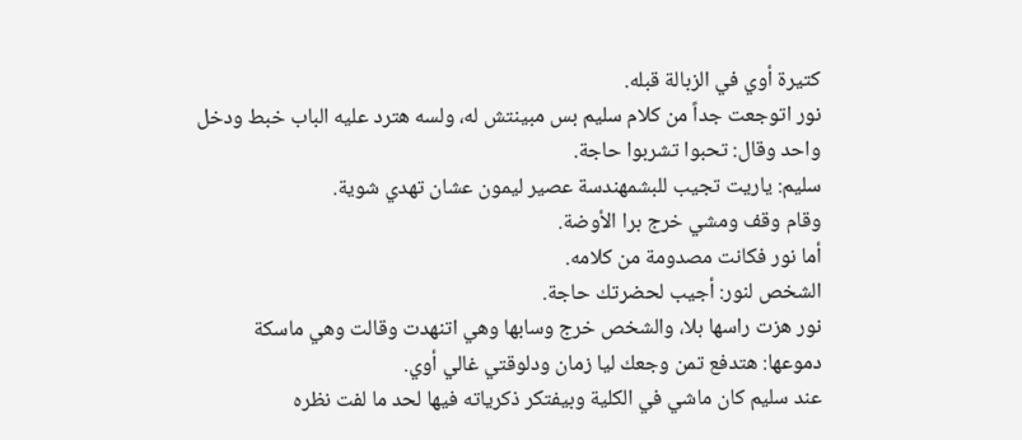كتيرة أوي في الزبالة قبله.
نور اتوجعت جداً من كلام سليم بس مبينتش له، ولسه هترد عليه الباب خبط ودخل واحد وقال: تحبوا تشربوا حاجة.
سليم: ياريت تجيب للبشمهندسة عصير ليمون عشان تهدي شوية.
وقام وقف ومشي خرج برا الأوضة.
أما نور فكانت مصدومة من كلامه.
الشخص لنور: أجيب لحضرتك حاجة.
نور هزت راسها بلا، والشخص خرج وسابها وهي اتنهدت وقالت وهي ماسكة دموعها: هتدفع تمن وجعك ليا زمان ودلوقتي غالي أوي.
عند سليم كان ماشي في الكلية وبيفتكر ذكرياته فيها لحد ما لفت نظره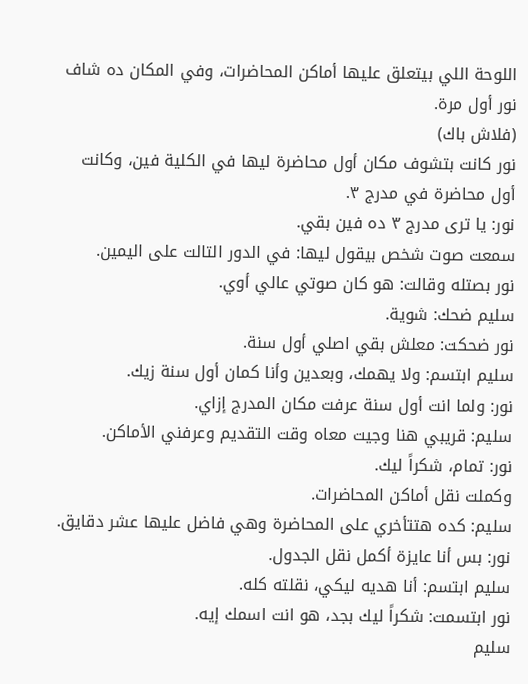اللوحة اللي بيتعلق عليها أماكن المحاضرات، وفي المكان ده شاف نور أول مرة.
(فلاش باك)
نور كانت بتشوف مكان أول محاضرة ليها في الكلية فين، وكانت أول محاضرة في مدرج ٣.
نور: يا ترى مدرج ٣ ده فين بقي.
سمعت صوت شخص بيقول ليها: في الدور التالت على اليمين.
نور بصتله وقالت: هو كان صوتي عالي أوي.
سليم ضحك: شوية.
نور ضحكت: معلش بقي اصلي أول سنة.
سليم ابتسم: ولا يهمك، وبعدين وأنا كمان أول سنة زيك.
نور: ولما انت أول سنة عرفت مكان المدرج إزاي.
سليم: قريبي هنا وجيت معاه وقت التقديم وعرفني الأماكن.
نور: تمام، شكراً ليك.
وكملت نقل أماكن المحاضرات.
سليم: كده هتتأخري على المحاضرة وهي فاضل عليها عشر دقايق.
نور: بس أنا عايزة أكمل نقل الجدول.
سليم ابتسم: أنا هديه ليكي، نقلته كله.
نور ابتسمت: شكراً ليك بجد، هو انت اسمك إيه.
سليم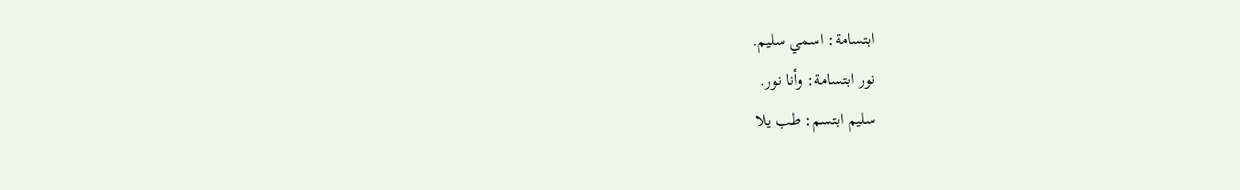ابتسامة: اسمي سليم.
نور ابتسامة: وأنا نور.
سليم ابتسم: طب يلا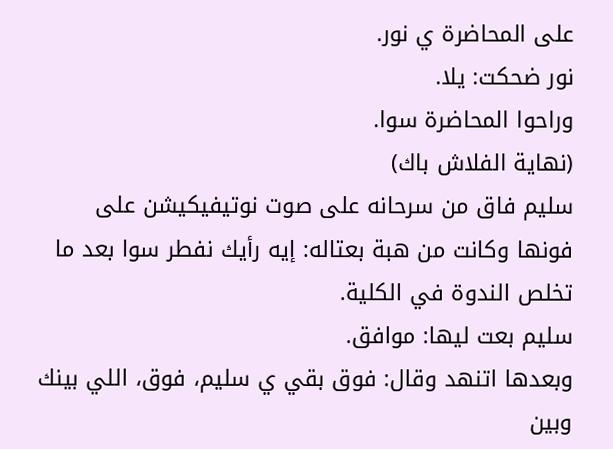على المحاضرة ي نور.
نور ضحكت: يلا.
وراحوا المحاضرة سوا.
(نهاية الفلاش باك)
سليم فاق من سرحانه على صوت نوتيفيكيشن على فونها وكانت من هبة بعتاله: إيه رأيك نفطر سوا بعد ما تخلص الندوة في الكلية.
سليم بعت ليها: موافق.
وبعدها اتنهد وقال: فوق بقي ي سليم، فوق، اللي بينك وبين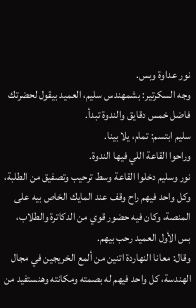نور عداوة وبس.
وجه السكرتير: بشمهندس سليم، العميد بيقول لحضرتك فاضل خمس دقايق والندوة تبدأ.
سليم ابتسم: تمام، يلا بينا.
وراحوا القاعة اللي فيها الندوة.
نور وسليم دخلوا القاعة وسط ترحيب وتصفيق من الطلبة، وكل واحد فيهم راح وقف عند المايك الخاص بيه على المنصة، وكان فيه حضور قوي من الدكاترة والطلاب، بس الأول العميد رحب بيهم.
وقال: معانا النهاردة اتنين من ألمع الخريجين في مجال الهندسة، كل واحد فيهم له بصمته ومكانته وهنستفيد من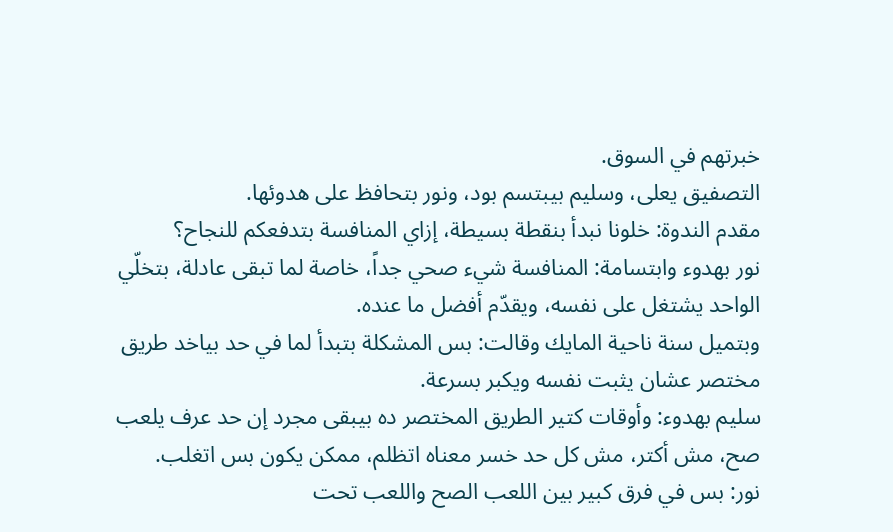خبرتهم في السوق.
التصفيق يعلى، وسليم بيبتسم بود، ونور بتحافظ على هدوئها.
مقدم الندوة: خلونا نبدأ بنقطة بسيطة، إزاي المنافسة بتدفعكم للنجاح؟
نور بهدوء وابتسامة: المنافسة شيء صحي جداً، خاصة لما تبقى عادلة، بتخلّي الواحد يشتغل على نفسه، ويقدّم أفضل ما عنده.
وبتميل سنة ناحية المايك وقالت: بس المشكلة بتبدأ لما في حد بياخد طريق مختصر عشان يثبت نفسه ويكبر بسرعة.
سليم بهدوء: وأوقات كتير الطريق المختصر ده بيبقى مجرد إن حد عرف يلعب صح، مش أكتر، مش كل حد خسر معناه اتظلم، ممكن يكون بس اتغلب.
نور: بس في فرق كبير بين اللعب الصح واللعب تحت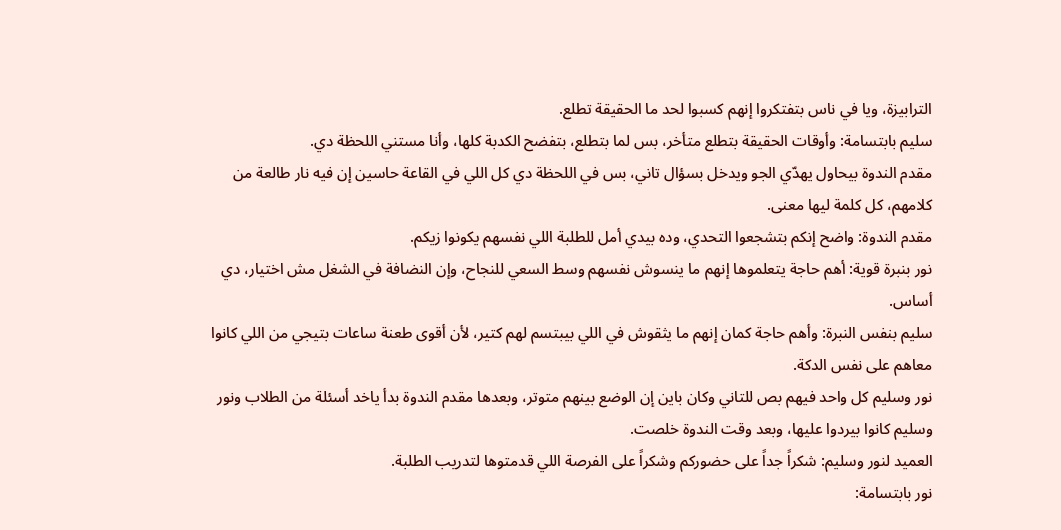الترابيزة، ويا في ناس بتفتكروا إنهم كسبوا لحد ما الحقيقة تطلع.
سليم بابتسامة: وأوقات الحقيقة بتطلع متأخر، بس لما بتطلع، بتفضح الكدبة كلها، وأنا مستني اللحظة دي.
مقدم الندوة بيحاول يهدّي الجو ويدخل بسؤال تاني، بس في اللحظة دي كل اللي في القاعة حاسين إن فيه نار طالعة من كلامهم، كل كلمة ليها معنى.
مقدم الندوة: واضح إنكم بتشجعوا التحدي، وده بيدي أمل للطلبة اللي نفسهم يكونوا زيكم.
نور بنبرة قوية: أهم حاجة يتعلموها إنهم ما ينسوش نفسهم وسط السعي للنجاح، وإن النضافة في الشغل مش اختيار، دي أساس.
سليم بنفس النبرة: وأهم حاجة كمان إنهم ما يثقوش في اللي بيبتسم لهم كتير، لأن أقوى طعنة ساعات بتيجي من اللي كانوا معاهم على نفس الدكة.
نور وسليم كل واحد فيهم بص للتاني وكان باين إن الوضع بينهم متوتر، وبعدها مقدم الندوة بدأ ياخد أسئلة من الطلاب ونور وسليم كانوا بيردوا عليها، وبعد وقت الندوة خلصت.
العميد لنور وسليم: شكراً جداً على حضوركم وشكراً على الفرصة اللي قدمتوها لتدريب الطلبة.
نور بابتسامة: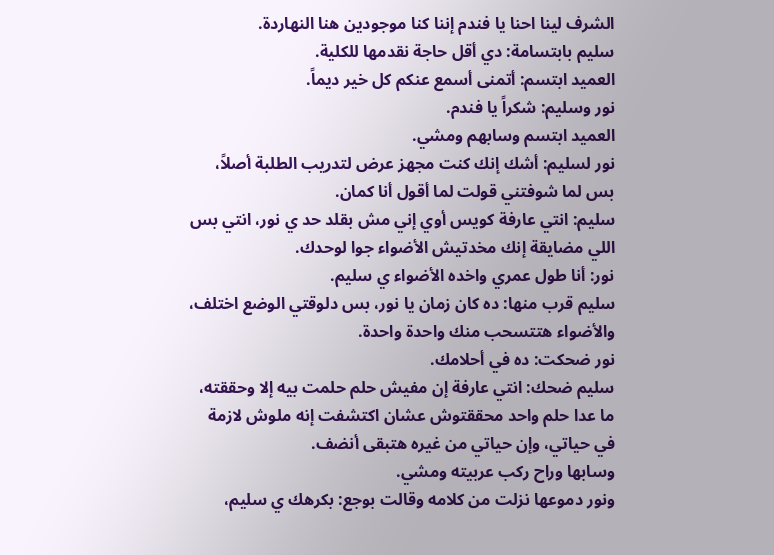الشرف لينا احنا يا فندم إننا كنا موجودين هنا النهاردة.
سليم بابتسامة: دي أقل حاجة نقدمها للكلية.
العميد ابتسم: أتمنى أسمع عنكم كل خير ديماً.
نور وسليم: شكراً يا فندم.
العميد ابتسم وسابهم ومشي.
نور لسليم: أشك إنك كنت مجهز عرض لتدريب الطلبة أصلاً، بس لما شوفتني قولت لما أقول أنا كمان.
سليم: انتي عارفة كويس أوي إني مش بقلد حد ي نور، انتي بس اللي مضايقة إنك مخدتيش الأضواء جوا لوحدك.
نور: أنا طول عمري واخده الأضواء ي سليم.
سليم قرب منها: ده كان زمان يا نور، بس دلوقتي الوضع اختلف، والأضواء هتتسحب منك واحدة واحدة.
نور ضحكت: ده في أحلامك.
سليم ضحك: انتي عارفة إن مفيش حلم حلمت بيه إلا وحققته، ما عدا حلم واحد محققتوش عشان اكتشفت إنه ملوش لازمة في حياتي، وإن حياتي من غيره هتبقى أنضف.
وسابها وراح ركب عربيته ومشي.
ونور دموعها نزلت من كلامه وقالت بوجع: بكرهك ي سليم،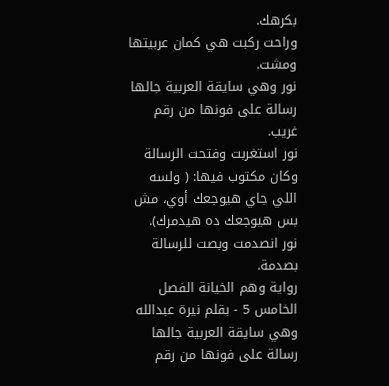بكرهك.
وراحت ركبت هي كمان عربيتها ومشت.
نور وهي سايقة العربية جالها رسالة على فونها من رقم غريب.
نور استغربت وفتحت الرسالة وكان مكتوب فيها: ( ولسه اللي جاي هيوجعك أوي، مش بس هيوجعك ده هيدمرك).
نور انصدمت وبصت للرسالة بصدمة.
رواية وهم الخيانة الفصل الخامس 5 - بقلم نيرة عبدالله
وهي سايقة العربية جالها رسالة على فونها من رقم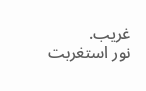غريب.
نور استغربت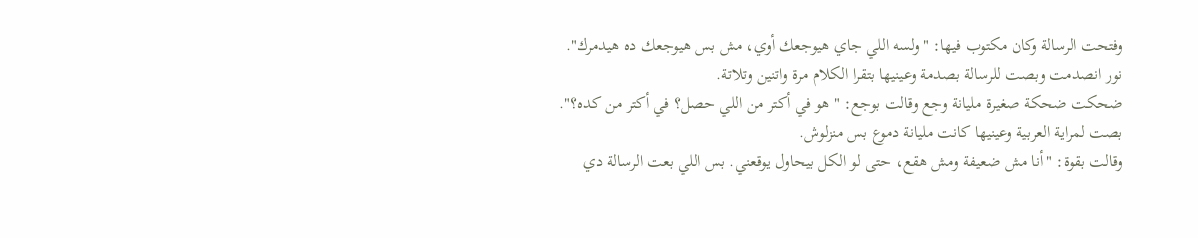وفتحت الرسالة وكان مكتوب فيها: "ولسه اللي جاي هيوجعك أوي، مش بس هيوجعك ده هيدمرك".
نور انصدمت وبصت للرسالة بصدمة وعينيها بتقرا الكلام مرة واتنين وتلاتة.
ضحكت ضحكة صغيرة مليانة وجع وقالت بوجع: "هو في أكتر من اللي حصل؟ في أكتر من كده؟".
بصت لمراية العربية وعينيها كانت مليانة دموع بس منزلوش.
وقالت بقوة: "أنا مش ضعيفة ومش هقع، حتى لو الكل بيحاول يوقعني. بس اللي بعت الرسالة دي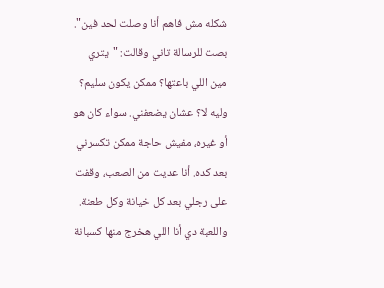شكله مش فاهم أنا وصلت لحد فين".
بصت للرسالة تاني وقالت: "يتري مين اللي باعتها؟ ممكن يكون سليم؟ وليه لا؟ عشان يضعفني. سواء كان هو أو غيره، مفيش حاجة ممكن تكسرني بعد كده. أنا عديت من الصعب، وقفت على رجلي بعد كل خيانة وكل طعنة. واللعبة دي أنا اللي هخرج منها كسبانة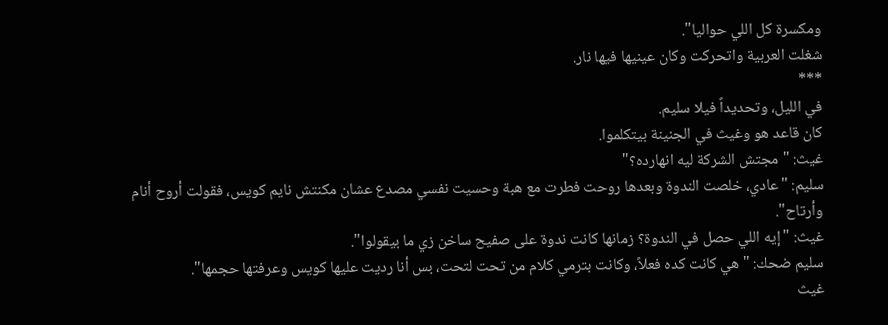ومكسرة كل اللي حواليا".
شغلت العربية واتحركت وكان عينيها فيها نار.
***
في الليل، وتحديداً فيلا سليم.
كان قاعد هو وغيث في الجنينة بيتكلموا.
غيث: "مجتش الشركة ليه انهارده؟"
سليم: "عادي، خلصت الندوة وبعدها روحت فطرت مع هبة وحسيت نفسي مصدع عشان مكنتش نايم كويس، فقولت أروح أنام وأرتاح".
غيث: "إيه اللي حصل في الندوة؟ زمانها كانت ندوة على صفيح ساخن زي ما بيقولوا".
سليم ضحك: "هي كانت كده فعلاً، وكانت بترمي كلام من تحت لتحت، بس أنا رديت عليها كويس وعرفتها حجمها".
غيث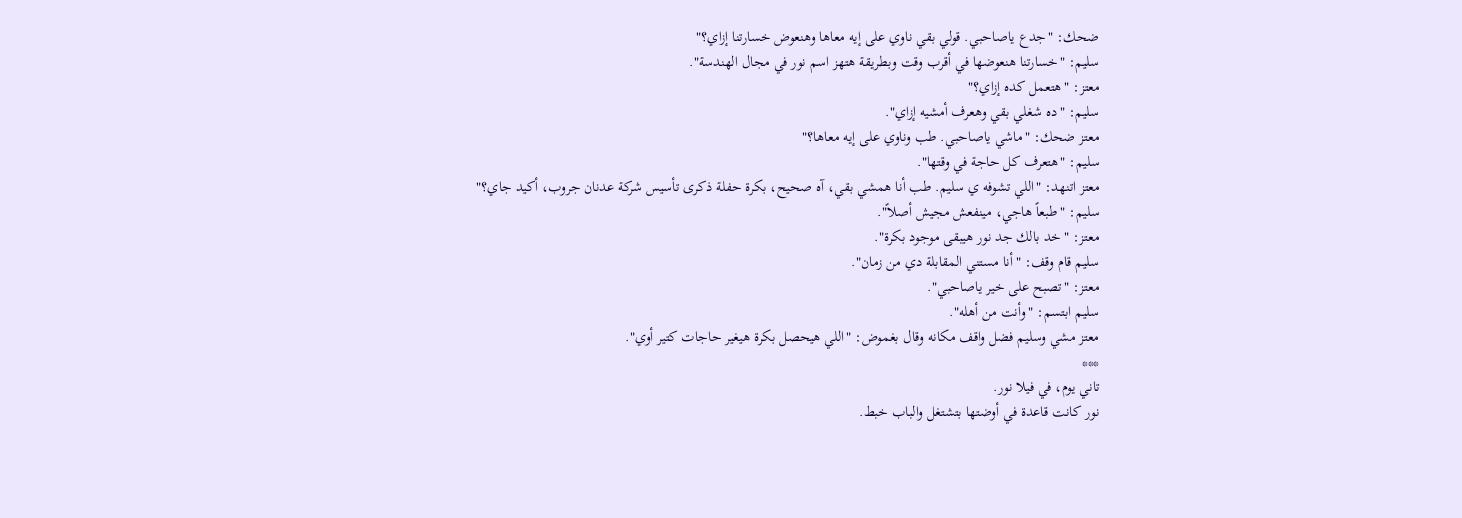ضحك: "جدع ياصاحبي. قولي بقي ناوي على إيه معاها وهنعوض خسارتنا إزاي؟"
سليم: "خسارتنا هنعوضها في أقرب وقت وبطريقة هتهز اسم نور في مجال الهندسة".
معتز: "هتعمل كده إزاي؟"
سليم: "ده شغلي بقي وهعرف أمشيه إزاي".
معتز ضحك: "ماشي ياصاحبي. طب وناوي على إيه معاها؟"
سليم: "هتعرف كل حاجة في وقتها".
معتز اتنهد: "اللي تشوفه ي سليم. طب أنا همشي بقي، آه صحيح، بكرة حفلة ذكرى تأسيس شركة عدنان جروب، أكيد جاي؟"
سليم: "طبعاً هاجي، مينفعش مجيش أصلاً".
معتز: "خد بالك جد نور هيبقى موجود بكرة".
سليم قام وقف: "أنا مستني المقابلة دي من زمان".
معتز: "تصبح على خير ياصاحبي".
سليم ابتسم: "وأنت من أهله".
معتز مشي وسليم فضل واقف مكانه وقال بغموض: "اللي هيحصل بكرة هيغير حاجات كتير أوي".
***
تاني يوم، في فيلا نور.
نور كانت قاعدة في أوضتها بتشتغل والباب خبط.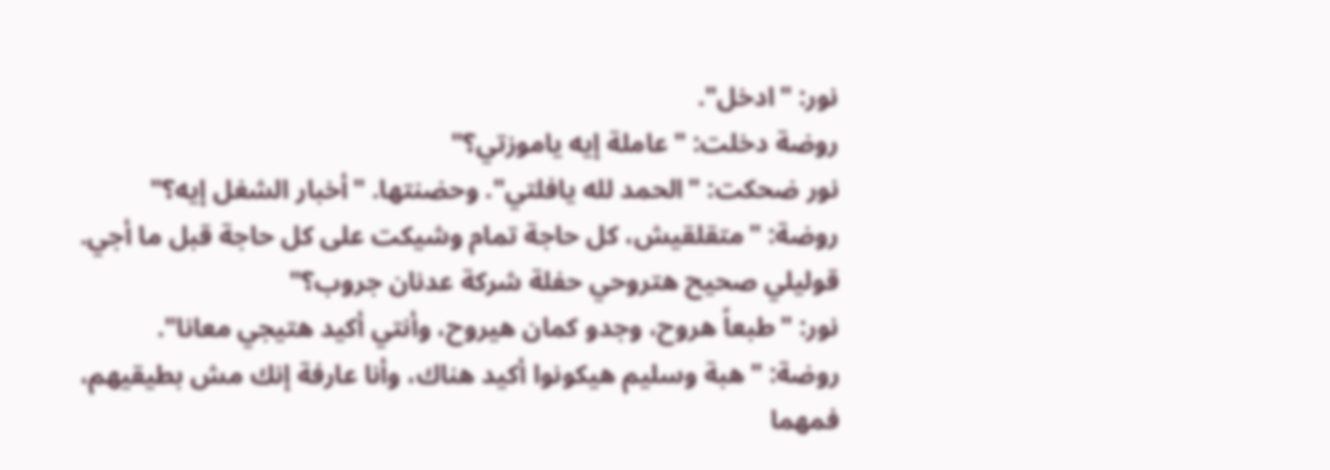نور: "ادخل".
روضة دخلت: "عاملة إيه ياموزتي؟"
نور ضحكت: "الحمد لله يافلتي". وحضنتها. "أخبار الشغل إيه؟"
روضة: "متقلقيش، كل حاجة تمام وشيكت على كل حاجة قبل ما أجي. قوليلي صحيح هتروحي حفلة شركة عدنان جروب؟"
نور: "طبعاً هروح، وجدو كمان هيروح، وأنتي أكيد هتيجي معانا".
روضة: "هبة وسليم هيكونوا أكيد هناك، وأنا عارفة إنك مش بطيقيهم، فمهما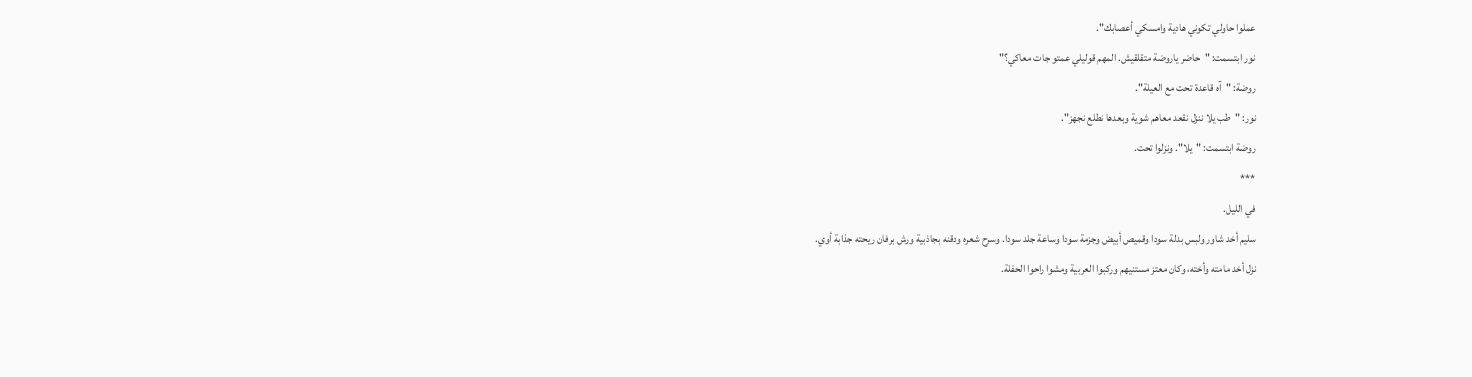عملوا حاولي تكوني هادية وامسكي أعصابك".
نور ابتسمت: "حاضر ياروضة متقلقيش. المهم قوليلي عمتو جات معاكي؟"
روضة: "آه قاعدة تحت مع العيلة".
نور: "طب يلا ننزل نقعد معاهم شوية وبعدها نطلع نجهز".
روضة ابتسمت: "يلا". ونزلوا تحت.
***
في الليل.
سليم أخد شاور ولبس بدلة سودا وقميص أبيض وجزمة سودا وساعة جلد سودا. وسرح شعره ودقنه بجاذبية ورش برفان ريحته جذابة أوي.
نزل أخد مامته وأخته، وكان معتز مستنيهم وركبوا العربية ومشوا راحوا الحفلة.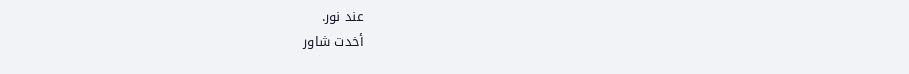عند نور.
أخدت شاور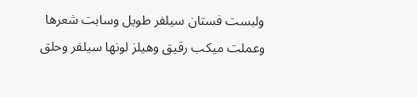ولبست فستان سيلفر طويل وسابت شعرها وعملت ميكب رقيق وهيلز لونها سيلفر وحلق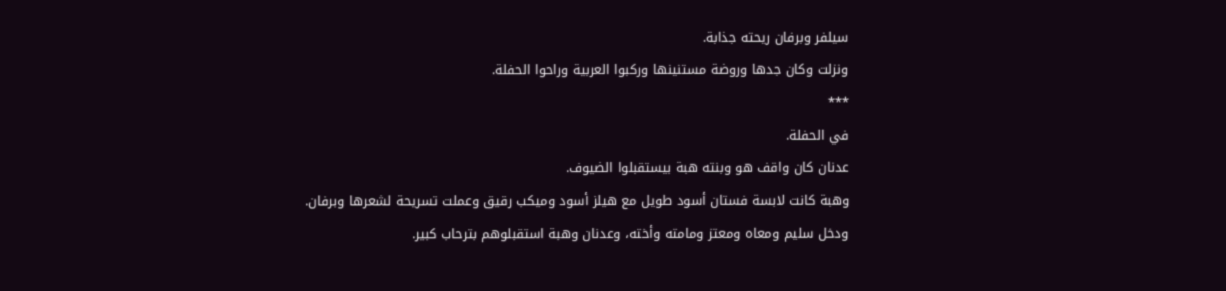سيلفر وبرفان ريحته جذابة.
ونزلت وكان جدها وروضة مستنينها وركبوا العربية وراحوا الحفلة.
***
في الحفلة.
عدنان كان واقف هو وبنته هبة بيستقبلوا الضيوف.
وهبة كانت لابسة فستان أسود طويل مع هيلز أسود وميكب رقيق وعملت تسريحة لشعرها وبرفان.
ودخل سليم ومعاه ومعتز ومامته وأخته، وعدنان وهبة استقبلوهم بترحاب كبير.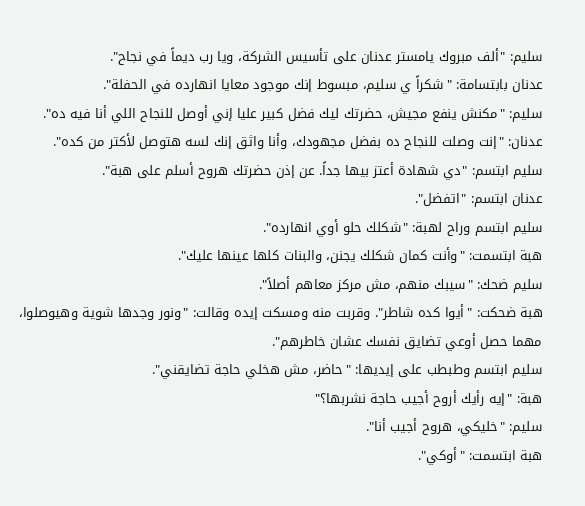سليم: "ألف مبروك يامستر عدنان على تأسيس الشركة، ويا رب ديماً في نجاح".
عدنان بابتسامة: "شكراً ي سليم، مبسوط إنك موجود معايا انهارده في الحفلة".
سليم: "مكنش ينفع مجيش، حضرتك ليك فضل كبير عليا إني أوصل للنجاح اللي أنا فيه ده".
عدنان: "إنت وصلت للنجاح ده بفضل مجهودك، وأنا واثق إنك لسه هتوصل لأكتر من كده".
سليم ابتسم: "دي شهادة أعتز بيها جداً. عن إذن حضرتك هروح أسلم على هبة".
عدنان ابتسم: "اتفضل".
سليم ابتسم وراح لهبة: "شكلك حلو أوي انهارده".
هبة ابتسمت: "وأنت كمان شكلك يجنن، والبنات كلها عينها عليك".
سليم ضحك: "سيبك منهم، مش مركز معاهم أصلاً".
هبة ضحكت: "أيوا كده شاطر". وقربت منه ومسكت إيده وقالت: "ونور وجدها شوية وهيوصلوا، مهما حصل أوعي تضايق نفسك عشان خاطرهم".
سليم ابتسم وطبطب على إيديها: "حاضر، مش هخلي حاجة تضايقني".
هبة: "إيه رأيك أروح أجيب حاجة نشربها؟"
سليم: "خليكي، هروح أجيب أنا".
هبة ابتسمت: "أوكي".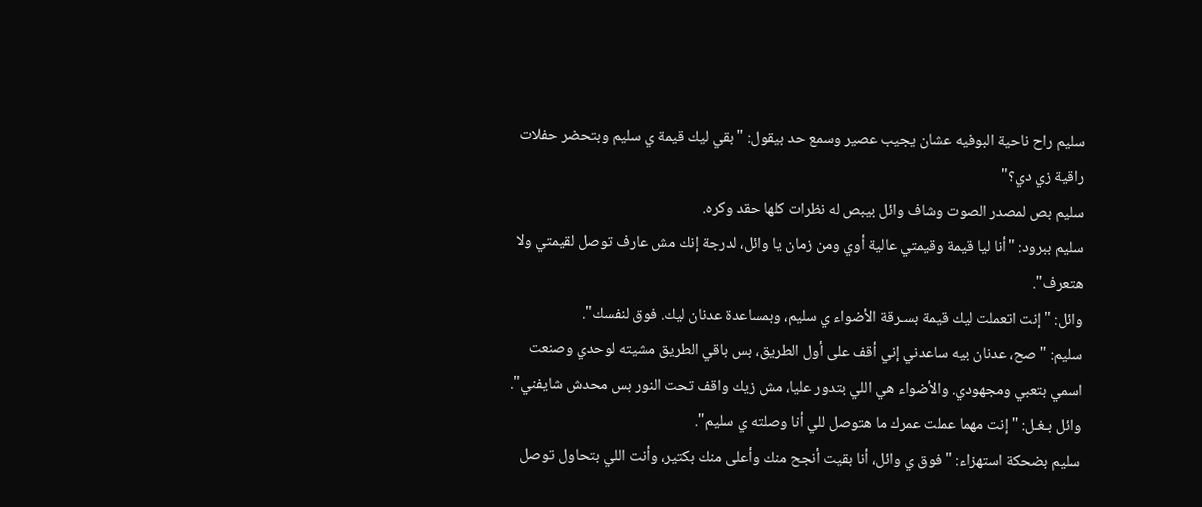سليم راح ناحية البوفيه عشان يجيب عصير وسمع حد بيقول: "بقي ليك قيمة ي سليم وبتحضر حفلات راقية زي دي؟"
سليم بص لمصدر الصوت وشاف وائل بيبص له نظرات كلها حقد وكره.
سليم ببرود: "أنا ليا قيمة وقيمتي عالية أوي ومن زمان يا وائل، لدرجة إنك مش عارف توصل لقيمتي ولا هتعرف".
وائل: "إنت اتعملت ليك قيمة بسـرقة الأضواء ي سليم، وبمساعدة عدنان ليك. فوق لنفسك".
سليم: "صح، عدنان بيه ساعدني إني أقف على أول الطريق، بس باقي الطريق مشيته لوحدي وصنعت اسمي بتعبي ومجهودي. والأضواء هي اللي بتدور عليا، مش زيك واقف تحت النور بس محدش شايفني".
وائل بـغـل: "إنت مهما عملت عمرك ما هتوصل للي أنا وصلته ي سليم".
سليم بضحكة استهزاء: "فوق ي وائل، أنا بقيت أنجح منك وأعلى منك بكتير، وأنت اللي بتحاول توصل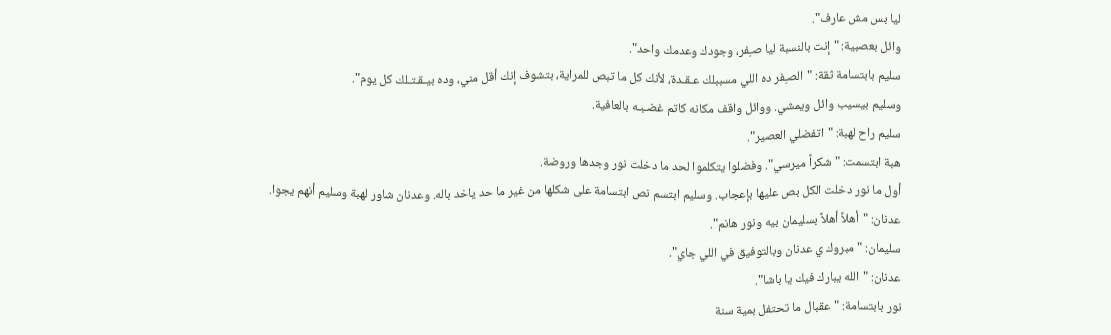ليا بس مش عارف".
وائل بعصبية: "إنت بالنسبة ليا صـِفر، وجودك وعدمك واحد".
سليم بابتسامة ثقة: "الصـِفر ده اللي مسببلك عـقـدة، لأنك كل ما تبص للمراية، بتشوف إنك أقل مني، وده بيـقـتـلك كل يوم".
وسليم بيسيب وائل ويمشي. ووائل واقف مكانه كاتم غضـبـه بالعافية.
سليم راح لهبة: "اتفضلي العصير".
هبة ابتسمت: "شكراً ميرسي". وفضلوا يتكلموا لحد ما دخلت نور وجدها وروضة.
أول ما نور دخلت الكل بص عليها بإعجاب. وسليم ابتسم نص ابتسامة على شكلها من غير ما حد ياخد باله. وعدنان شاور لهبة وسليم أنهم يجوا.
عدنان: "أهلاً أهلاً بسليمان بيه ونور هانم".
سليمان: "مبروك ي عدنان وبالتوفيق في اللي جاي".
عدنان: "الله يبارك فيك يا باشا".
نور بابتسامة: "عقبال ما تحتفل بمية سنة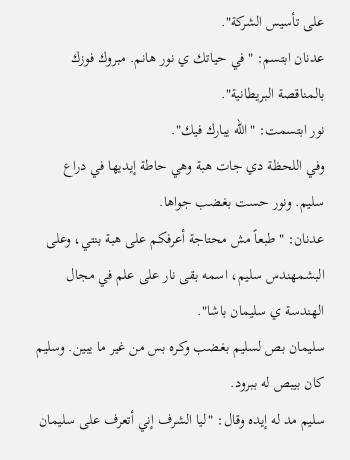على تأسيس الشركة".
عدنان ابتسم: "في حياتك ي نور هانم. مبروك فوزك بالمناقصة البريطانية".
نور ابتسمت: "الله يبارك فيك".
وفي اللحظة دي جات هبة وهي حاطة إيديها في دراع سليم. ونور حست بغـضب جواها.
عدنان: "طبعاً مش محتاجة أعرفكم على هبة بنتي، وعلى البشمهندس سليم، اسمه بقى نار على علم في مجال الهندسة ي سليمان باشا".
سليمان بص لسليم بغـضب وكـره بس من غير ما يبين. وسليم كان بيبص له ببرود.
سليم مد له إيده وقال: "ليا الشرف إني أتعرف على سليمان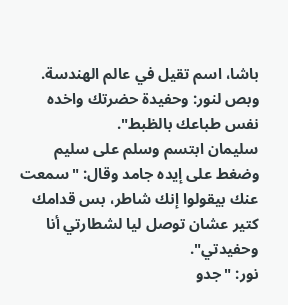باشا، اسم تقيل في عالم الهندسة. وبص لنور: وحفيدة حضرتك واخده نفس طباعك بالظبط".
سليمان ابتسم وسلم على سليم وضغط على إيده جامد وقال: "سمعت عنك بيقولوا إنك شاطر، بس قدامك كتير عشان توصل ليا لشطارتي أنا وحفيدتي".
نور: "جدو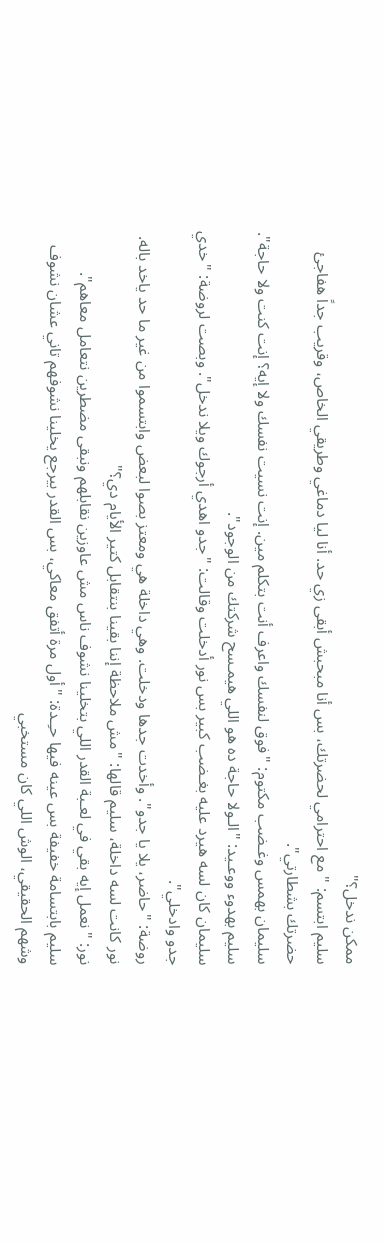ممكن ندخل؟"
سليم ابتسم: "مع احترامي لحضرتك، بس أنا مبحبش أبقى زي حد. أنا ليا دماغي وطريقي الخاص، وقريب جداً هفاجئ حضرتك بشطارتي".
سليمان بهمس وغـضب مكتوم: "فوق لنفسك واعرف أنت بتكلم مين. إنت نسيت نفسك ولا إيه؟ إنت كنت ولا حاجة".
سليم بهدوء ووعـيد: "الـولا حاجة ده هو اللي هيمـسح شركتك من الوجود".
سليمان كان لسه هيرد عليه بغـضب كبير بس نور أدخلت وقالت: "جدو اهدي أرجوك ويلا ندخل". وبصت لروضة: "خدي جدو وادخلي".
روضة: "حاضر، يلا يا جدو". وأخدت جدها ودخلت. وهي داخلة هي ومعتز بصوا لبعض وابتسموا من غير ما حد ياخد باله.
نور كانت لسه داخلة، سليم قالها: "مش ملاحظة إننا بقينا بنتقابل كتير الأيام دي؟"
نور: "نعمل إيه بقي في لعـبة القدر اللي بتخلينا نشوف ناس مش عاوزين نقابلهم ونبقى مضطرين نتعامل معاهم".
سليم بابتسامة خفيفة بس عينه فيها حـِـدة: "أول مرة أتفق معاكي، بس القدر بيرجع يخلينا نشوفهم تاني عشان نشوف وشهم الحقيقي، الوش اللي كان مستخبي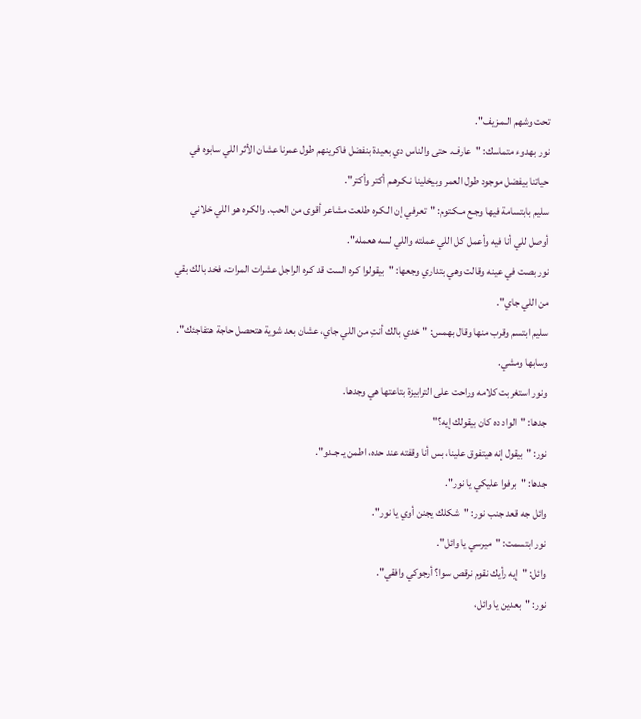تحت وشهم الـمـزيف".
نور بهدوء متماسك: "عارف. حتى والناس دي بعيدة بنفضل فاكرينهم طول عمرنا عشان الأثر اللي سابوه في حياتنا بيفضل موجود طول العمر وبيخلينا نـكـرهـم أكتر وأكتر".
سليم بابتسامة فيها وجـع مـكـتوم: "تعرفي إن الـكـره طلعت مشاعر أقوى من الحب. والكـره هو اللي خلاني أوصل للي أنا فيه وأعمل كل اللي عملته واللي لسه هعمله".
نور بصت في عينه وقالت وهي بتداري وجعها: "بيقولوا كـره الست قد كـره الراجل عشرات المرات، فخد بالك بقي من اللي جاي".
سليم ابتسم وقرب منها وقال بهمس: "خدي بالك أنتِ من اللي جاي، عشان بعد شوية هتحصل حاجة هتفاجئك". وسابها ومشي.
ونور استغربت كلامه وراحت على الترابيزة بتاعتها هي وجدها.
جدها: "الواد ده كان بيقولك إيه؟"
نور: "بيقول إنه هيتفوق علينا، بس أنا وقفته عند حده، اطمن يـ جـدو".
جدها: "برفوا عليكي يا نور".
وائل جه قعد جنب نور: "شكلك يجنن أوي يا نور".
نور ابتسمت: "ميرسي يا وائل".
وائل: "إيه رأيك نقوم نرقص سوا؟ أرجوكي وافقي".
نور: "بعدين يا وائل،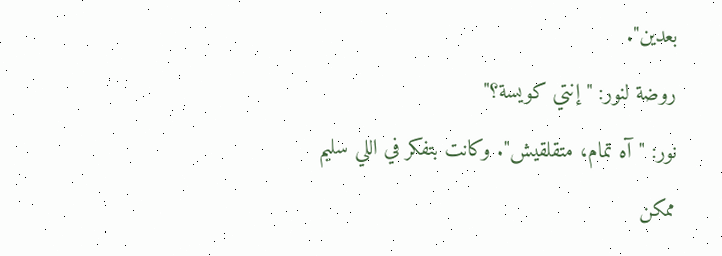بعدين".
روضة لنور: "إنتي كويسة؟"
نور: "آه تمام، متقلقيش". وكانت بتفكر في اللي سليم ممكن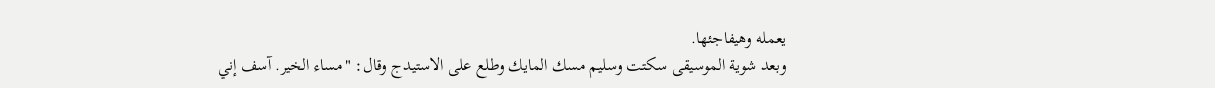يعمله وهيفاجئها.
وبعد شوية الموسيقى سكتت وسليم مسك المايك وطلع على الاستيدج وقال: "مساء الخير. آسف إني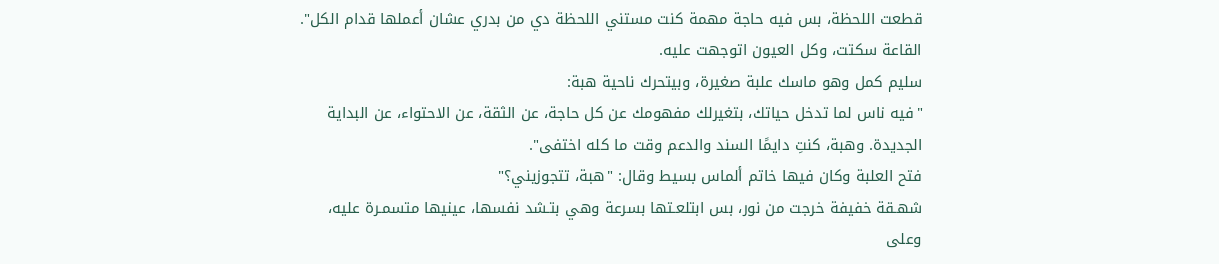قطعت اللحظة، بس فيه حاجة مهمة كنت مستني اللحظة دي من بدري عشان أعملها قدام الكل".
القاعة سكتت، وكل العيون اتوجهت عليه.
سليم كمل وهو ماسك علبة صغيرة، وبيتحرك ناحية هبة:
"فيه ناس لما تدخل حياتك، بتغيرلك مفهومك عن كل حاجة، عن الثقة، عن الاحتواء، عن البداية الجديدة. وهبة، كنتِ دايمًا السند والدعم وقت ما كله اختفى".
فتح العلبة وكان فيها خاتم ألماس بسيط وقال: "هبة، تتجوزيني؟"
شهـقة خفيفة خرجت من نور، بس ابتلعـتها بسرعة وهي بتـشد نفسها، عينيها متسمـرة عليه، وعلى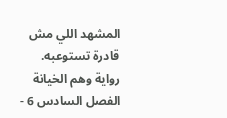المشهد اللي مش قادرة تستوعبه.
رواية وهم الخيانة الفصل السادس 6 -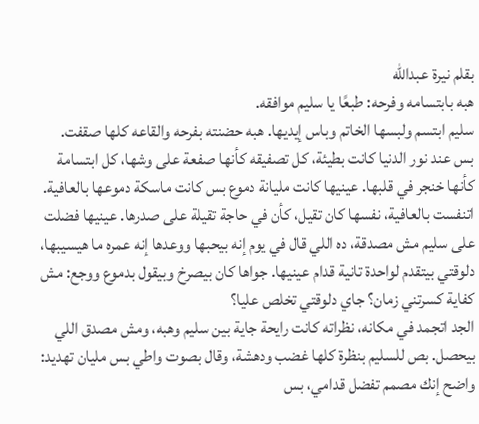بقلم نيرة عبدالله
هبه بابتسامه وفرحه: طبعًا يا سليم موافقه.
سليم ابتسم ولبسها الخاتم وباس إيديها. هبه حضنته بفرحه والقاعه كلها صقفت.
بس عند نور الدنيا كانت بطيئة، كل تصفيقه كأنها صفعة على وشها، كل ابتسامة كأنها خنجر في قلبها. عينيها كانت مليانة دموع بس كانت ماسكة دموعها بالعافية. اتنفست بالعافية، نفسها كان تقيل، كأن في حاجة تقيلة على صدرها. عينيها فضلت على سليم مش مصدقة، ده اللي قال في يوم إنه بيحبها ووعدها إنه عمره ما هيسيبها، دلوقتي بيتقدم لواحدة تانية قدام عينيها. جواها كان بيصرخ وبيقول بدموع ووجع: مش كفاية كسرتني زمان؟ جاي دلوقتي تخلص عليا؟
الجد اتجمد في مكانه، نظراته كانت رايحة جاية بين سليم وهبه، ومش مصدق اللي بيحصل. بص للسليم بنظرة كلها غضب ودهشة، وقال بصوت واطي بس مليان تهديد: واضح إنك مصمم تفضل قدامي، بس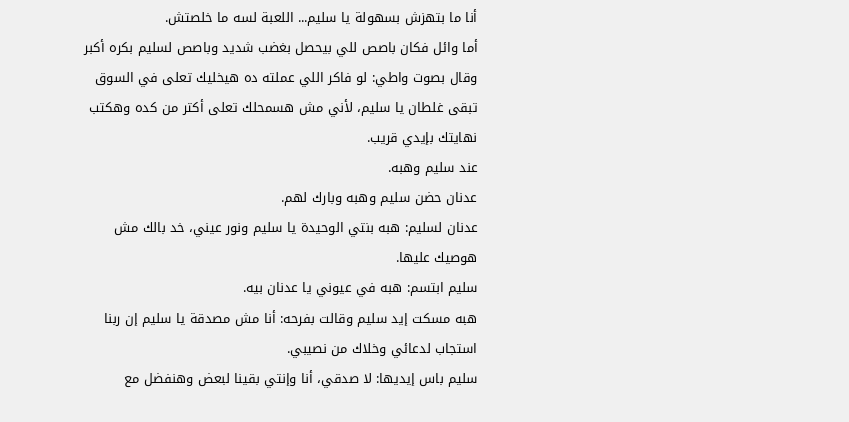أنا ما بتهزش بسهولة يا سليم... اللعبة لسه ما خلصتش.
أما وائل فكان باصص للي بيحصل بغضب شديد وباصص لسليم بكره أكبر وقال بصوت واطي: لو فاكر اللي عملته ده هيخليك تعلى في السوق تبقى غلطان يا سليم، لأني مش هسمحلك تعلى أكتر من كده وهكتب نهايتك بإيدي قريب.
عند سليم وهبه.
عدنان حضن سليم وهبه وبارك لهم.
عدنان لسليم: هبه بنتي الوحيدة يا سليم ونور عيني، خد بالك مش هوصيك عليها.
سليم ابتسم: هبه في عيوني يا عدنان بيه.
هبه مسكت إيد سليم وقالت بفرحه: أنا مش مصدقة يا سليم إن ربنا استجاب لدعائي وخلاك من نصيبي.
سليم باس إيديها: لا صدقي، أنا وإنتي بقينا لبعض وهنفضل مع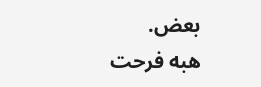بعض.
هبه فرحت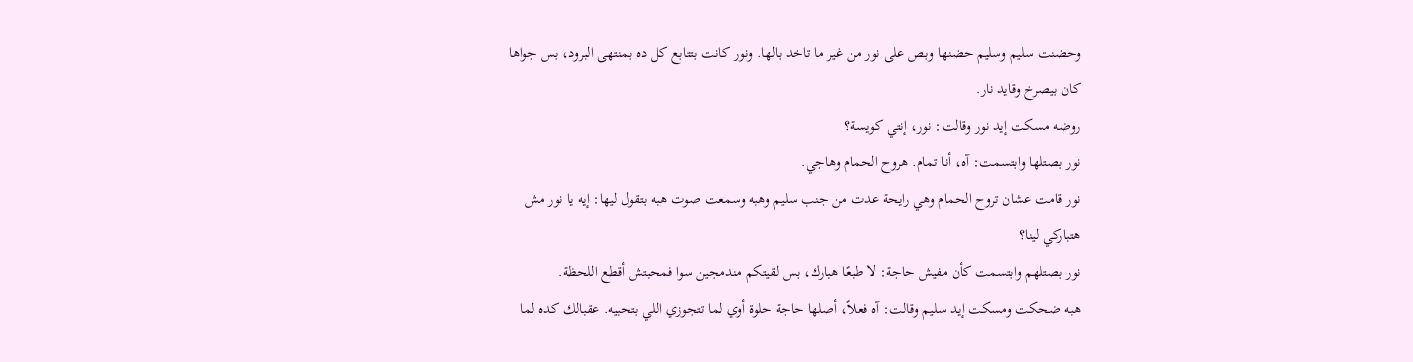وحضنت سليم وسليم حضنها وبص على نور من غير ما تاخد بالها. ونور كانت بتتابع كل ده بمنتهى البرود، بس جواها كان بيصرخ وقايد نار.
روضه مسكت إيد نور وقالت: نور، إنتي كويسة؟
نور بصتلها وابتسمت: آه، أنا تمام. هروح الحمام وهاجي.
نور قامت عشان تروح الحمام وهي رايحة عدت من جنب سليم وهبه وسمعت صوت هبه بتقول ليها: إيه يا نور مش هتباركي لينا؟
نور بصتلهم وابتسمت كأن مفيش حاجة: لا طبعًا هبارك، بس لقيتكم مندمجين سوا فمحبتش أقطع اللحظة.
هبه ضحكت ومسكت إيد سليم وقالت: آه فعلاً، أصلها حاجة حلوة أوي لما تتجوزي اللي بتحبيه. عقبالك كده لما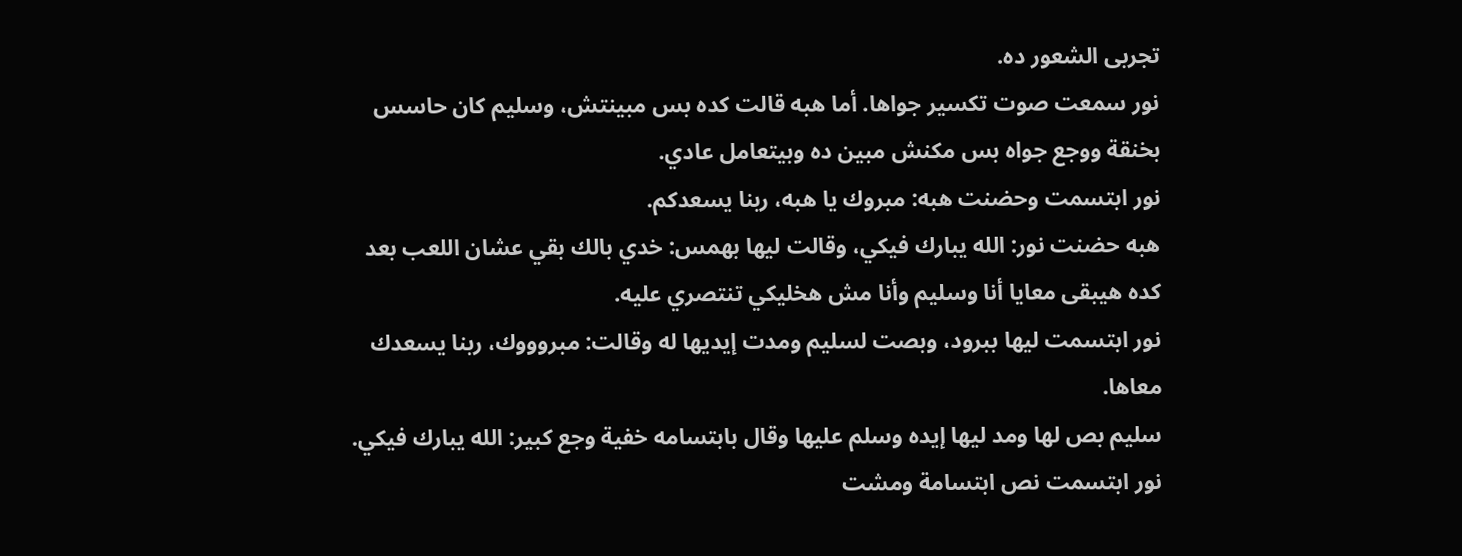تجربى الشعور ده.
نور سمعت صوت تكسير جواها. أما هبه قالت كده بس مبينتش، وسليم كان حاسس بخنقة ووجع جواه بس مكنش مبين ده وبيتعامل عادي.
نور ابتسمت وحضنت هبه: مبروك يا هبه، ربنا يسعدكم.
هبه حضنت نور: الله يبارك فيكي، وقالت ليها بهمس: خدي بالك بقي عشان اللعب بعد كده هيبقى معايا أنا وسليم وأنا مش هخليكي تنتصري عليه.
نور ابتسمت ليها ببرود، وبصت لسليم ومدت إيديها له وقالت: مبروووك، ربنا يسعدك معاها.
سليم بص لها ومد ليها إيده وسلم عليها وقال بابتسامه خفية وجع كبير: الله يبارك فيكي.
نور ابتسمت نص ابتسامة ومشت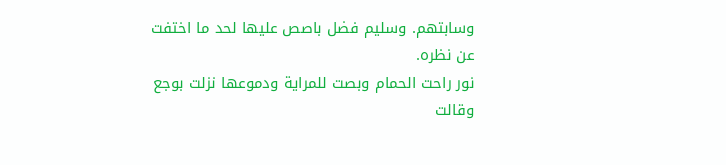وسابتهم. وسليم فضل باصص عليها لحد ما اختفت عن نظره.
نور راحت الحمام وبصت للمراية ودموعها نزلت بوجع وقالت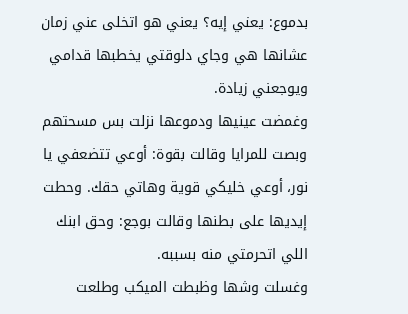بدموع: يعني إيه؟ يعني هو اتخلى عني زمان عشانها هي وجاي دلوقتي يخطبها قدامي ويوجعني زيادة.
وغمضت عينيها ودموعها نزلت بس مسحتهم وبصت للمرايا وقالت بقوة: أوعي تتضعفي يا نور، أوعي خليكي قوية وهاتي حقك. وحطت إيديها على بطنها وقالت بوجع: وحق ابنك اللي اتحرمتي منه بسببه.
وغسلت وشها وظبطت الميكب وطلعت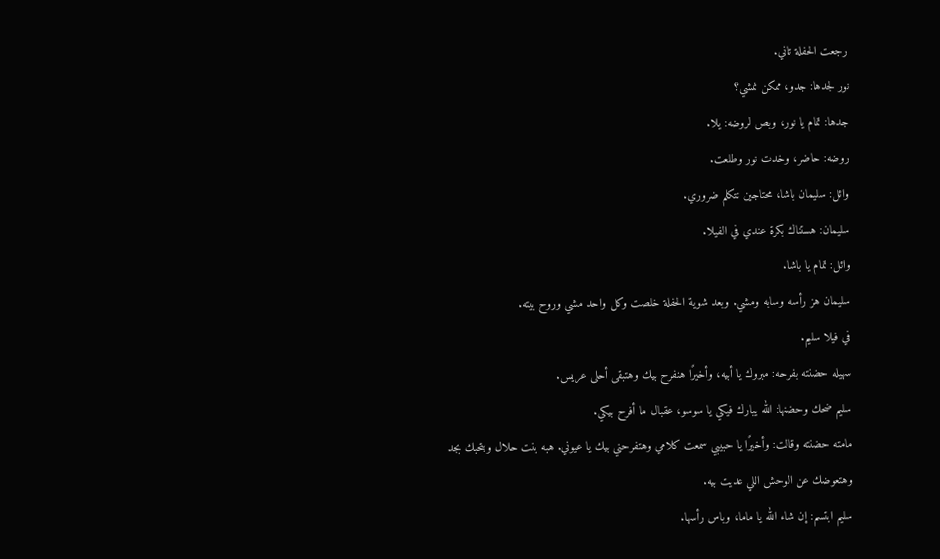رجعت الحفلة تاني.
نور لجدها: جدو، ممكن نمشي؟
جدها: تمام يا نور، وبص لروضه: يلا.
روضه: حاضر، وخدت نور وطلعت.
وائل: سليمان باشا، محتاجين نتكلم ضروري.
سليمان: هستناك بكرة عندي في الفيلا.
وائل: تمام يا باشا.
سليمان هز رأسه وسابه ومشي. وبعد شوية الحفلة خلصت وكل واحد مشي وروح بيته.
في فيلا سليم.
سهيله حضنته بفرحه: مبروك يا أبيه، وأخيرًا هنفرح بيك وهتبقى أحلى عريس.
سليم ضحك وحضنها: الله يبارك فيكي يا سوسو، عقبال ما أفرح بيكي.
مامته حضنته وقالت: وأخيرًا يا حبيبي سمعت كلامي وهتفرحني بيك يا عيوني. هبه بنت حلال وبتحبك بجد وهتعوضك عن الوحش اللي عديت بيه.
سليم ابتسم: إن شاء الله يا ماما، وباس رأسها.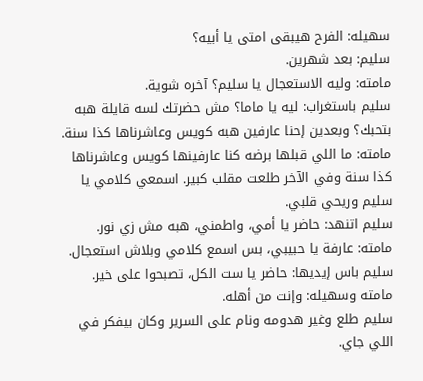سهيله: الفرح هيبقى امتى يا أبيه؟
سليم: بعد شهرين.
مامته: وليه الاستعجال يا سليم؟ آخره شوية.
سليم باستغراب: ليه يا ماما؟ مش حضرتك لسه قايلة هبه بتحبك؟ وبعدين إحنا عارفين هبه كويس وعاشرناها كذا سنة.
مامته: ما اللي قبلها برضه كنا عارفينها كويس وعاشرناها كذا سنة وفي الآخر طلعت مقلب كبير. اسمعي كلامي يا سليم وريحي قلبي.
سليم اتنهد: حاضر يا أمي، واطمني، هبه مش زي نور.
مامته: عارفة يا حبيبي، بس اسمع كلامي وبلاش استعجال.
سليم باس إيديها: حاضر يا ست الكل، تصبحوا على خير.
مامته وسهيله: وإنت من أهله.
سليم طلع وغير هدومه ونام على السرير وكان بيفكر في اللي جاي.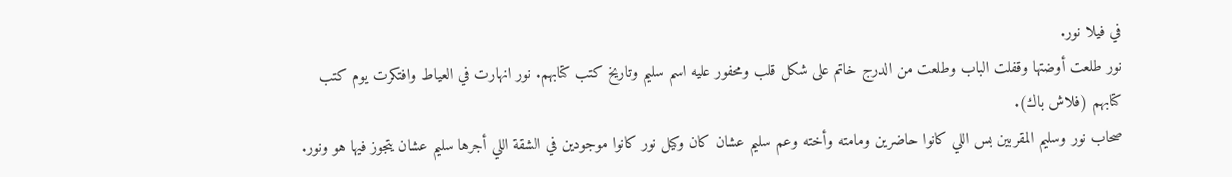في فيلا نور.
نور طلعت أوضتها وقفلت الباب وطلعت من الدرج خاتم على شكل قلب ومحفور عليه اسم سليم وتاريخ كتب كتابهم. نور انهارت في العياط وافتكرت يوم كتب كتابهم (فلاش باك).
صحاب نور وسليم المقربين بس اللي كانوا حاضرين ومامته وأخته وعم سليم عشان كان وكيل نور كانوا موجودين في الشقة اللي أجرها سليم عشان يتجوز فيها هو ونور.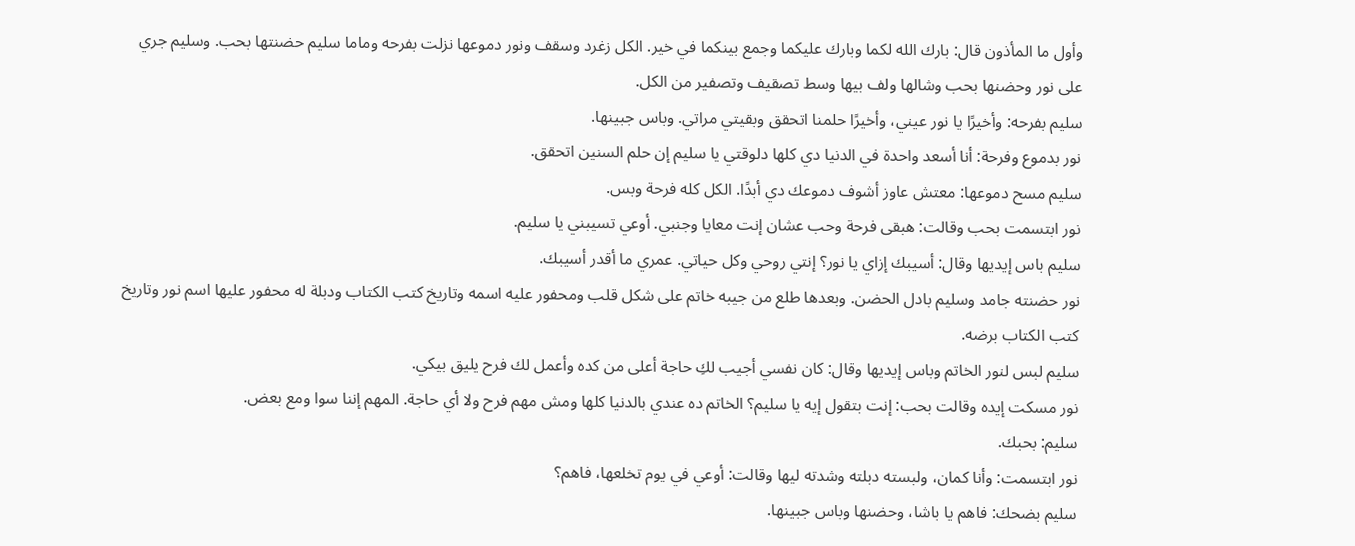وأول ما المأذون قال: بارك الله لكما وبارك عليكما وجمع بينكما في خير. الكل زغرد وسقف ونور دموعها نزلت بفرحه وماما سليم حضنتها بحب. وسليم جري على نور وحضنها بحب وشالها ولف بيها وسط تصقيف وتصفير من الكل.
سليم بفرحه: وأخيرًا يا نور عيني، وأخيرًا حلمنا اتحقق وبقيتي مراتي. وباس جبينها.
نور بدموع وفرحة: أنا أسعد واحدة في الدنيا دي كلها دلوقتي يا سليم إن حلم السنين اتحقق.
سليم مسح دموعها: معتش عاوز أشوف دموعك دي أبدًا. الكل كله فرحة وبس.
نور ابتسمت بحب وقالت: هبقى فرحة وحب عشان إنت معايا وجنبي. أوعي تسيبني يا سليم.
سليم باس إيديها وقال: أسيبك إزاي يا نور؟ إنتي روحي وكل حياتي. عمري ما أقدر أسيبك.
نور حضنته جامد وسليم بادل الحضن. وبعدها طلع من جيبه خاتم على شكل قلب ومحفور عليه اسمه وتاريخ كتب الكتاب ودبلة له محفور عليها اسم نور وتاريخ كتب الكتاب برضه.
سليم لبس لنور الخاتم وباس إيديها وقال: كان نفسي أجيب لكِ حاجة أعلى من كده وأعمل لك فرح يليق بيكي.
نور مسكت إيده وقالت بحب: إنت بتقول إيه يا سليم؟ الخاتم ده عندي بالدنيا كلها ومش مهم فرح ولا أي حاجة. المهم إننا سوا ومع بعض.
سليم: بحبك.
نور ابتسمت: وأنا كمان، ولبسته دبلته وشدته ليها وقالت: أوعي في يوم تخلعها، فاهم؟
سليم بضحك: فاهم يا باشا، وحضنها وباس جبينها.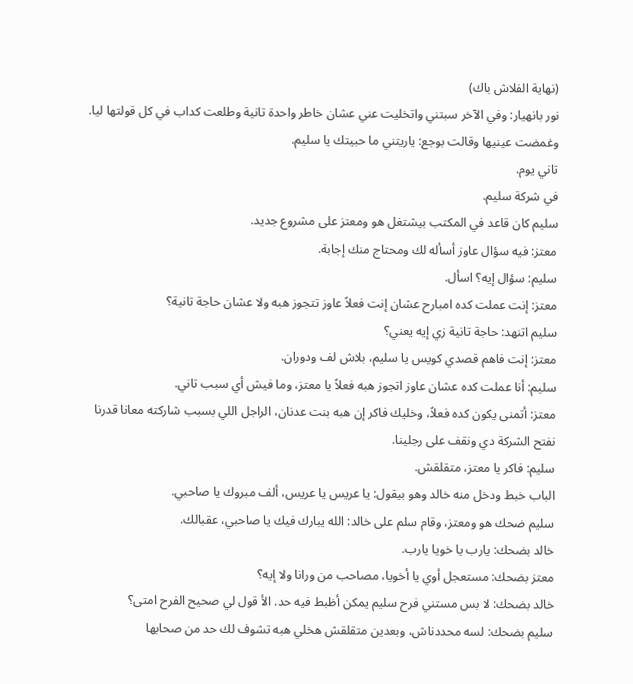(نهاية الفلاش باك)
نور بانهيار: وفي الآخر سبتني واتخليت عني عشان خاطر واحدة تانية وطلعت كداب في كل قولتها ليا. وغمضت عينيها وقالت بوجع: ياريتني ما حبيتك يا سليم.
تاني يوم.
في شركة سليم.
سليم كان قاعد في المكتب بيشتغل هو ومعتز على مشروع جديد.
معتز: فيه سؤال عاوز أسأله لك ومحتاج منك إجابة.
سليم: سؤال إيه؟ اسأل.
معتز: إنت عملت كده امبارح عشان إنت فعلاً عاوز تتجوز هبه ولا عشان حاجة تانية؟
سليم اتنهد: حاجة تانية زي إيه يعني؟
معتز: إنت فاهم قصدي كويس يا سليم، بلاش لف ودوران.
سليم: أنا عملت كده عشان عاوز اتجوز هبه فعلاً يا معتز، وما فيش أي سبب تاني.
معتز: أتمنى يكون كده فعلاً، وخليك فاكر إن هبه بنت عدنان، الراجل اللي بسبب شاركته معانا قدرنا نفتح الشركة دي ونقف على رجلينا.
سليم: فاكر يا معتز، متقلقش.
الباب خبط ودخل منه خالد وهو بيقول: يا عريس يا عريس، ألف مبروك يا صاحبي.
سليم ضحك هو ومعتز، وقام سلم على خالد: الله يبارك فيك يا صاحبي، عقبالك.
خالد بضحك: يارب يا خويا يارب.
معتز بضحك: مستعجل أوي يا أخويا، مصاحب من ورانا ولا إيه؟
خالد بضحك: لا بس مستني فرح سليم يمكن أظبط فيه حد. الأ قول لي صحيح الفرح امتى؟
سليم بضحك: لسه محددناش، وبعدين متقلقش هخلي هبه تشوف لك حد من صحابها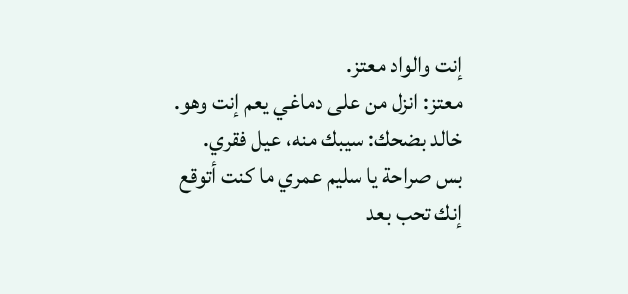إنت والواد معتز.
معتز: انزل من على دماغي يعم إنت وهو.
خالد بضحك: سيبك منه، عيل فقري. بس صراحة يا سليم عمري ما كنت أتوقع إنك تحب بعد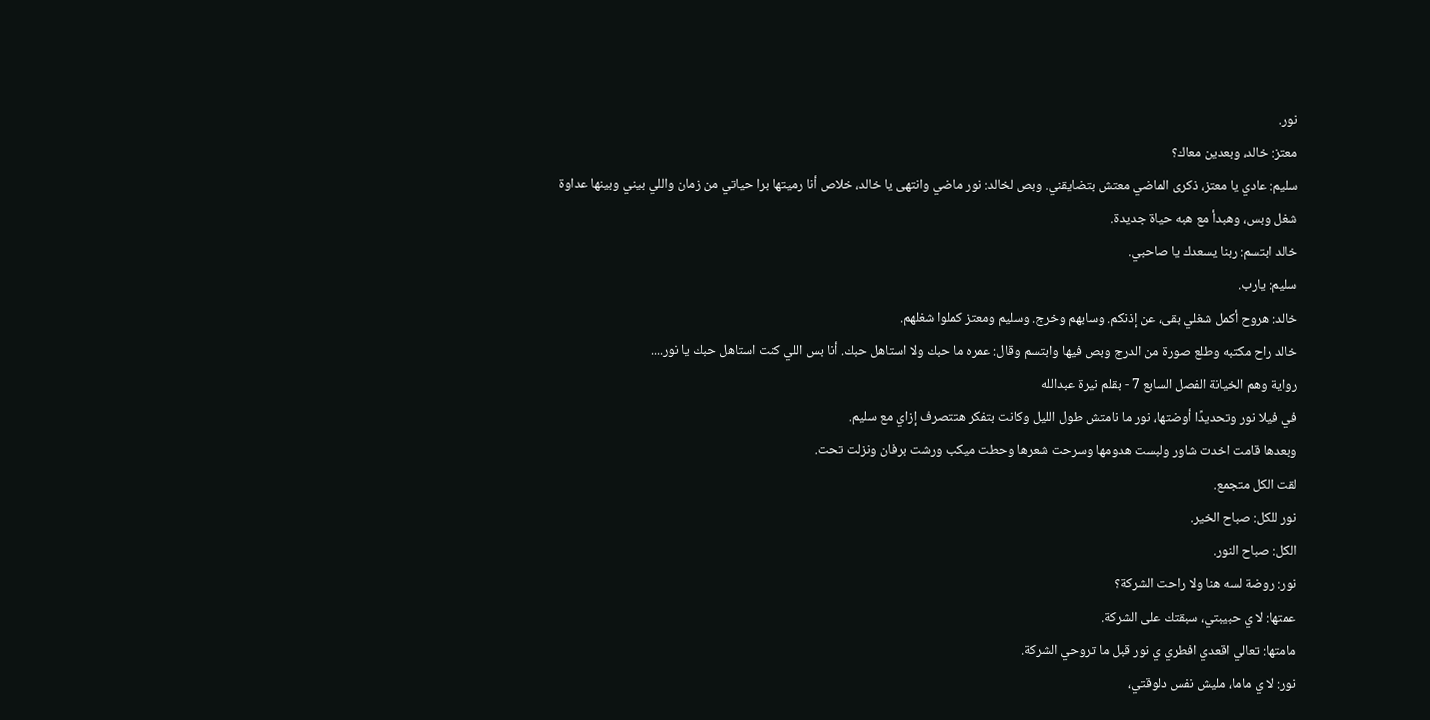نور.
معتز: خالد، وبعدين معاك؟
سليم: عادي يا معتز، ذكرى الماضي معتش بتضايقني. وبص لخالد: نور ماضي وانتهى يا خالد، خلاص أنا رميتها برا حياتي من زمان واللي بيني وبينها عداوة شغل وبس، وهبدأ مع هبه حياة جديدة.
خالد ابتسم: ربنا يسعدك يا صاحبي.
سليم: يارب.
خالد: هروح أكمل شغلي بقى، عن إذنكم. وسابهم وخرج. وسليم ومعتز كملوا شغلهم.
خالد راح مكتبه وطلع صورة من الدرج وبص فيها وابتسم وقال: عمره ما حبك ولا استاهل حبك. أنا بس اللي كنت استاهل حبك يا نور....
رواية وهم الخيانة الفصل السابع 7 - بقلم نيرة عبدالله
في فيلا نور وتحديدًا أوضتها، نور ما نامتش طول الليل وكانت بتفكر هتتصرف إزاي مع سليم.
وبعدها قامت اخدت شاور ولبست هدومها وسرحت شعرها وحطت ميكب ورشت برفان ونزلت تحت.
لقت الكل متجمع.
نور للكل: صباح الخير.
الكل: صباح النور.
نور: روضة لسه هنا ولا راحت الشركة؟
عمتها: لا ي حبيبتي، سبقتك على الشركة.
مامتها: تعالي اقعدي افطري ي نور قبل ما تروحي الشركة.
نور: لا ي ماما، مليش نفس دلوقتي،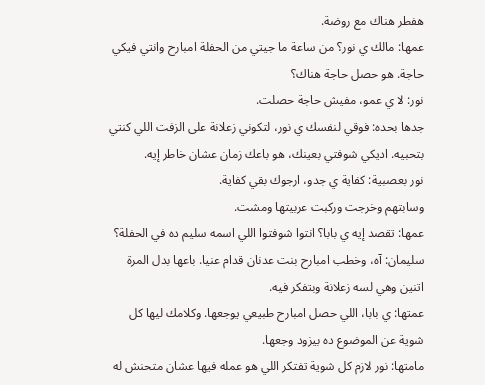هفطر هناك مع روضة.
عمها: مالك ي نور؟ من ساعة ما جيتي من الحفلة امبارح وانتي فيكي حاجة. هو حصل حاجة هناك؟
نور: لا ي عمو، مفيش حاجة حصلت.
جدها بحده: فوقي لنفسك ي نور، لتكوني زعلانة على الزفت اللي كنتي بتحبيه. اديكي شوفتي بعينك، هو باعك زمان عشان خاطر إيه.
نور بعصبية: كفاية ي جدو، ارجوك بقي كفاية.
وسابتهم وخرجت وركبت عربيتها ومشت.
عمها: تقصد إيه ي بابا؟ انتوا شوفتوا اللي اسمه سليم ده في الحفلة؟
سليمان: آه، وخطب امبارح بنت عدنان قدام عنيا. باعها بدل المرة اتنين وهي لسه زعلانة وبتفكر فيه.
عمتها: ي بابا، اللي حصل امبارح طبيعي يوجعها. وكلامك ليها كل شوية عن الموضوع ده بيزود وجعها.
مامتها: نور لازم كل شوية تفتكر اللي هو عمله فيها عشان متحنش له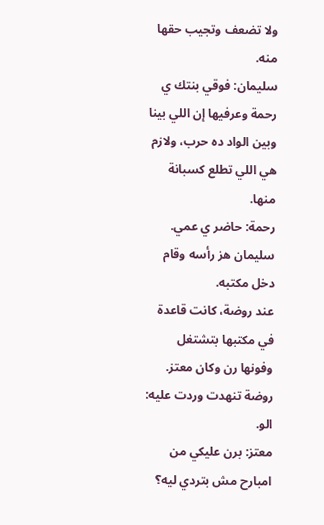ولا تضعف وتجيب حقها منه.
سليمان: فوقي بنتك ي رحمة وعرفيها إن اللي بينا وبين الواد ده حرب، ولازم هي اللي تطلع كسبانة منها.
رحمة: حاضر ي عمي.
سليمان هز رأسه وقام دخل مكتبه.
عند روضة، كانت قاعدة في مكتبها بتشتغل وفونها رن وكان معتز.
روضة تنهدت وردت عليه: الو.
معتز: برن عليكي من امبارح مش بتردي ليه؟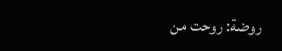روضة: روحت من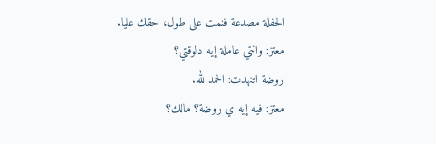الحفلة مصدعة فنمت على طول، حقك عليا.
معتز: وانتي عاملة إيه دلوقتي؟
روضة اتنهدت: الحمد لله.
معتز: فيه إيه ي روضة؟ مالك؟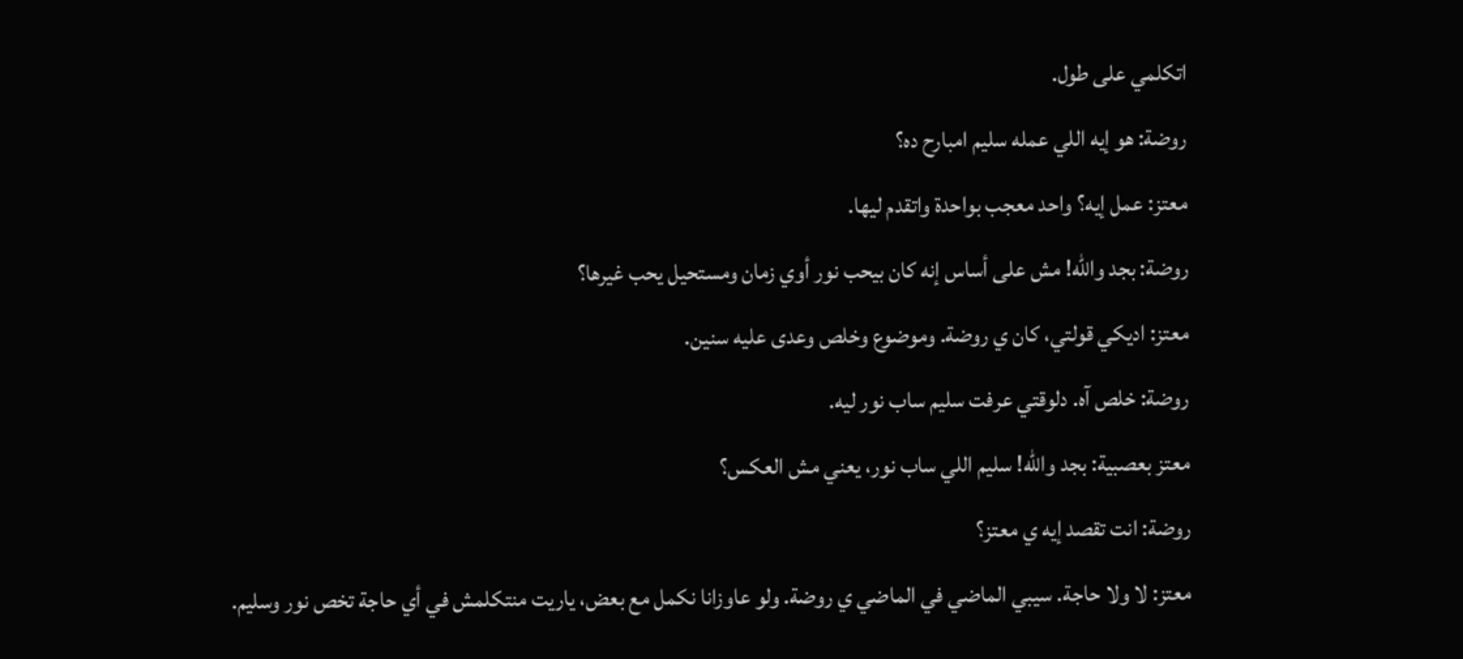اتكلمي على طول.
روضة: هو إيه اللي عمله سليم امبارح ده؟
معتز: عمل إيه؟ واحد معجب بواحدة واتقدم ليها.
روضة: بجد والله! مش على أساس إنه كان بيحب نور أوي زمان ومستحيل يحب غيرها؟
معتز: اديكي قولتي، كان ي روضة. وموضوع وخلص وعدى عليه سنين.
روضة: خلص آه. دلوقتي عرفت سليم ساب نور ليه.
معتز بعصبية: بجد والله! سليم اللي ساب نور، يعني مش العكس؟
روضة: انت تقصد إيه ي معتز؟
معتز: لا ولا حاجة. سيبي الماضي في الماضي ي روضة. ولو عاوزانا نكمل مع بعض، ياريت منتكلمش في أي حاجة تخص نور وسليم.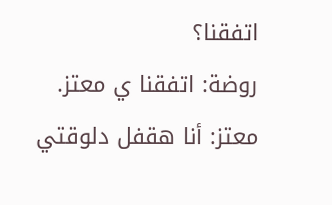اتفقنا؟
روضة: اتفقنا ي معتز.
معتز: أنا هقفل دلوقتي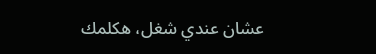عشان عندي شغل، هكلمك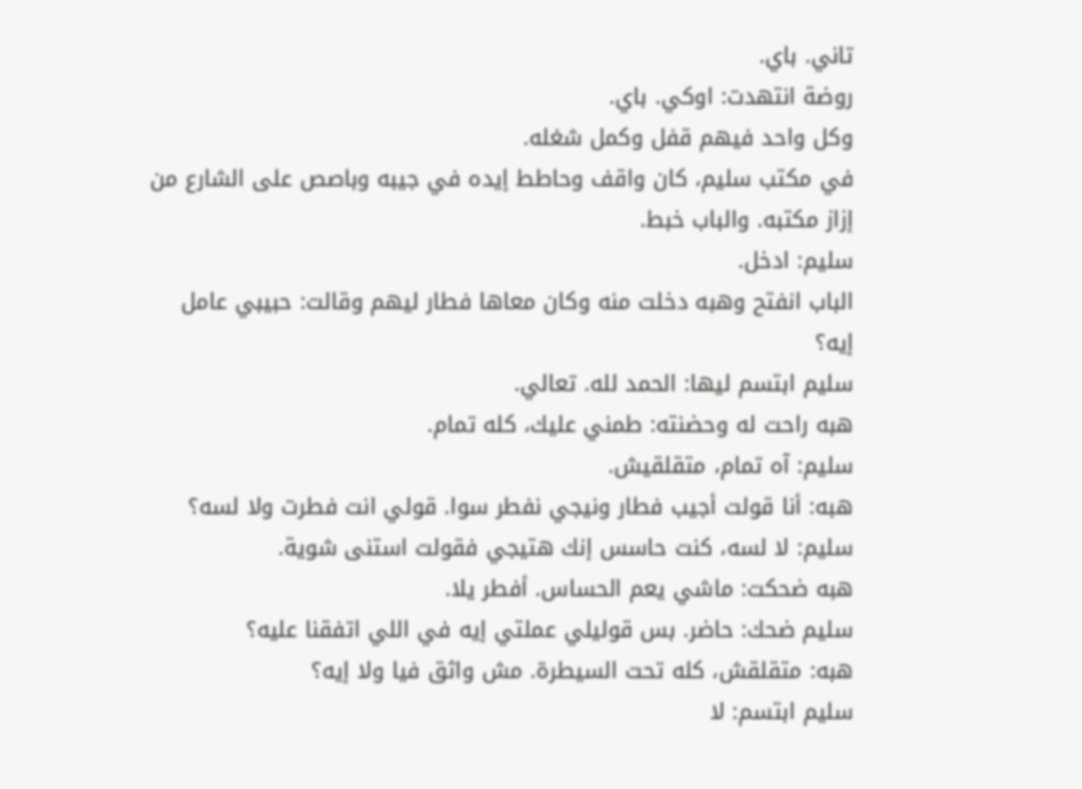تاني. باي.
روضة انتهدت: اوكي. باي.
وكل واحد فيهم قفل وكمل شغله.
في مكتب سليم، كان واقف وحاطط إيده في جيبه وباصص على الشارع من إزاز مكتبه. والباب خبط.
سليم: ادخل.
الباب انفتح وهبه دخلت منه وكان معاها فطار ليهم وقالت: حبيبي عامل إيه؟
سليم ابتسم ليها: الحمد لله. تعالي.
هبه راحت له وحضنته: طمني عليك، كله تمام.
سليم: آه تمام، متقلقيش.
هبه: أنا قولت أجيب فطار ونيجي نفطر سوا. قولي انت فطرت ولا لسه؟
سليم: لا لسه، كنت حاسس إنك هتيجي فقولت استنى شوية.
هبه ضحكت: ماشي يعم الحساس. أفطر يلا.
سليم ضحك: حاضر. بس قوليلي عملتي إيه في اللي اتفقنا عليه؟
هبه: متقلقش، كله تحت السيطرة. مش واثق فيا ولا إيه؟
سليم ابتسم: لا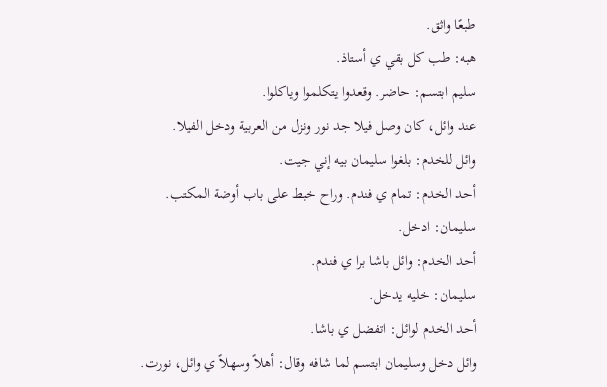طبعًا واثق.
هبه: طب كل بقي ي أستاذ.
سليم ابتسم: حاضر. وقعدوا يتكلموا وياكلوا.
عند وائل، كان وصل فيلا جد نور ونزل من العربية ودخل الفيلا.
وائل للخدم: بلغوا سليمان بيه إني جيت.
أحد الخدم: تمام ي فندم. وراح خبط على باب أوضة المكتب.
سليمان: ادخل.
أحد الخدم: وائل باشا برا ي فندم.
سليمان: خليه يدخل.
أحد الخدم لوائل: اتفضل ي باشا.
وائل دخل وسليمان ابتسم لما شافه وقال: أهلاً وسهلاً ي وائل، نورت.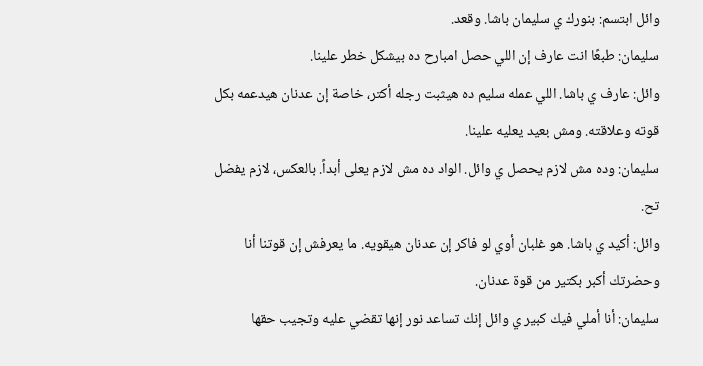وائل ابتسم: بنورك ي سليمان باشا. وقعد.
سليمان: طبعًا انت عارف إن اللي حصل امبارح ده بيشكل خطر علينا.
وائل: عارف ي باشا. اللي عمله سليم ده هيثبت رجله أكتر، خاصة إن عدنان هيدعمه بكل قوته وعلاقته. ومش بعيد يعليه علينا.
سليمان: وده مش لازم يحصل ي وائل. الواد ده مش لازم يعلى أبداً. بالعكس، لازم يفضل تح.
وائل: أكيد ي باشا. هو غلبان أوي لو فاكر إن عدنان هيقويه. ما يعرفش إن قوتنا أنا وحضرتك أكبر بكتير من قوة عدنان.
سليمان: أنا أملي فيك كبير ي وائل إنك تساعد نور إنها تقضي عليه وتجيب حقها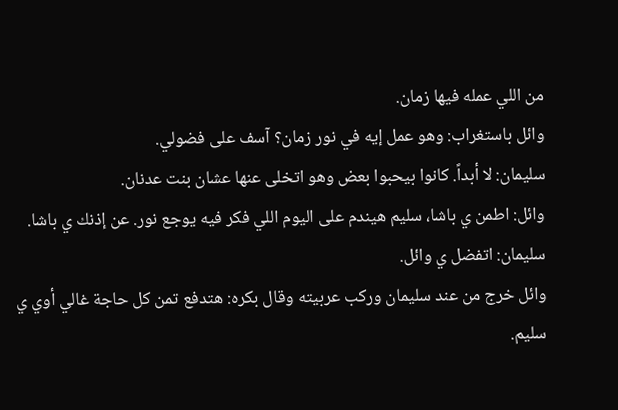من اللي عمله فيها زمان.
وائل باستغراب: وهو عمل إيه في نور زمان؟ آسف على فضولي.
سليمان: لا أبداً. كانوا بيحبوا بعض وهو اتخلى عنها عشان بنت عدنان.
وائل: اطمن ي باشا، سليم هيندم على اليوم اللي فكر فيه يوجع نور. عن إذنك ي باشا.
سليمان: اتفضل ي وائل.
وائل خرج من عند سليمان وركب عربيته وقال بكره: هتدفع تمن كل حاجة غالي أوي ي سليم.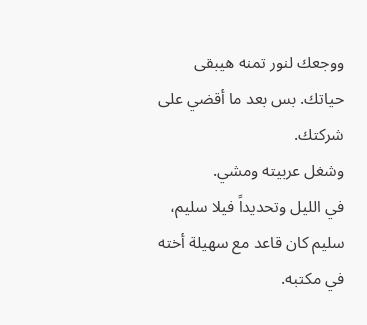ووجعك لنور تمنه هيبقى حياتك. بس بعد ما أقضي على شركتك.
وشغل عربيته ومشي.
في الليل وتحديداً فيلا سليم، سليم كان قاعد مع سهيلة أخته في مكتبه.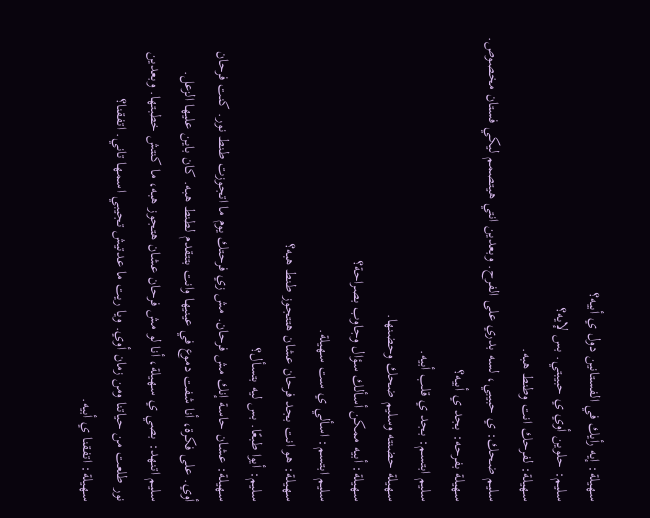سهيلة: إيه رأيك في الفستانين دول ي أبيه؟
سليم: حلوين أوي ي حبيبتي. بس لإيه؟
سهيلة: لفرحك انت وطنط هبه.
سليم ضحك: ي حبيبي، لسه بدري على الفرح. وبعدين انتي هيتصمم ليكي فستان مخصوص.
سهيلة بفرحه: بجد ي أبيه؟
سليم ابتسم: بجد ي قلب أبيه.
سهيلة حضنته وسليم ضحك وحضنها.
سهيلة: أبيه ممكن أسألك سؤال وجاوب بصراحة؟
سليم ابتسم: اسألي ي ست سهيلة.
سهيلة: هو انت بجد فرحان عشان هتتجوز طنط هبه؟
سليم: أيوا طبعًا. بس ليه بتسأل؟
سهيلة: عشان حاسة إنك مش فرحان. مش زي فرحتك يوم ما اتجوزت طنط نور. كنت فرحان أوي. على فكرة، أنا شفت دموع في عينيها وانت بتتقدم لطنط هبه. كان باين عليها الزعل.
سليم اتنهد: بصي ي سهيلة، أنا لو مش فرحان عشان هتجوز هبه، ما كنتش خطبتها. وبعدين نور طلعت من حياتنا ومن زمان أوي. ويا ريت ما عدتيش تجيبي اسمها تاني. اتفقنا؟
سهيلة: اتفقنا ي أبيه.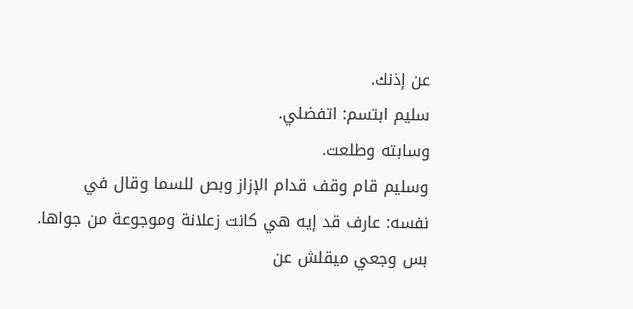عن إذنك.
سليم ابتسم: اتفضلي.
وسابته وطلعت.
وسليم قام وقف قدام الإزاز وبص للسما وقال في نفسه: عارف قد إيه هي كانت زعلانة وموجوعة من جواها. بس وجعي ميقلش عن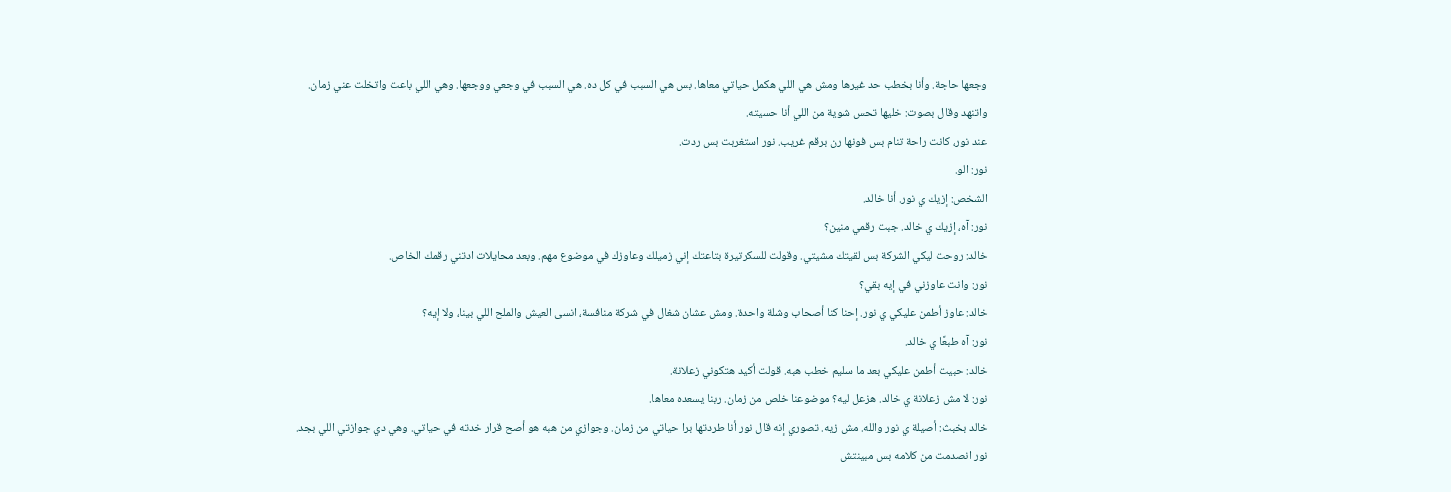وجعها حاجة. وأنا بخطب حد غيرها ومش هي اللي هكمل حياتي معاها. بس هي السبب في كل ده. هي السبب في وجعي ووجعها. وهي اللي باعت واتخلت عني زمان.
واتنهد وقال بصوت: خليها تحس شوية من اللي أنا حسيته.
عند نور، كانت راحة تنام بس فونها رن برقم غريب. نور استغربت بس ردت.
نور: الو.
الشخص: إزيك ي نور. أنا خالد.
نور: آه، إزيك ي خالد. جبت رقمي منين؟
خالد: روحت ليكي الشركة بس لقيتك مشيتي. وقولت للسكرتيرة بتاعتك إني زميلك وعاوزك في موضوع مهم. وبعد محايلات ادتني رقمك الخاص.
نور: وانت عاوزني في إيه بقي؟
خالد: عاوز أطمن عليكي ي نور. إحنا كنا أصحاب وشلة واحدة. ومش عشان شغال في شركة منافسة، انسى العيش والملح اللي بينا، ولا إيه؟
نور: آه طبعًا ي خالد.
خالد: حبيت أطمن عليكي بعد ما سليم خطب هبه. قولت أكيد هتكوني زعلانة.
نور: لا مش زعلانة ي خالد. هزعل ليه؟ موضوعنا خلص من زمان. ربنا يسعده معاها.
خالد بخبث: أصيلة ي نور والله. مش زيه. تصوري إنه قال نور أنا طردتها برا حياتي من زمان. وجوازي من هبه هو أصح قرار خدته في حياتي. وهي دي جوازتي اللي بجد.
نور انصدمت من كلامه بس مبينتش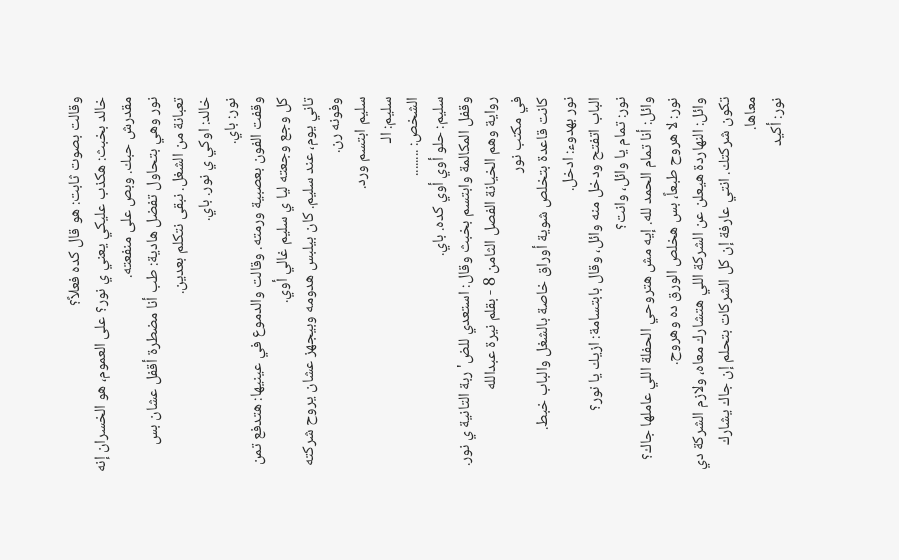وقالت بصوت ثابت: هو قال كده فعلاً؟
خالد بخبث: هكذب عليكي يعني ي نور؟ على العموم، هو الخسران إنه مقدرش حبك. وبص على منفعته.
نور وهي بتحاول تفضل هادية: طب أنا مضطرة أقفل عشان بس تعبانة من الشغل. نبقى نتكلم بعدين.
خالد: اوكي ي نور. باي.
نور: باي.
وقفت الفون بعصبية ورمته. وقالت والدموع في عينيها: هتدفع تمن كل وجع وجعته ليا ي سليم غالي أوي.
تاني يوم، عند سليم. كان بيلبس هدومه وبيجهز عشان يروح شركته وفونه رن.
سليم ابتسم ورد.
سليم: الـ
الشخص: ........
سليم: حلو أوي أوي كده. باي.
وقفل المكالمة وابتسم بخبث وقال: استعدي للض'ربة التانية ي نور.
رواية وهم الخيانة الفصل الثامن 8 - بقلم نيرة عبدالله
في مكتب نور
كانت قاعدة بتخلص شوية أوراق خاصة بالشغل والباب خبط.
نور بهدوء: ادخل.
الباب اتفتح ودخل منه وائل، وقال بابتسامة: ازيك يا نور؟
نور: تمام يا وائل، وانت؟
وائل: أنا تمام الحمد لله. إيه مش هتروحي الحفلة اللي عاملها جاك؟
نور: لا هروح طبعاً، بس هخلص الورق ده وهروح.
وائل: النهاردة هيعلن عن الشركة اللي هتشارك معاه، ولازم الشركة دي تكون شركتك. انتي عارفة إن كل الشركات بتحلم إن جاك يشارك معاها.
نور: أكيد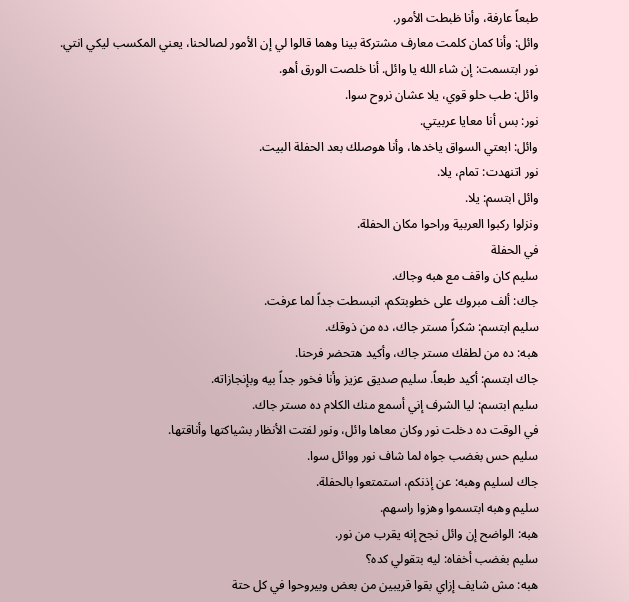طبعاً عارفة، وأنا ظبطت الأمور.
وائل: وأنا كمان كلمت معارف مشتركة بينا وهما قالوا لي إن الأمور لصالحنا، يعني المكسب ليكي انتي.
نور ابتسمت: إن شاء الله يا وائل. أنا خلصت الورق أهو.
وائل: طب حلو قوي، يلا عشان نروح سوا.
نور: بس أنا معايا عربيتي.
وائل: ابعتي السواق ياخدها، وأنا هوصلك بعد الحفلة البيت.
نور اتنهدت: تمام، يلا.
وائل ابتسم: يلا.
ونزلوا ركبوا العربية وراحوا مكان الحفلة.
في الحفلة
سليم كان واقف مع هبه وجاك.
جاك: ألف مبروك على خطوبتكم، انبسطت جداً لما عرفت.
سليم ابتسم: شكراً مستر جاك، ده من ذوقك.
هبه: ده من لطفك مستر جاك، وأكيد هتحضر فرحنا.
جاك ابتسم: أكيد طبعاً. سليم صديق عزيز وأنا فخور جداً بيه وبإنجازاته.
سليم ابتسم: ليا الشرف إني أسمع منك الكلام ده مستر جاك.
في الوقت ده دخلت نور وكان معاها وائل، ونور لفتت الأنظار بشياكتها وأناقتها.
سليم حس بغضب جواه لما شاف نور ووائل سوا.
جاك لسليم وهبه: عن إذنكم، استمتعوا بالحفلة.
سليم وهبه ابتسموا وهزوا راسهم.
هبه: الواضح إن وائل نجح إنه يقرب من نور.
سليم بغضب أخفاه: ليه بتقولي كده؟
هبه: مش شايف إزاي بقوا قريبين من بعض وبيروحوا في كل حتة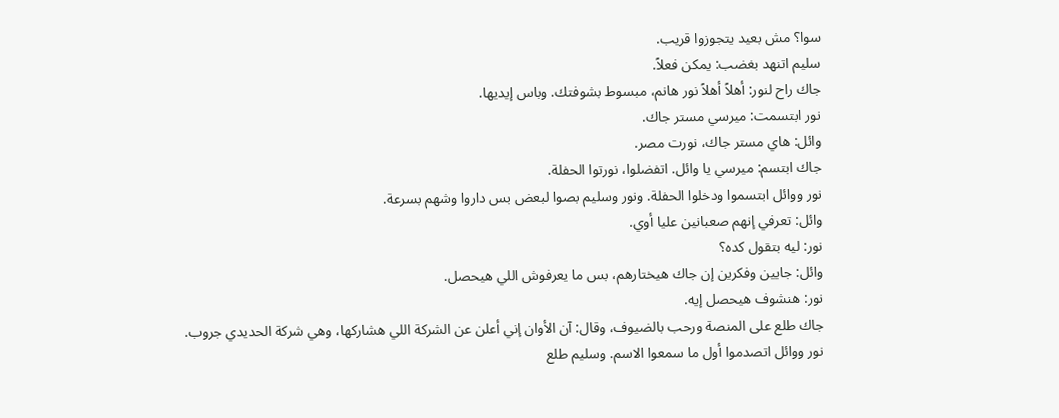سوا؟ مش بعيد يتجوزوا قريب.
سليم اتنهد بغضب: يمكن فعلاً.
جاك راح لنور: أهلاً أهلاً نور هانم، مبسوط بشوفتك. وباس إيديها.
نور ابتسمت: ميرسي مستر جاك.
وائل: هاي مستر جاك، نورت مصر.
جاك ابتسم: ميرسي يا وائل. اتفضلوا، نورتوا الحفلة.
نور ووائل ابتسموا ودخلوا الحفلة. ونور وسليم بصوا لبعض بس داروا وشهم بسرعة.
وائل: تعرفي إنهم صعبانين عليا أوي.
نور: ليه بتقول كده؟
وائل: جايين وفكرين إن جاك هيختارهم، بس ما يعرفوش اللي هيحصل.
نور: هنشوف هيحصل إيه.
جاك طلع على المنصة ورحب بالضيوف، وقال: آن الأوان إني أعلن عن الشركة اللي هشاركها، وهي شركة الحديدي جروب.
نور ووائل اتصدموا أول ما سمعوا الاسم. وسليم طلع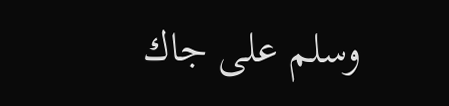وسلم على جاك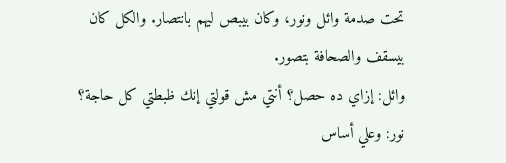تحت صدمة وائل ونور، وكان بيبص ليهم بانتصار. والكل كان بيسقف والصحافة بتصور.
وائل: إزاي ده حصل؟ أنتي مش قولتي إنك ظبطتي كل حاجة؟
نور: وعلي أساس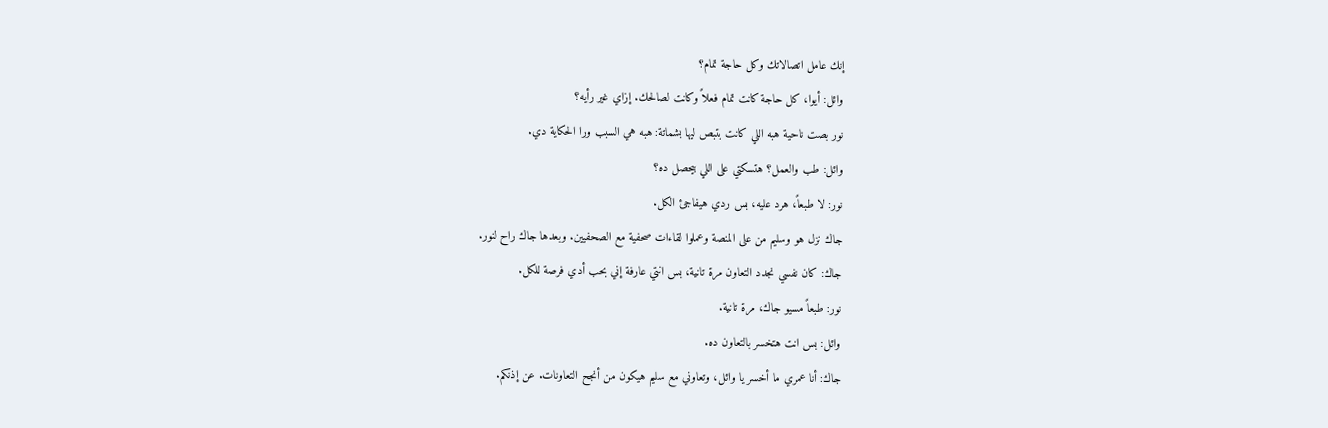إنك عامل اتصالاتك وكل حاجة تمام؟
وائل: أيوا، كل حاجة كانت تمام فعلاً وكانت لصالحك. إزاي غير رأيه؟
نور بصت ناحية هبه اللي كانت بتبص ليها بشماتة: هبه هي السبب ورا الحكاية دي.
وائل: طب والعمل؟ هتسكتي على اللي بيحصل ده؟
نور: لا طبعاً، هرد عليه، بس ردي هيفاجئ الكل.
جاك نزل هو وسليم من على المنصة وعملوا لقاءات صحفية مع الصحفيين. وبعدها جاك راح لنور.
جاك: كان نفسي نجدد التعاون مرة تانية، بس انتي عارفة إني بحب أدي فرصة للكل.
نور: طبعاً مسيو جاك، مرة تانية.
وائل: بس انت هتخسر بالتعاون ده.
جاك: أنا عمري ما أخسر يا وائل، وتعاوني مع سليم هيكون من أنجح التعاونات. عن إذنكم.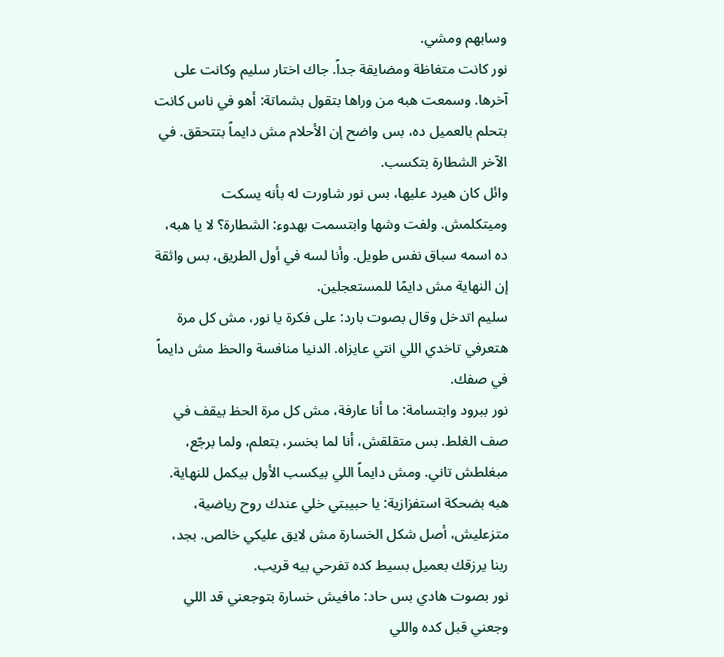وسابهم ومشي.
نور كانت متغاظة ومضايقة جداً. جاك اختار سليم وكانت على آخرها. وسمعت هبه من وراها بتقول بشماتة: أهو في ناس كانت بتحلم بالعميل ده، بس واضح إن الأحلام مش دايماً بتتحقق. في الآخر الشطارة بتكسب.
وائل كان هيرد عليها، بس نور شاورت له بأنه يسكت وميتكلمش. ولفت وشها وابتسمت بهدوء: الشطارة؟ لا يا هبه، ده اسمه سباق نفس طويل. وأنا لسه في أول الطريق، بس واثقة إن النهاية مش دايمًا للمستعجلين.
سليم اتدخل وقال بصوت بارد: على فكرة يا نور، مش كل مرة هتعرفي تاخدي اللي انتي عايزاه. الدنيا منافسة والحظ مش دايماً في صفك.
نور ببرود وابتسامة: ما أنا عارفة، مش كل مرة الحظ بيقف في صف الغلط. بس متقلقش، أنا لما بخسر، بتعلم، ولما برجّع، مبغلطش تاني. ومش دايماً اللي بيكسب الأول بيكمل للنهاية.
هبه بضحكة استفزازية: يا حبيبتي خلي عندك روح رياضية، متزعليش، أصل شكل الخسارة مش لايق عليكي خالص. بجد، ربنا يرزقك بعميل بسيط كده تفرحي بيه قريب.
نور بصوت هادي بس حاد: مافيش خسارة بتوجعني قد اللي وجعني قبل كده واللي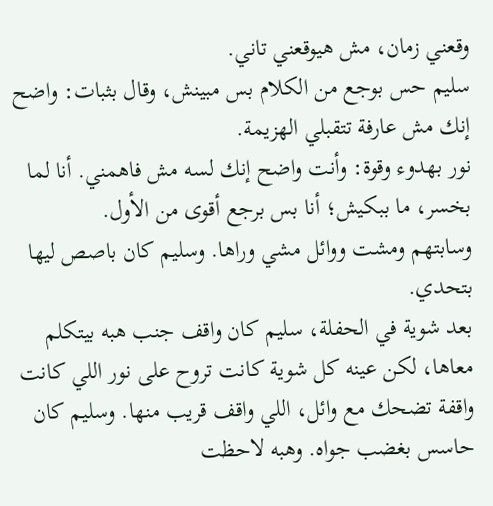وقعني زمان، مش هيوقعني تاني.
سليم حس بوجع من الكلام بس مبينش، وقال بثبات: واضح إنك مش عارفة تتقبلي الهزيمة.
نور بهدوء وقوة: وأنت واضح إنك لسه مش فاهمني. أنا لما بخسر، ما ببكيش؛ أنا بس برجع أقوى من الأول.
وسابتهم ومشت ووائل مشي وراها. وسليم كان باصص ليها بتحدي.
بعد شوية في الحفلة، سليم كان واقف جنب هبه بيتكلم معاها، لكن عينه كل شوية كانت تروح على نور اللي كانت واقفة تضحك مع وائل، اللي واقف قريب منها. وسليم كان حاسس بغضب جواه. وهبه لاحظت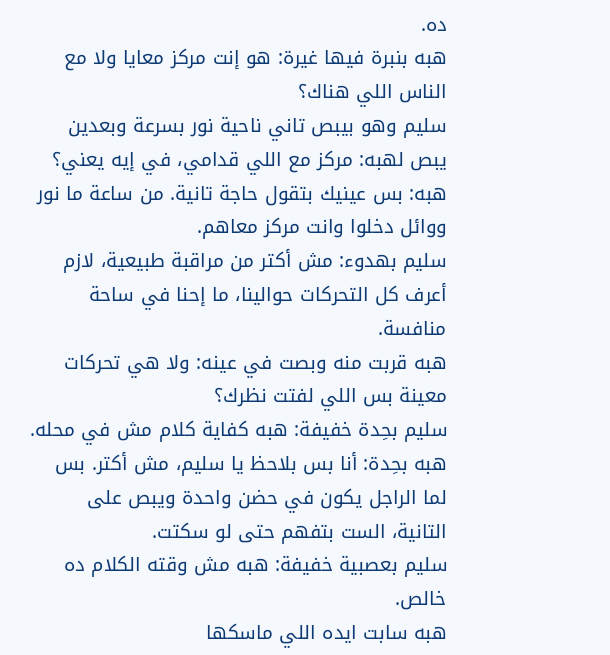ده.
هبه بنبرة فيها غيرة: هو إنت مركز معايا ولا مع الناس اللي هناك؟
سليم وهو بيبص تاني ناحية نور بسرعة وبعدين يبص لهبه: مركز مع اللي قدامي، في إيه يعني؟
هبه: بس عينيك بتقول حاجة تانية. من ساعة ما نور ووائل دخلوا وانت مركز معاهم.
سليم بهدوء: مش أكتر من مراقبة طبيعية، لازم أعرف كل التحركات حوالينا، ما إحنا في ساحة منافسة.
هبه قربت منه وبصت في عينه: ولا هي تحركات معينة بس اللي لفتت نظرك؟
سليم بحِدة خفيفة: هبه كفاية كلام مش في محله.
هبه بحِدة: أنا بس بلاحظ يا سليم، مش أكتر. بس لما الراجل يكون في حضن واحدة ويبص على التانية، الست بتفهم حتى لو سكتت.
سليم بعصبية خفيفة: هبه مش وقته الكلام ده خالص.
هبه سابت ايده اللي ماسكها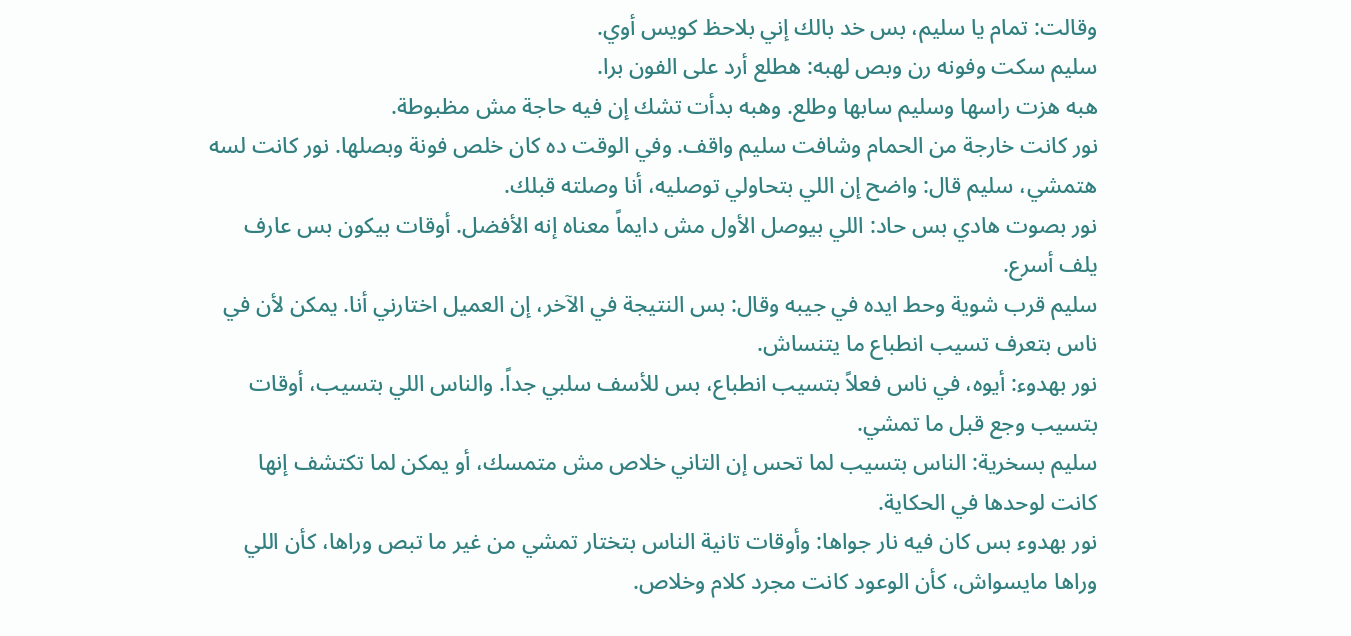وقالت: تمام يا سليم، بس خد بالك إني بلاحظ كويس أوي.
سليم سكت وفونه رن وبص لهبه: هطلع أرد على الفون برا.
هبه هزت راسها وسليم سابها وطلع. وهبه بدأت تشك إن فيه حاجة مش مظبوطة.
نور كانت خارجة من الحمام وشافت سليم واقف. وفي الوقت ده كان خلص فونة وبصلها. نور كانت لسه هتمشي، سليم قال: واضح إن اللي بتحاولي توصليه، أنا وصلته قبلك.
نور بصوت هادي بس حاد: اللي بيوصل الأول مش دايماً معناه إنه الأفضل. أوقات بيكون بس عارف يلف أسرع.
سليم قرب شوية وحط ايده في جيبه وقال: بس النتيجة في الآخر، إن العميل اختارني أنا. يمكن لأن في ناس بتعرف تسيب انطباع ما يتنساش.
نور بهدوء: أيوه، في ناس فعلاً بتسيب انطباع، بس للأسف سلبي جداً. والناس اللي بتسيب، أوقات بتسيب وجع قبل ما تمشي.
سليم بسخرية: الناس بتسيب لما تحس إن التاني خلاص مش متمسك، أو يمكن لما تكتشف إنها كانت لوحدها في الحكاية.
نور بهدوء بس كان فيه نار جواها: وأوقات تانية الناس بتختار تمشي من غير ما تبص وراها، كأن اللي وراها مايسواش، كأن الوعود كانت مجرد كلام وخلاص.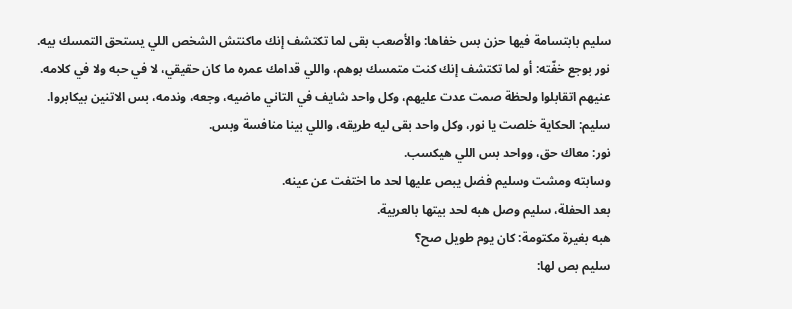سليم بابتسامة فيها حزن بس خفاها: والأصعب بقى لما تكتشف إنك ماكنتش الشخص اللي يستحق التمسك بيه.
نور بوجع خفّته: أو لما تكتشف إنك كنت متمسك بوهم، واللي قدامك عمره ما كان حقيقي، لا في حبه ولا في كلامه.
عنيهم اتقابلوا ولحظة صمت عدت عليهم، وكل واحد شايف في التاني ماضيه، وجعه، وندمه، بس الاتنين بيكابروا.
سليم: الحكاية خلصت يا نور، وكل واحد بقى ليه طريقه، واللي بينا منافسة وبس.
نور: معاك حق، وواحد بس اللي هيكسب.
وسابته ومشت وسليم فضل يبص عليها لحد ما اختفت عن عينه.
بعد الحفلة، سليم وصل هبه لحد بيتها بالعربية.
هبه بغيرة مكتومة: كان يوم طويل صح؟
سليم بص لها: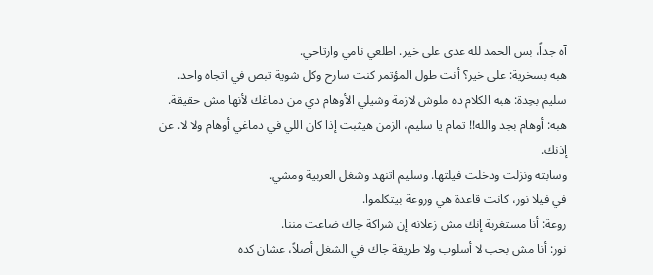آه جداً، بس الحمد لله عدى على خير. اطلعي نامي وارتاحي.
هبه بسخرية: على خير؟ أنت طول المؤتمر كنت سارح وكل شوية تبص في اتجاه واحد.
سليم بحِدة: هبه الكلام ده ملوش لازمة وشيلي الأوهام دي من دماغك لأنها مش حقيقة.
هبه: أوهام بجد والله!! تمام يا سليم، الزمن هيثبت إذا كان اللي في دماغي أوهام ولا لا. عن إذنك.
وسابته ونزلت ودخلت فيلتها. وسليم اتنهد وشغل العربية ومشي.
في فيلا نور، كانت قاعدة هي وروعة بيتكلموا.
روعة: أنا مستغربة إنك مش زعلانه إن شراكة جاك ضاعت مننا.
نور: أنا مش بحب لا أسلوب ولا طريقة جاك في الشغل أصلاً، عشان كده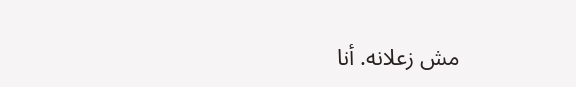مش زعلانه. أنا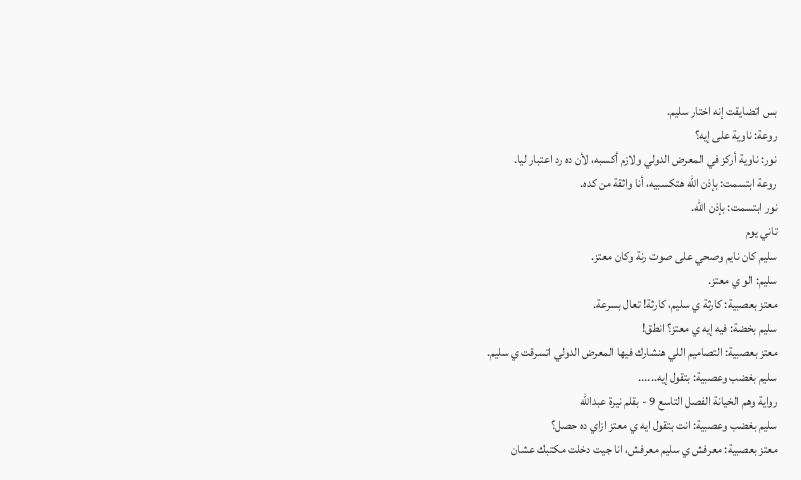بس اتضايقت إنه اختار سليم.
روعة: ناوية على إيه؟
نور: ناوية أركز في المعرض الدولي ولازم أكسبه، لأن ده رد اعتبار ليا.
روعة ابتسمت: بإذن الله هتكسبيه، أنا واثقة من كده.
نور ابتسمت: بإذن الله.
تاني يوم
سليم كان نايم وصحي على صوت رنة وكان معتز.
سليم: الو ي معتز.
معتز بعصبية: كارثة ي سليم، كارثة! تعال بسرعة.
سليم بخضة: فيه إيه ي معتز؟ انطق!
معتز بعصبية: التصاميم اللي هنشارك فيها المعرض الدولي اتسرقت ي سليم.
سليم بغضب وعصبية: بتقول إيه......
رواية وهم الخيانة الفصل التاسع 9 - بقلم نيرة عبدالله
سليم بغضب وعصبية: انت بتقول ايه ي معتز ازاي ده حصل؟
معتز بعصبية: معرفش ي سليم معرفش، انا جيت دخلت مكتبك عشان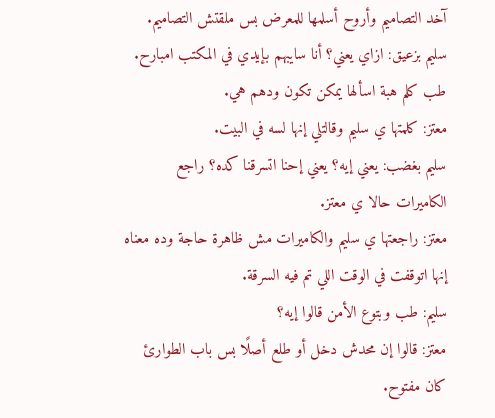آخد التصاميم وأروح أسلمها للمعرض بس ملقتش التصاميم.
سليم بزعيق: ازاي يعني؟ أنا سايبهم بإيدي في المكتب امبارح. طب كلم هبة اسألها يمكن تكون ودهم هي.
معتز: كلمتها ي سليم وقالتلي إنها لسه في البيت.
سليم بغضب: يعني إيه؟ يعني إحنا اتسرقنا كده؟ راجع الكاميرات حالا ي معتز.
معتز: راجعتها ي سليم والكاميرات مش ظاهرة حاجة وده معناه إنها اتوقفت في الوقت اللي تم فيه السرقة.
سليم: طب وبتوع الأمن قالوا إيه؟
معتز: قالوا إن محدش دخل أو طلع أصلًا بس باب الطوارئ كان مفتوح.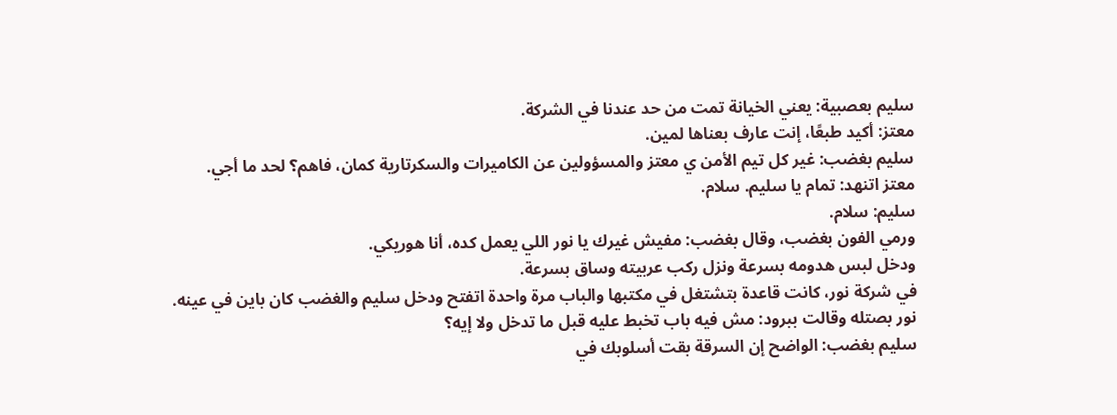سليم بعصبية: يعني الخيانة تمت من حد عندنا في الشركة.
معتز: أكيد طبعًا، إنت عارف بعناها لمين.
سليم بغضب: غير كل تيم الأمن ي معتز والمسؤولين عن الكاميرات والسكرتارية كمان، فاهم؟ لحد ما أجي.
معتز اتنهد: تمام يا سليم. سلام.
سليم: سلام.
ورمي الفون بغضب، وقال بغضب: مفيش غيرك يا نور اللي يعمل كده، أنا هوريكي.
ودخل لبس هدومه بسرعة ونزل ركب عربيته وساق بسرعة.
في شركة نور، كانت قاعدة بتشتغل في مكتبها والباب مرة واحدة اتفتح ودخل سليم والغضب كان باين في عينه.
نور بصتله وقالت ببرود: مش فيه باب تخبط عليه قبل ما تدخل ولا إيه؟
سليم بغضب: الواضح إن السرقة بقت أسلوبك في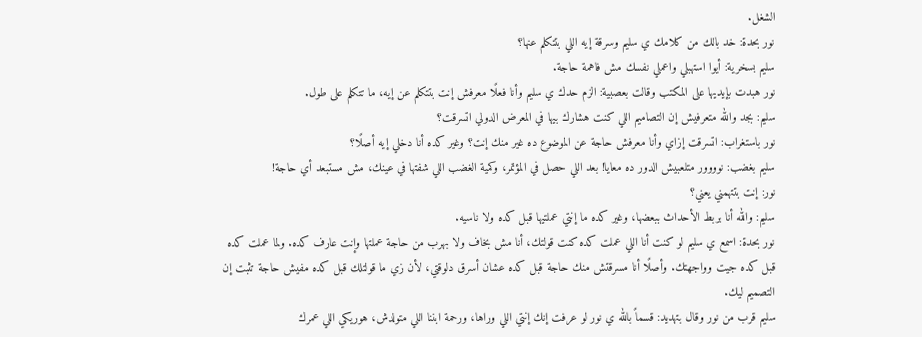الشغل.
نور بحدة: خد بالك من كلامك ي سليم وسرقة إيه اللي بتتكلم عنها؟
سليم بسخرية: أيوا استهبلي واعملي نفسك مش فاهمة حاجة.
نور هبدت بإيديها على المكتب وقالت بعصبية: الزم حدك ي سليم وأنا فعلًا معرفش إنت بتتكلم عن إيه، ما تتكلم على طول.
سليم: بجد والله متعرفيش إن التصاميم اللي كنت هشارك بيها في المعرض الدولي اتسرقت؟
نور باستغراب: اتسرقت إزاي وأنا معرفش حاجة عن الموضوع ده غير منك إنت؟ وغير كده أنا دخلي إيه أصلًا؟
سليم بغضب: نوووور متلعبيش الدور ده معايا! بعد اللي حصل في المؤتمر، وكمية الغضب اللي شفتها في عينك، مش مستبعد أي حاجة!
نور: إنت بتتهمني يعني؟
سليم: والله أنا بربط الأحداث ببعضها، وغير كده ما إنتي عملتيها قبل كده ولا ناسيه.
نور بحدة: اسمع ي سليم لو كنت أنا اللي عملت كده كنت قولتك، أنا مش بخاف ولا بهرب من حاجة عملتها وإنت عارف كده. ولما عملت كده قبل كده جيت وواجهتك. وأصلًا أنا مسرقتش منك حاجة قبل كده عشان أسرق دلوقتي، لأن زي ما قولتلك قبل كده مفيش حاجة تثبت إن التصميم ليك.
سليم قرب من نور وقال بتهديد: قسماً بالله ي نور لو عرفت إنك إنتي اللي وراها، ورحمة ابننا اللي متولدش، هوريكي اللي عمرك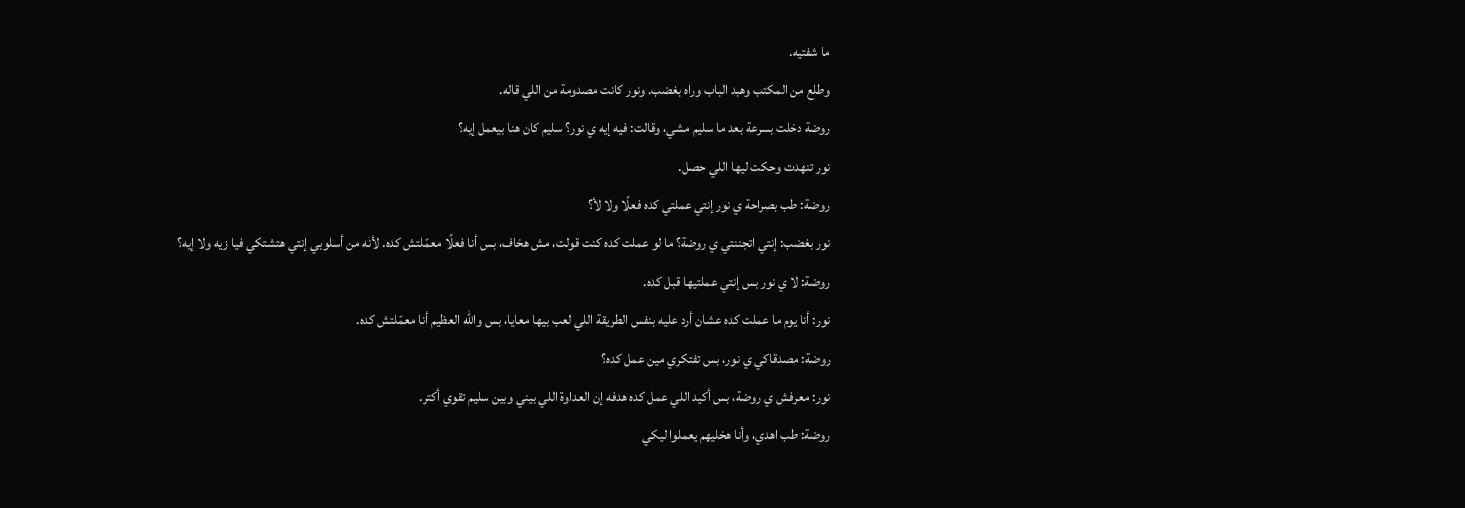ما شفتيه.
وطلع من المكتب وهبد الباب وراه بغضب. ونور كانت مصدومة من اللي قاله.
روضة دخلت بسرعة بعد ما سليم مشي، وقالت: فيه إيه ي نور؟ سليم كان هنا بيعمل إيه؟
نور تنهدت وحكت ليها اللي حصل.
روضة: طب بصراحة ي نور إنتي عملتي كده فعلًا ولا لأ؟
نور بغضب: إنتي اتجننتي ي روضة؟ ما لو عملت كده كنت قولت، مش هخاف، بس أنا فعلًا معمّلتش كده. لأنه من أسلوبي إنتي هتشتكي فيا زيه ولا إيه؟
روضة: لا ي نور بس إنتي عملتيها قبل كده.
نور: أنا يوم ما عملت كده عشان أرد عليه بنفس الطريقة اللي لعب بيها معايا، بس والله العظيم أنا معمّلتش كده.
روضة: مصدقاكي ي نور، بس تفتكري مين عمل كده؟
نور: معرفش ي روضة، بس أكيد اللي عمل كده هدفه إن العداوة اللي بيني وبين سليم تقوي أكتر.
روضة: طب اهدي، وأنا هخليهم يعملوا ليكي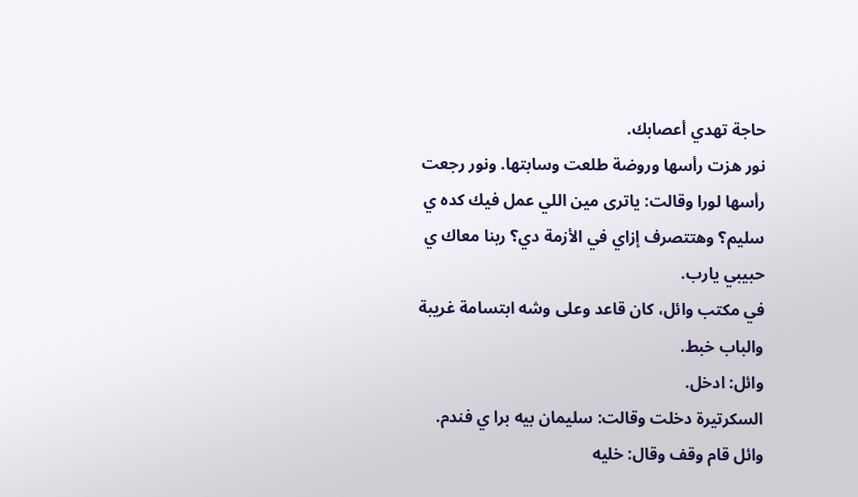حاجة تهدي أعصابك.
نور هزت رأسها وروضة طلعت وسابتها. ونور رجعت رأسها لورا وقالت: ياترى مين اللي عمل فيك كده ي سليم؟ وهتتصرف إزاي في الأزمة دي؟ ربنا معاك ي حبيبي يارب.
في مكتب وائل، كان قاعد وعلى وشه ابتسامة غريبة والباب خبط.
وائل: ادخل.
السكرتيرة دخلت وقالت: سليمان بيه برا ي فندم.
وائل قام وقف وقال: خليه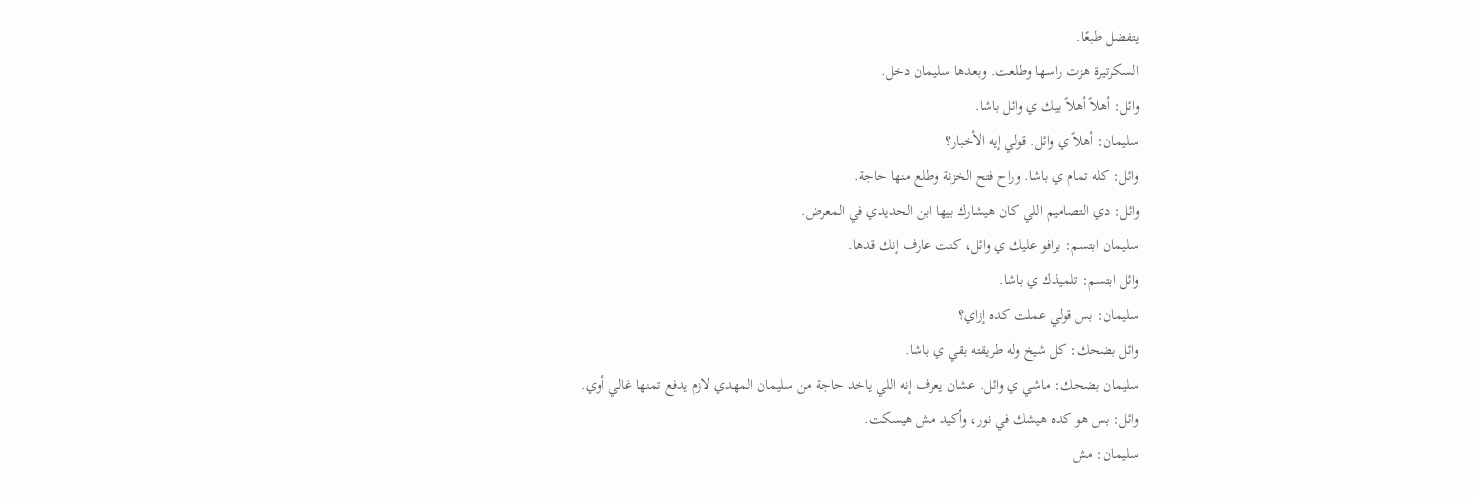يتفضل طبعًا.
السكرتيرة هزت راسها وطلعت. وبعدها سليمان دخل.
وائل: أهلاً أهلاً بيك ي وائل باشا.
سليمان: أهلاً ي وائل. قولي إيه الأخبار؟
وائل: كله تمام ي باشا. وراح فتح الخزنة وطلع منها حاجة.
وائل: دي التصاميم اللي كان هيشارك بيها ابن الحديدي في المعرض.
سليمان ابتسم: برافو عليك ي وائل، كنت عارف إنك قدها.
وائل ابتسم: تلميذك ي باشا.
سليمان: بس قولي عملت كده إزاي؟
وائل بضحك: كل شيخ وله طريقته بقي ي باشا.
سليمان بضحك: ماشي ي وائل. عشان يعرف إنه اللي ياخد حاجة من سليمان المهدي لازم يدفع تمنها غالي أوي.
وائل: بس هو كده هيشك في نور، وأكيد مش هيسكت.
سليمان: مش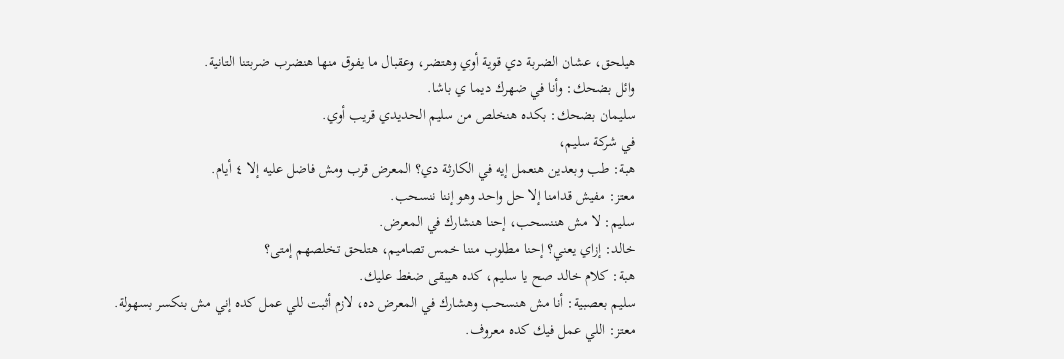هيلحق، عشان الضربة دي قوية أوي وهتضر، وعقبال ما يفوق منها هنضرب ضربتنا التانية.
وائل بضحك: وأنا في ضهرك ديما ي باشا.
سليمان بضحك: بكده هنخلص من سليم الحديدي قريب أوي.
في شركة سليم،
هبة: طب وبعدين هنعمل إيه في الكارثة دي؟ المعرض قرب ومش فاضل عليه إلا ٤ أيام.
معتز: مفيش قدامنا إلا حل واحد وهو إننا ننسحب.
سليم: لا مش هننسحب، إحنا هنشارك في المعرض.
خالد: إزاي يعني؟ إحنا مطلوب مننا خمس تصاميم، هتلحق تخلصهم إمتى؟
هبة: كلام خالد صح يا سليم، كده هيبقى ضغط عليك.
سليم بعصبية: أنا مش هنسحب وهشارك في المعرض ده، لازم أثبت للي عمل كده إني مش بنكسر بسهولة.
معتز: اللي عمل فيك كده معروف.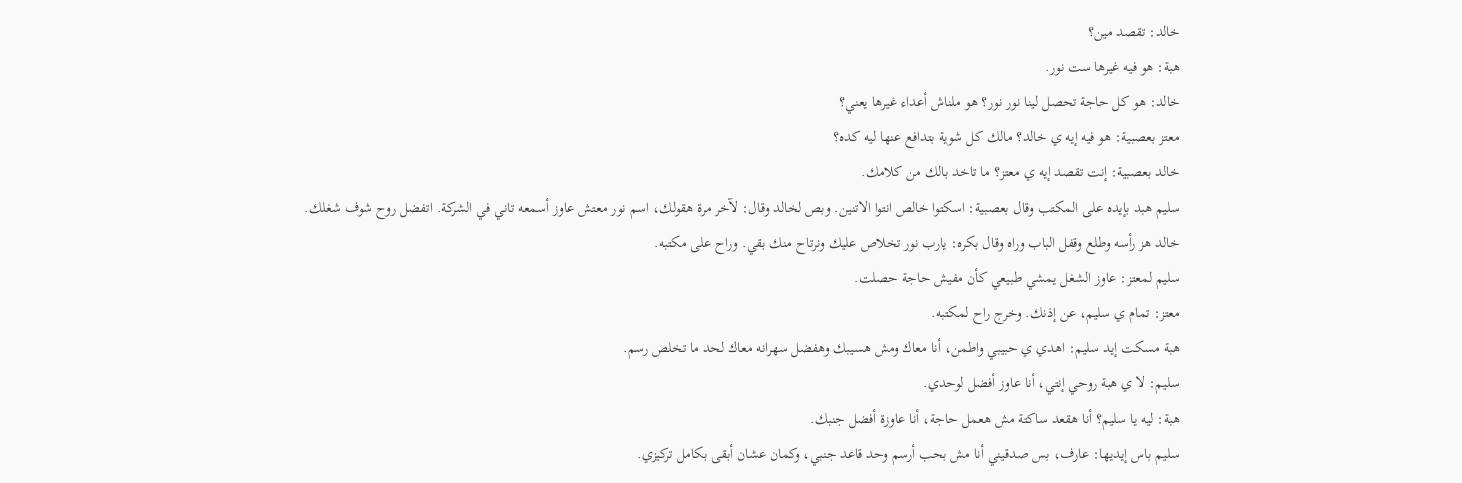خالد: تقصد مين؟
هبة: هو فيه غيرها ست نور.
خالد: هو كل حاجة تحصل لينا نور نور؟ هو ملناش أعداء غيرها يعني؟
معتز بعصبية: هو فيه إيه ي خالد؟ مالك كل شوية بتدافع عنها ليه كده؟
خالد بعصبية: إنت تقصد إيه ي معتز؟ ما تاخد بالك من كلامك.
سليم هبد بإيده على المكتب وقال بعصبية: اسكتوا خالص انتوا الاتنين. وبص لخالد وقال: لآخر مرة هقولك، اسم نور معتش عاوز أسمعه تاني في الشركة. اتفضل روح شوف شغلك.
خالد هز رأسه وطلع وقفل الباب وراه وقال بكره: يارب نور تخلاص عليك ونرتاح منك بقي. وراح على مكتبه.
سليم لمعتز: عاوز الشغل يمشي طبيعي كأن مفيش حاجة حصلت.
معتز: تمام ي سليم، عن إذنك. وخرج راح لمكتبه.
هبة مسكت إيد سليم: اهدي ي حبيبي واطمن، أنا معاك ومش هسيبك وهفضل سهرانه معاك لحد ما تخلص رسم.
سليم: لا ي هبة روحي إنتي، أنا عاوز أفضل لوحدي.
هبة: ليه يا سليم؟ أنا هقعد ساكتة مش هعمل حاجة، أنا عاوزة أفضل جنبك.
سليم باس إيديها: عارف، بس صدقيني أنا مش بحب أرسم وحد قاعد جنبي، وكمان عشان أبقى بكامل تركيزي.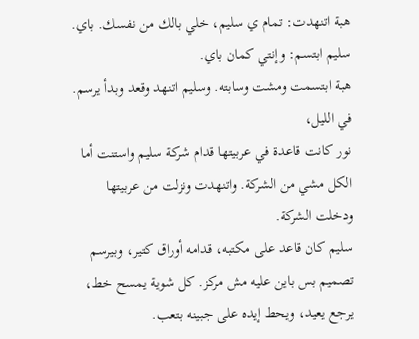هبة اتنهدت: تمام ي سليم، خلي بالك من نفسك. باي.
سليم ابتسم: وإنتي كمان باي.
هبة ابتسمت ومشت وسابته. وسليم اتنهد وقعد وبدأ يرسم.
في الليل،
نور كانت قاعدة في عربيتها قدام شركة سليم واستنت أما الكل مشي من الشركة. واتنهدت ونزلت من عربيتها ودخلت الشركة.
سليم كان قاعد على مكتبه، قدامه أوراق كتير، وبيرسم تصميم بس باين عليه مش مركز. كل شوية يمسح خط، يرجع يعيد، ويحط إيده على جبينه بتعب.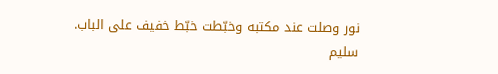نور وصلت عند مكتبه وخبّطت خبّط خفيف على الباب.
سليم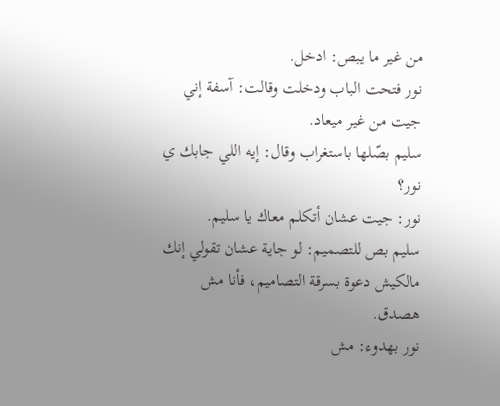من غير ما يبص: ادخل.
نور فتحت الباب ودخلت وقالت: آسفة إني جيت من غير ميعاد.
سليم بصّلها باستغراب وقال: إيه اللي جابك ي نور؟
نور: جيت عشان أتكلم معاك يا سليم.
سليم بص للتصميم: لو جاية عشان تقولي إنك مالكيش دعوة بسرقة التصاميم، فأنا مش هصدق.
نور بهدوء: مش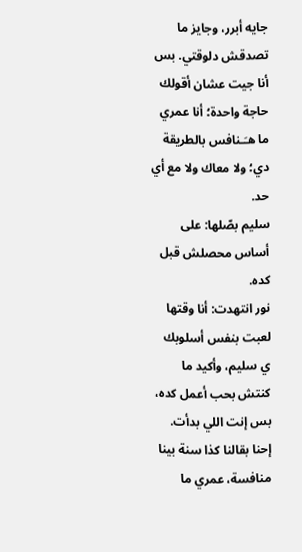جايه أبرر، وجايز ما تصدقش دلوقتي. بس أنا جيت عشان أقولك حاجة واحدة؛ أنا عمري ما هـَـنافس بالطريقة دي؛ ولا معاك ولا مع أي حد.
سليم بصّلها: على أساس محصلش قبل كده.
نور انتهدت: أنا وقتها لعبت بنفس أسلوبك ي سليم، وأكيد ما كنتش بحب أعمل كده، بس إنت اللي بدأت. إحنا بقالنا كذا سنة بينا منافسة، عمري ما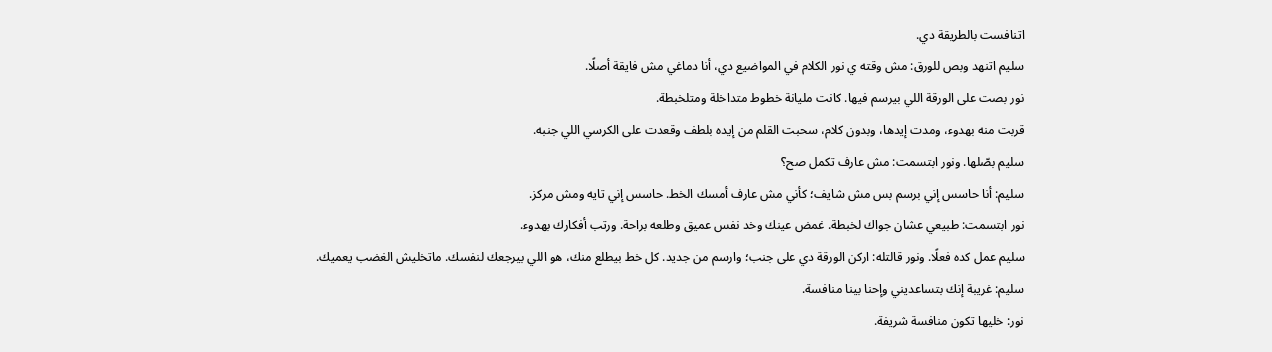اتنافست بالطريقة دي.
سليم اتنهد وبص للورق: مش وقته ي نور الكلام في المواضيع دي، أنا دماغي مش فايقة أصلًا.
نور بصت على الورقة اللي بيرسم فيها. كانت مليانة خطوط متداخلة ومتلخبطة.
قربت منه بهدوء، ومدت إيدها، وبدون كلام، سحبت القلم من إيده بلطف وقعدت على الكرسي اللي جنبه.
سليم بصّلها. ونور ابتسمت: مش عارف تكمل صح؟
سليم: أنا حاسس إني برسم بس مش شايف؛ كأني مش عارف أمسك الخط. حاسس إني تايه ومش مركز.
نور ابتسمت: طبيعي عشان جواك لخبطة. غمض عينك وخد نفس عميق وطلعه براحة. ورتب أفكارك بهدوء.
سليم عمل كده فعلًا. ونور قالتله: اركن الورقة دي على جنب؛ وارسم من جديد. كل خط بيطلع منك، هو اللي بيرجعك لنفسك. ماتخليش الغضب يعميك.
سليم: غريبة إنك بتساعديني وإحنا بينا منافسة.
نور: خليها تكون منافسة شريفة.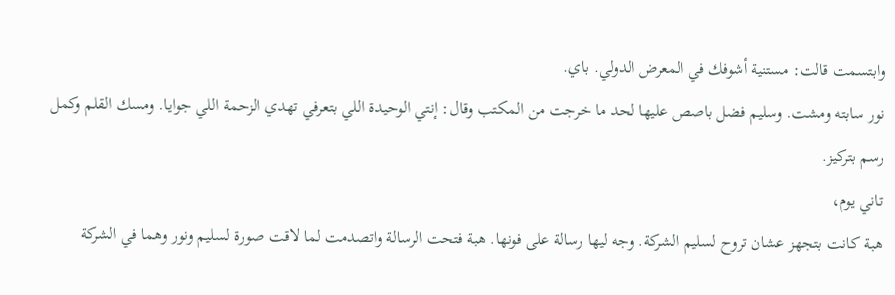وابتسمت قالت: مستنية أشوفك في المعرض الدولي. باي.
نور سابته ومشت. وسليم فضل باصص عليها لحد ما خرجت من المكتب وقال: إنتي الوحيدة اللي بتعرفي تهدي الزحمة اللي جوايا. ومسك القلم وكمل رسم بتركيز.
تاني يوم،
هبة كانت بتجهز عشان تروح لسليم الشركة. وجه ليها رسالة على فونها. هبة فتحت الرسالة واتصدمت لما لاقت صورة لسليم ونور وهما في الشركة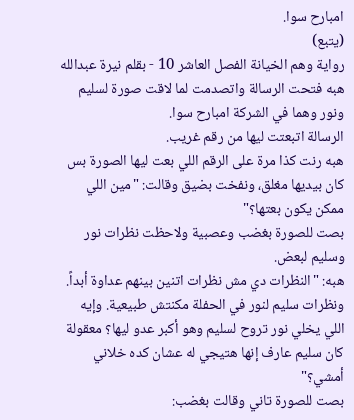امبارح سوا.
(يتبع)
رواية وهم الخيانة الفصل العاشر 10 - بقلم نيرة عبدالله
هبه فتحت الرسالة واتصدمت لما لاقت صورة لسليم ونور وهما في الشركة امبارح سوا.
الرسالة اتبعتت ليها من رقم غريب.
هبه رنت كذا مرة على الرقم اللي بعت ليها الصورة بس كان بيديها مغلق، ونفخت بضيق وقالت: "مين اللي ممكن يكون بعتها؟"
بصت للصورة بغضب وعصبية ولاحظت نظرات نور وسليم لبعض.
هبه: "النظرات دي مش نظرات اتنين بينهم عداوة أبداً. ونظرات سليم لنور في الحفلة مكنتش طبيعية. وإيه اللي يخلي نور تروح لسليم وهو أكبر عدو ليها؟ معقولة كان سليم عارف إنها هتيجي له عشان كده خلاني أمشي؟"
بصت للصورة تاني وقالت بغضب: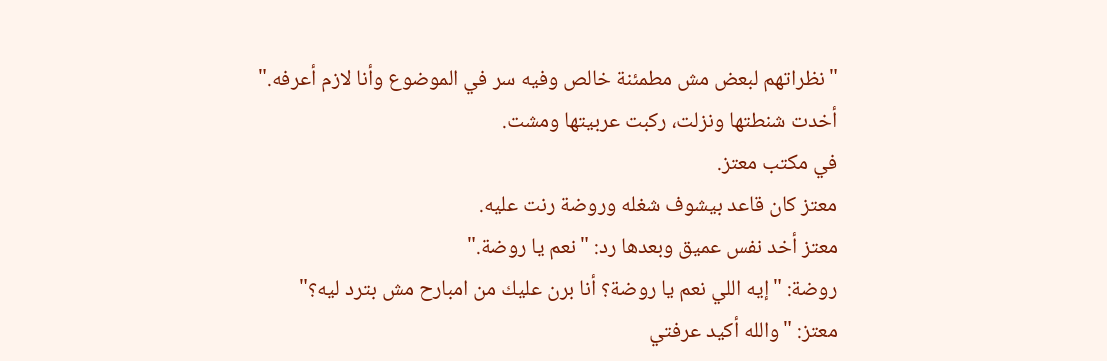"نظراتهم لبعض مش مطمئنة خالص وفيه سر في الموضوع وأنا لازم أعرفه."
أخدت شنطتها ونزلت، ركبت عربيتها ومشت.
في مكتب معتز.
معتز كان قاعد بيشوف شغله وروضة رنت عليه.
معتز أخد نفس عميق وبعدها رد: "نعم يا روضة."
روضة: "إيه اللي نعم يا روضة؟ أنا برن عليك من امبارح مش بترد ليه؟"
معتز: "والله أكيد عرفتي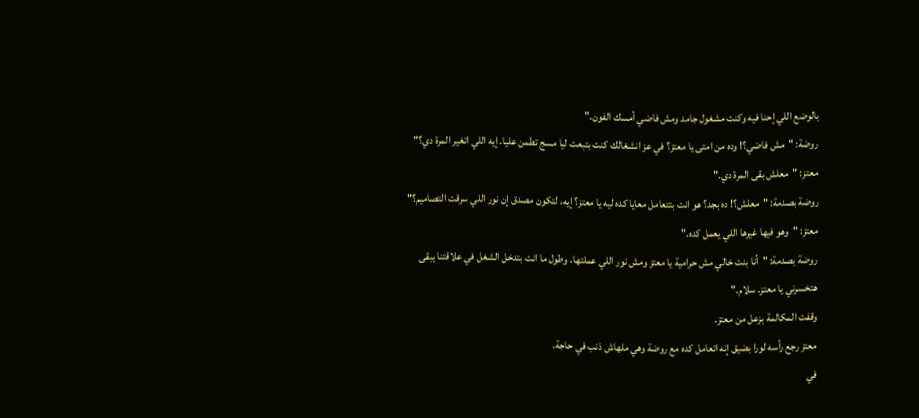بالوضع اللي إحنا فيه وكنت مشغول جامد ومش فاضي أمسك الفون."
روضة: "مش فاضي؟! وده من امتى يا معتز؟ في عز انشغالك كنت بتبعت ليا مسج تطمن عليا. إيه اللي اتغير المرة دي؟"
معتز: "معلش بقى المرة دي."
روضة بصدمة: "معلش؟! ده بجد؟ هو انت بتتعامل معايا كده ليه يا معتز؟ إيه، لتكون مصدق إن نور اللي سرقت التصاميم؟"
معتز: "وهو فيها غيرها اللي يعمل كده."
روضة بصدمة: "أنا بنت خالي مش حرامية يا معتز ومش نور اللي عملتها. وطول ما انت بتدخل الشغل في علاقتنا يبقى هتخسرني يا معتز. سلام."
وقفت المكالمة بزعل من معتز.
معتز رجع رأسه لورا بضيق إنه اتعامل كده مع روضة وهي ملهاش ذنب في حاجة.
في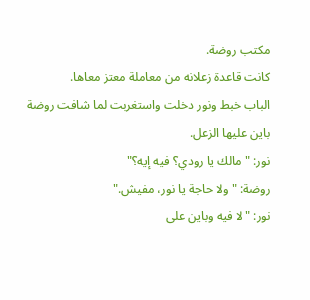مكتب روضة.
كانت قاعدة زعلانه من معاملة معتز معاها.
الباب خبط ونور دخلت واستغربت لما شافت روضة باين عليها الزعل.
نور: "مالك يا رودي؟ فيه إيه؟"
روضة: "ولا حاجة يا نور، مفيش."
نور: "لا فيه وباين على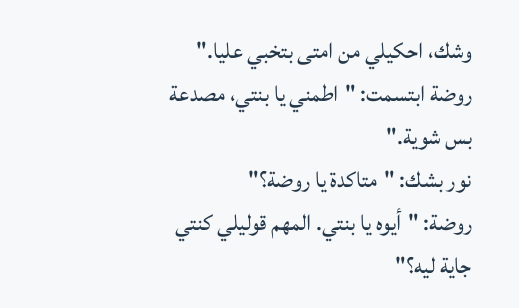وشك، احكيلي من امتى بتخبي عليا."
روضة ابتسمت: "اطمني يا بنتي، مصدعة بس شوية."
نور بشك: "متاكدة يا روضة؟"
روضة: "أيوه يا بنتي. المهم قوليلي كنتي جاية ليه؟"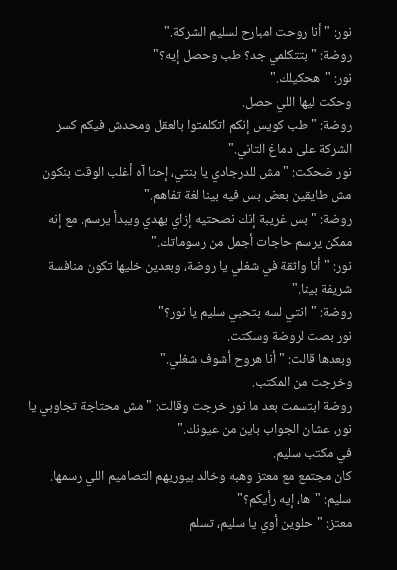نور: "أنا روحت امبارح لسليم الشركة."
روضة: "بتتكلمي جد؟ طب وحصل إيه؟"
نور: "هحكيلك."
وحكت ليها اللي حصل.
روضة: "طب كويس إنكم اتكلمتوا بالعقل ومحدش فيكم كسر الشركة على دماغ التاني."
نور ضحكت: "مش للدرجادي يا بنتي، إحنا آه أغلب الوقت بنكون مش طايقين بعض بس فيه بينا لغة تفاهم."
روضة: "بس غريبة إنك نصحتيه إزاي يهدي ويبدأ يرسم. مع إنه ممكن يرسم حاجات أجمل من رسوماتك."
نور: "أنا واثقة في شغلي يا روضة، وبعدين خليها تكون منافسة شريفة بينا."
روضة: "انتي لسه بتحبي سليم يا نور؟"
نور بصت لروضة وسكتت.
وبعدها قالت: "أنا هروح أشوف شغلي."
وخرجت من المكتب.
روضة ابتسمت بعد ما نور خرجت وقالت: "مش محتاجة تجاوبي يا نور، عشان الجواب باين من عيونك."
في مكتب سليم.
كان مجتمع مع معتز وهبه وخالد بيوريهم التصاميم اللي رسمها.
سليم: "ها، إيه رأيكم؟"
معتز: "حلوين أوي يا سليم، تسلم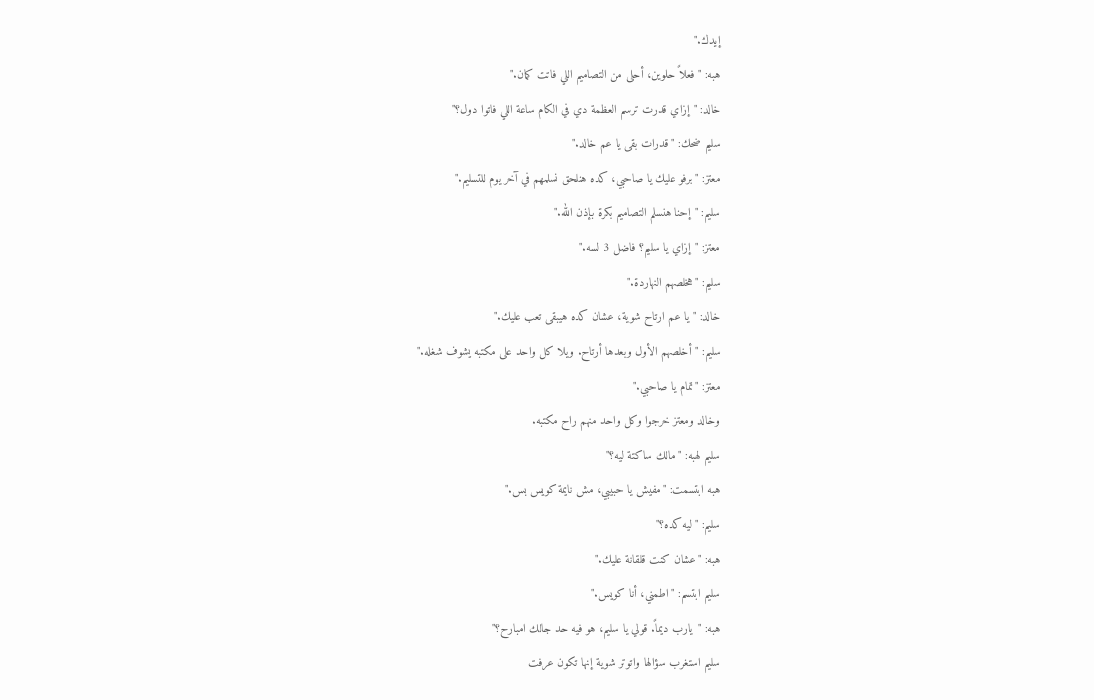إيدك."
هبه: "فعلاً حلوين، أحلى من التصاميم اللي فاتت كمان."
خالد: "إزاي قدرت ترسم العظمة دي في الكام ساعة اللي فاتوا دول؟"
سليم ضحك: "قدرات بقى يا عم خالد."
معتز: "برفو عليك يا صاحبي، كده هنلحق نسلمهم في آخر يوم للتسليم."
سليم: "إحنا هنسلم التصاميم بكرة بإذن الله."
معتز: "إزاي يا سليم؟ فاضل 3 لسه."
سليم: "هخلصهم النهاردة."
خالد: "يا عم ارتاح شوية، عشان كده هيبقى تعب عليك."
سليم: "أخلصهم الأول وبعدها أرتاح. ويلا كل واحد على مكتبه يشوف شغله."
معتز: "تمام يا صاحبي."
وخالد ومعتز خرجوا وكل واحد منهم راح مكتبه.
سليم لهبه: "مالك ساكتة ليه؟"
هبه ابتسمت: "مفيش يا حبيبي، مش نايمة كويس بس."
سليم: "ليه كده؟"
هبه: "عشان كنت قلقانة عليك."
سليم ابتسم: "اطمني، أنا كويس."
هبه: "يارب ديماً. قولي يا سليم، هو فيه حد جالك امبارح؟"
سليم استغرب سؤالها واتوتر شوية إنها تكون عرفت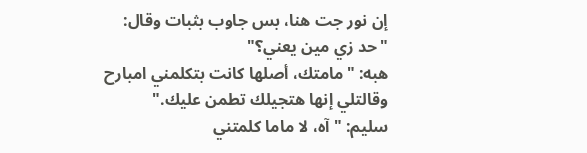إن نور جت هنا، بس جاوب بثبات وقال: "حد زي مين يعني؟"
هبه: "مامتك، أصلها كانت بتكلمني امبارح وقالتلي إنها هتجيلك تطمن عليك."
سليم: "آه، لا ماما كلمتني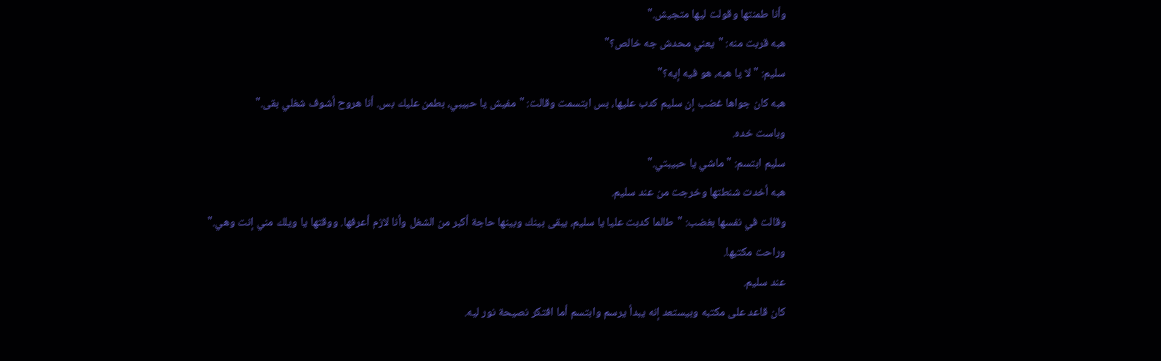وأنا طمنتها وقولت ليها متجيش."
هبه قربت منه: "يعني محدش جه خالص؟"
سليم: "لا يا هبه، هو فيه إيه؟"
هبه كان جواها غضب إن سليم كدب عليها، بس ابتسمت وقالت: "مفيش يا حبيبي، بطمن عليك بس. أنا هروح أشوف شغلي بقى."
وباست خده.
سليم ابتسم: "ماشي يا حبيبتي."
هبه أخدت شنطتها وخرجت من عند سليم.
وقالت في نفسها بغضب: "طالما كدبت عليا يا سليم، يبقى بينك وبينها حاجة أكبر من الشغل وأنا لازم أعرفها. ووقتها يا ويلك مني إنت وهي."
وراحت مكتبها.
عند سليم.
كان قاعد على مكتبه وبيستعد إنه يبدأ يرسم وابتسم أما افتكر نصيحة نور ليه.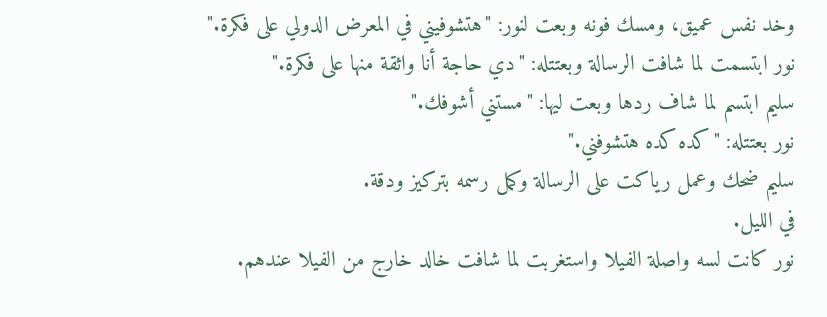وخد نفس عميق، ومسك فونه وبعت لنور: "هتشوفيني في المعرض الدولي على فكرة."
نور ابتسمت لما شافت الرسالة وبعتتله: "دي حاجة أنا واثقة منها على فكرة."
سليم ابتسم لما شاف ردها وبعت ليها: "مستني أشوفك."
نور بعتتله: "كده كده هتشوفني."
سليم ضحك وعمل رياكت على الرسالة وكمل رسمه بتركيز ودقة.
في الليل.
نور كانت لسه واصلة الفيلا واستغربت لما شافت خالد خارج من الفيلا عندهم.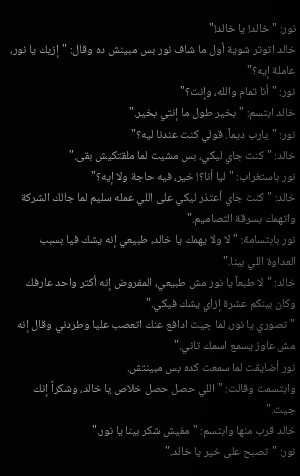نور: "خالد! يا خالد!"
خالد اتوتر شوية أول ما شاف نور بس مبينش ده وقال: "إزيك يا نور، عاملة إيه؟"
نور: "أنا تمام والله، وإنت؟"
خالد ابتسم: "بخير طول ما إنتي بخير."
نور: "يارب ديماً. قولي كنت عندنا ليه؟"
خالد: "كنت جاي ليكي، بس مشيت لما ملقتكيش بقى."
نور باستغراب: "ليا أنا؟! خير، فيه حاجة ولا إيه؟"
خالد: "كنت جاي أعتذر ليكي على اللي عمله سليم لما جالك الشركة واتهمك بسرقة التصاميم."
نور بابتسامة: "لا ولا يهمك يا خالد، طبيعي إنه يشك فيا بسبب العداوة اللي بينا."
خالد: "لا طبعاً يا نور مش طبيعي، المفروض إنه أكتر واحد عارفك وكان بينكم عشرة إزاي يشك فيكي."
"تصوري يا نور، لما جيت ادافع عنك اتعصب عليا وطردني وقال إنه مش عاوز يسمع اسمك تاني."
نور أضايقت لما سمعت كده بس مبينتش.
وابتسمت وقالت: "اللي حصل حصل خلاص يا خالد، وشكراً إنك جيت."
خالد قرب منها وابتسم: "مفيش شكر بينا يا نور."
نور: "تصبح على خير يا خالد."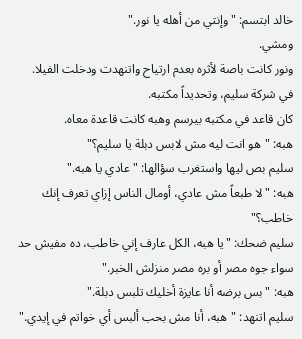خالد ابتسم: "وإنتي من أهله يا نور."
ومشي.
ونور كانت باصة لأثره بعدم ارتياح واتنهدت ودخلت الفيلا.
في شركة سليم، وتحديداً مكتبه.
كان قاعد في مكتبه بيرسم وهبه كانت قاعدة معاه.
هبه: "هو انت ليه مش لابس دبلة يا سليم؟"
سليم بص ليها واستغرب سؤالها: "عادي يا هبه."
هبه: "لا طبعاً مش عادي، أومال الناس إزاي تعرف إنك خاطب؟"
سليم ضحك: "يا هبه، الكل عارف إني خاطب، ده مفيش حد سواء جوه مصر أو بره مصر منزلش الخبر."
هبه: "بس برضه أنا عايزة أخليك تلبس دبلة."
سليم اتنهد: "هبه، أنا مش بحب ألبس أي خواتم في إيدي."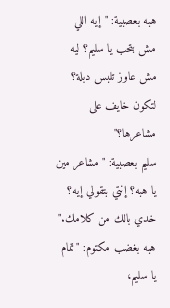هبه بعصبية: "إيه اللي مش بتحب يا سليم؟ ليه مش عاوز تلبس دبلة؟ لتكون خايف على مشاعرها؟"
سليم بعصبية: "مشاعر مين يا هبه؟ إنتي بتقولي إيه؟ خدي بالك من كلامك."
هبه بغضب مكتوم: "تمام يا سليم،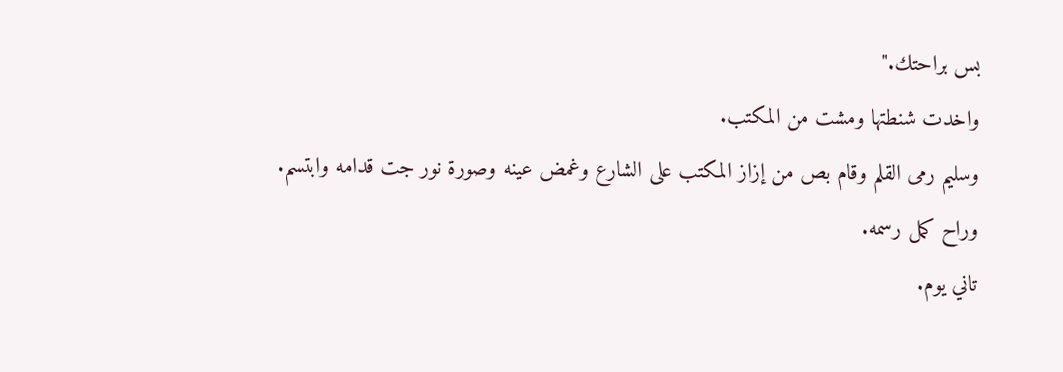بس براحتك."
واخدت شنطتها ومشت من المكتب.
وسليم رمى القلم وقام بص من إزاز المكتب على الشارع وغمض عينه وصورة نور جت قدامه وابتسم.
وراح كمل رسمه.
تاني يوم.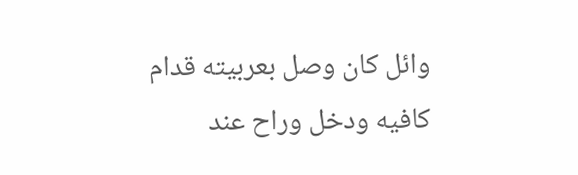وائل كان وصل بعربيته قدام كافيه ودخل وراح عند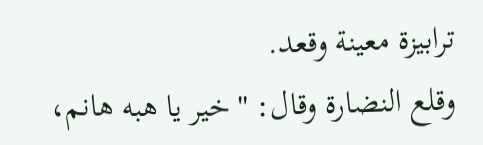ترابيزة معينة وقعد.
وقلع النضارة وقال: "خير يا هبه هانم،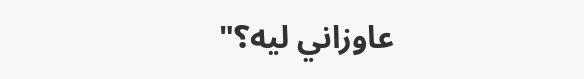عاوزاني ليه؟"